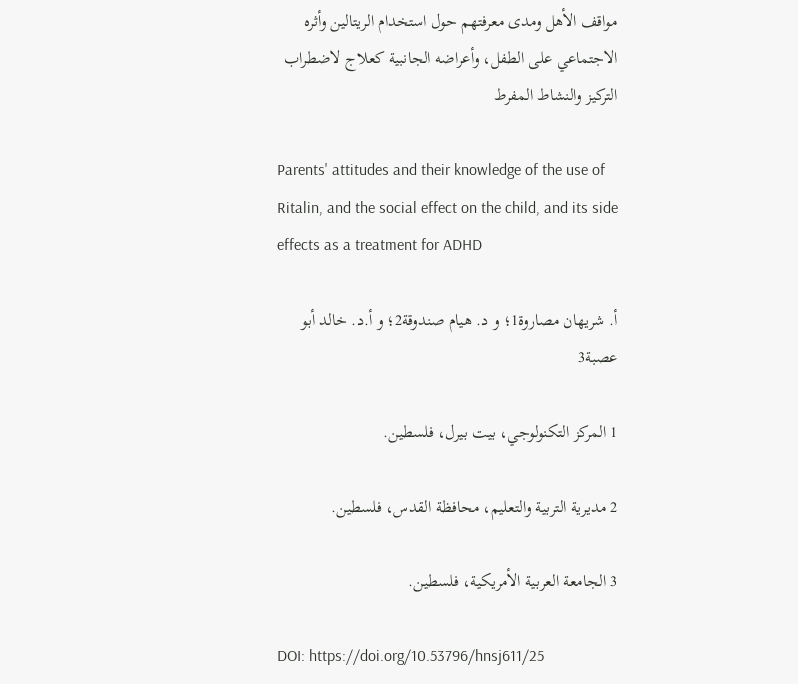مواقف الأهل ومدى معرفتهم حول استخدام الريتالين وأثره الاجتماعي على الطفل، وأعراضه الجانبية كعلاج لاضطراب التركيز والنشاط المفرط

Parents' attitudes and their knowledge of the use of Ritalin, and the social effect on the child, and its side effects as a treatment for ADHD

أ. شريهان مصاروة1؛ و د. هيام صندوقة2؛ و أ.د. خالد أبو عصبة3

1 المركز التكنولوجي، بيت بيرل، فلسطين.

2 مديرية التربية والتعليم، محافظة القدس، فلسطين.

3 الجامعة العربية الأمريكية، فلسطين.

DOI: https://doi.org/10.53796/hnsj611/25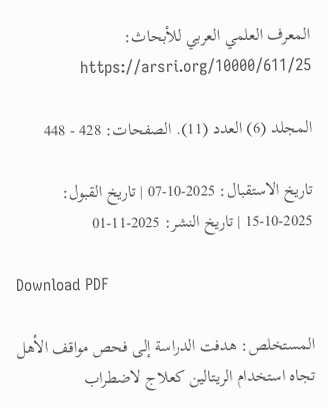المعرف العلمي العربي للأبحاث: https://arsri.org/10000/611/25

المجلد (6) العدد (11). الصفحات: 428 - 448

تاريخ الاستقبال: 2025-10-07 | تاريخ القبول: 2025-10-15 | تاريخ النشر: 2025-11-01

Download PDF

المستخلص: هدفت الدراسة إلى فحص مواقف الأهل تجاه استخدام الريتالين كعلاج لاضطراب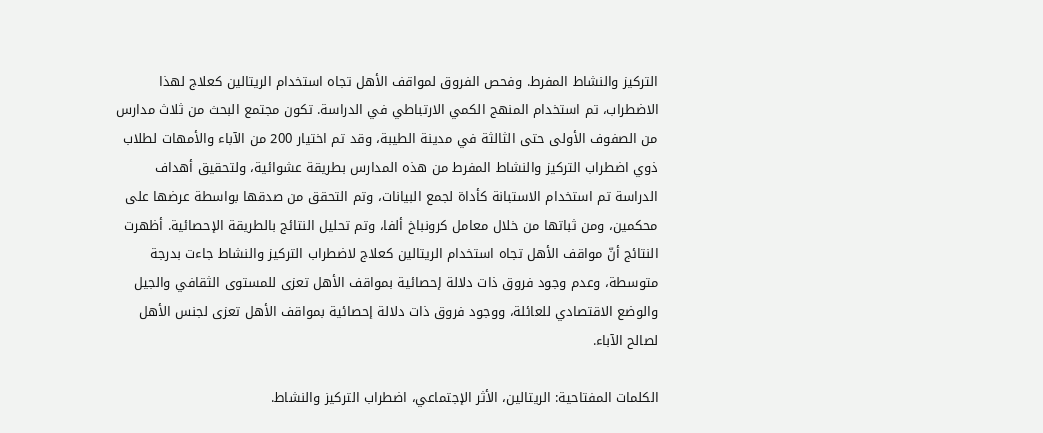التركيز والنشاط المفرط. وفحص الفروق لمواقف الأهل تجاه استخدام الريتالين كعلاج لهذا الاضطراب، تم استخدام المنهج الكمي الارتباطي في الدراسة. تكون مجتمع البحث من ثلاث مدارس من الصفوف الأولى حتى الثالثة في مدينة الطيبة، وقد تم اختيار 200 من الآباء والأمهات لطلاب ذوي اضطراب التركيز والنشاط المفرط من هذه المدارس بطريقة عشوائية، ولتحقيق أهداف الدراسة تم استخدام الاستبانة كأداة لجمع البيانات، وتم التحقق من صدقها بواسطة عرضها على محكمين، ومن ثباتها من خلال معامل كرونباخ ألفا، وتم تحليل النتائج بالطريقة الإحصائية. أظهرت النتائج أنّ مواقف الأهل تجاه استخدام الريتالين كعلاج لاضطراب التركيز والنشاط جاءت بدرجة متوسطة، وعدم وجود فروق ذات دلالة إحصائية بمواقف الأهل تعزى للمستوى الثقافي والجيل والوضع الاقتصادي للعائلة، ووجود فروق ذات دلالة إحصائية بمواقف الأهل تعزى لجنس الأهل لصالح الآباء.

الكلمات المفتاحية: الريتالين، الأثر الإجتماعي، اضطراب التركيز والنشاط.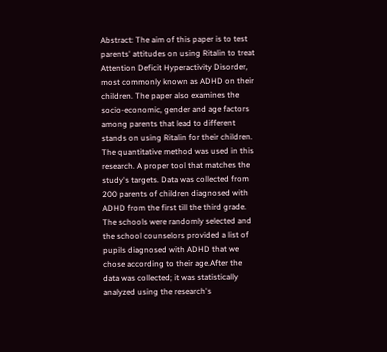Abstract: The aim of this paper is to test parents' attitudes on using Ritalin to treat Attention Deficit Hyperactivity Disorder, most commonly known as ADHD on their children. The paper also examines the socio-economic, gender and age factors among parents that lead to different stands on using Ritalin for their children. The quantitative method was used in this research. A proper tool that matches the study's targets. Data was collected from 200 parents of children diagnosed with ADHD from the first till the third grade. The schools were randomly selected and the school counselors provided a list of pupils diagnosed with ADHD that we chose according to their age.After the data was collected; it was statistically analyzed using the research's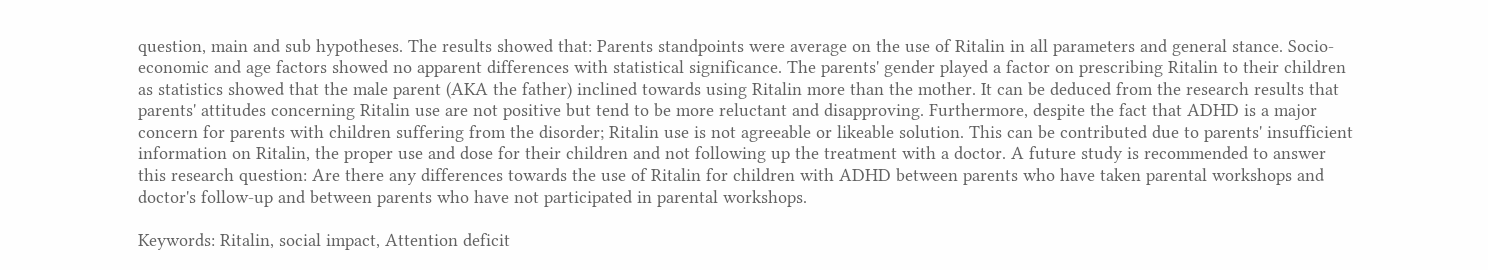question, main and sub hypotheses. The results showed that: Parents standpoints were average on the use of Ritalin in all parameters and general stance. Socio-economic and age factors showed no apparent differences with statistical significance. The parents' gender played a factor on prescribing Ritalin to their children as statistics showed that the male parent (AKA the father) inclined towards using Ritalin more than the mother. It can be deduced from the research results that parents' attitudes concerning Ritalin use are not positive but tend to be more reluctant and disapproving. Furthermore, despite the fact that ADHD is a major concern for parents with children suffering from the disorder; Ritalin use is not agreeable or likeable solution. This can be contributed due to parents' insufficient information on Ritalin, the proper use and dose for their children and not following up the treatment with a doctor. A future study is recommended to answer this research question: Are there any differences towards the use of Ritalin for children with ADHD between parents who have taken parental workshops and doctor's follow-up and between parents who have not participated in parental workshops.

Keywords: Ritalin, social impact, Attention deficit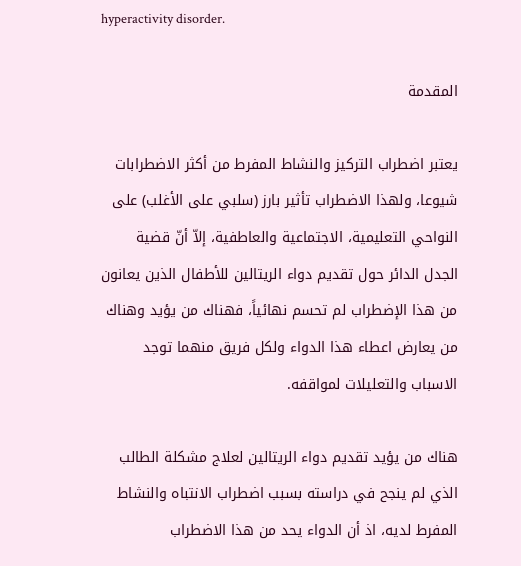hyperactivity disorder.

المقدمة

يعتبر اضطراب التركيز والنشاط المفرط من أكثر الاضطرابات شيوعا، ولهذا الاضطراب تأثير بارز (سلبي على الأغلب) على النواحي التعليمية، الاجتماعية والعاطفية، إلاّ أنّ قضية الجدل الدائر حول تقديم دواء الريتالين للأطفال الذين يعانون من هذا الإضطراب لم تحسم نهائياً، فهناك من يؤيد وهناك من يعارض اعطاء هذا الدواء ولكل فريق منهما توجد الاسباب والتعليلات لمواقفه.

هناك من يؤيد تقديم دواء الريتالين لعلاج مشكلة الطالب الذي لم ينجح في دراسته بسبب اضطراب الانتباه والنشاط المفرط لديه، اذ أن الدواء يحد من هذا الاضطراب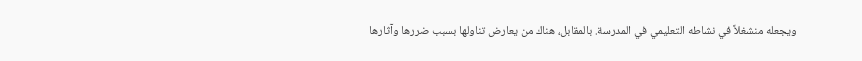ويجعله منشغلاً في نشاطه التعليمي في المدرسة. بالمقابل، هناك من يعارض تناولها بسبب ضررها وآثارها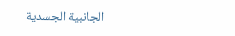الجانبية الجسدية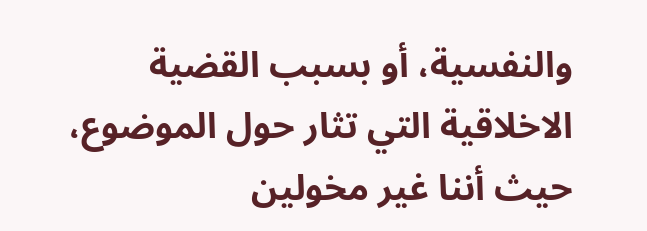والنفسية، أو بسبب القضية الاخلاقية التي تثار حول الموضوع، حيث أننا غير مخولين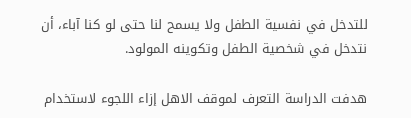للتدخل في نفسية الطفل ولا يسمح لنا حتى لو كنا آباء، أن نتدخل في شخصية الطفل وتكوينه المولود.

هدفت الدراسة التعرف لموقف الاهل إزاء اللجوء لاستخدام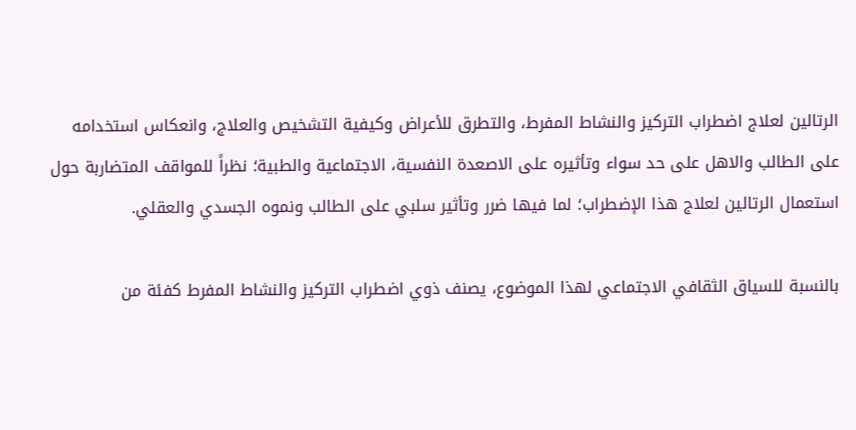الرتالين لعلاج اضطراب التركيز والنشاط المفرط، والتطرق للأعراض وكيفية التشخيص والعلاج، وانعكاس استخدامه على الطالب والاهل على حد سواء وتأثيره على الاصعدة النفسية، الاجتماعية والطبية؛ نظراً للمواقف المتضاربة حول استعمال الرتالين لعلاج هذا الإضطراب؛ لما فيها ضرر وتأثير سلبي على الطالب ونموه الجسدي والعقلي.

بالنسبة للسياق الثقافي الاجتماعي لهذا الموضوع، يصنف ذوي اضطراب التركيز والنشاط المفرط كفئة من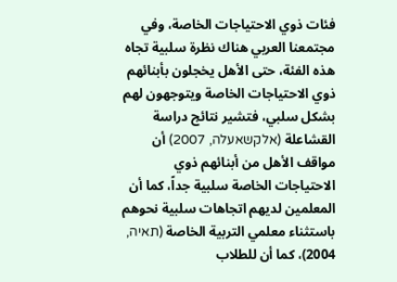فئات ذوي الاحتياجات الخاصة، وفي مجتمعنا العربي هناك نظرة سلبية تجاه هذه الفئة، حتى الأهل يخجلون بأبنائهم ذوي الاحتياجات الخاصة ويتوجهون لهم بشكل سلبي، فتشير نتائج دراسة القشاعلة (אלקשאעלה, 2007) أن مواقف الأهل من أبنائهم ذوي الاحتياجات الخاصة سلبية جداً، كما أن المعلمين لديهم اتجاهات سلبية نحوهم باستثناء معلمي التربية الخاصة (תאיה, 2004)، كما أن للطلاب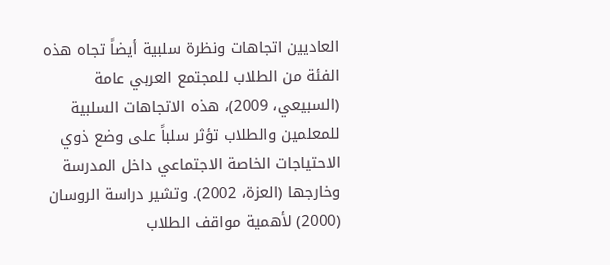العاديين اتجاهات ونظرة سلبية أيضاً تجاه هذه الفئة من الطلاب للمجتمع العربي عامة (السبيعي، 2009)، هذه الاتجاهات السلبية للمعلمين والطلاب تؤثر سلباً على وضع ذوي الاحتياجات الخاصة الاجتماعي داخل المدرسة وخارجها (العزة، 2002). وتشير دراسة الروسان (2000) لأهمية مواقف الطلاب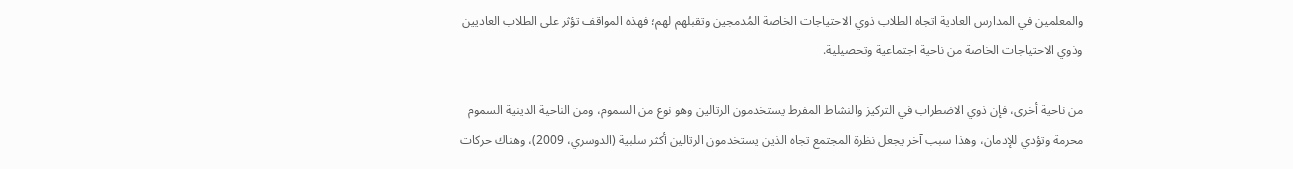والمعلمين في المدارس العادية اتجاه الطلاب ذوي الاحتياجات الخاصة المُدمجين وتقبلهم لهم؛ فهذه المواقف تؤثر على الطلاب العاديين وذوي الاحتياجات الخاصة من ناحية اجتماعية وتحصيلية.

من ناحية أخرى، فإن ذوي الاضطراب في التركيز والنشاط المفرط يستخدمون الرتالين وهو نوع من السموم، ومن الناحية الدينية السموم محرمة وتؤدي للإدمان، وهذا سبب آخر يجعل نظرة المجتمع تجاه الذين يستخدمون الرتالين أكثر سلبية (الدوسري، 2009)، وهناك حركات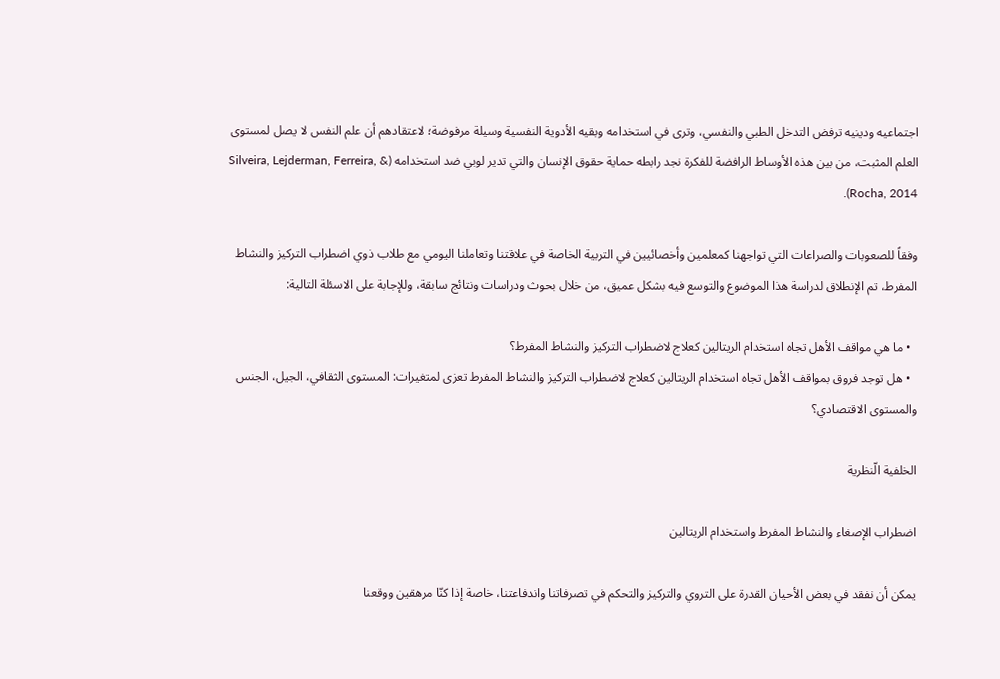اجتماعيه ودينيه ترفض التدخل الطبي والنفسي، وترى في استخدامه وبقيه الأدوية النفسية وسيلة مرفوضة؛ لاعتقادهم أن علم النفس لا يصل لمستوى العلم المثبت، من بين هذه الأوساط الرافضة للفكرة نجد رابطه حماية حقوق الإنسان والتي تدير لوبي ضد استخدامه (Silveira, Lejderman, Ferreira, & Rocha, 2014).

وفقاً للصعوبات والصراعات التي تواجهنا كمعلمين وأخصائيين في التربية الخاصة في علاقتنا وتعاملنا اليومي مع طلاب ذوي اضطراب التركيز والنشاط المفرط، تم الإنطلاق لدراسة هذا الموضوع والتوسع فيه بشكل عميق، من خلال بحوث ودراسات ونتائج سابقة، وللإجابة على الاسئلة التالية:

  • ما هي مواقف الأهل تجاه استخدام الريتالين كعلاج لاضطراب التركيز والنشاط المفرط؟
  • هل توجد فروق بمواقف الأهل تجاه استخدام الريتالين كعلاج لاضطراب التركيز والنشاط المفرط تعزى لمتغيرات: المستوى الثقافي، الجيل، الجنس والمستوى الاقتصادي؟

الخلفية الّنظرية

اضطراب الإصغاء والنشاط المفرط واستخدام الريتالين

يمكن أن نفقد في بعض الأحيان القدرة على التروي والتركيز والتحكم في تصرفاتنا واندفاعتنا، خاصة إذا كنّا مرهقين ووقعنا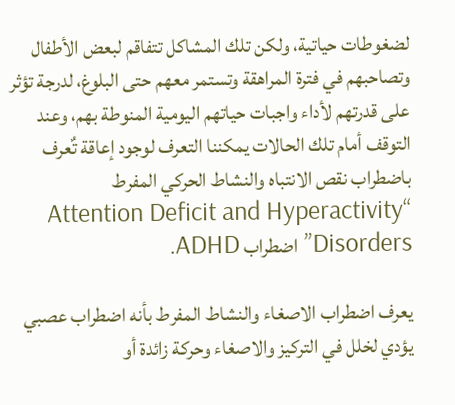لضغوطات حياتية، ولكن تلك المشاكل تتفاقم لبعض الأطفال وتصاحبهم في فترة المراهقة وتستمر معهم حتى البلوغ، لدرجة تؤثر على قدرتهم لأداء واجبات حياتهم اليومية المنوطة بهم، وعند التوقف أمام تلك الحالات يمكننا التعرف لوجود إعاقة تٌعرف باضطراب نقص الانتباه والنشاط الحركي المفرط “Attention Deficit and Hyperactivity Disorders” اضطراب ADHD.

يعرف اضطراب الاصغاء والنشاط المفرط بأنه اضطراب عصبي يؤدي لخلل في التركيز والاصغاء وحركة زائدة أو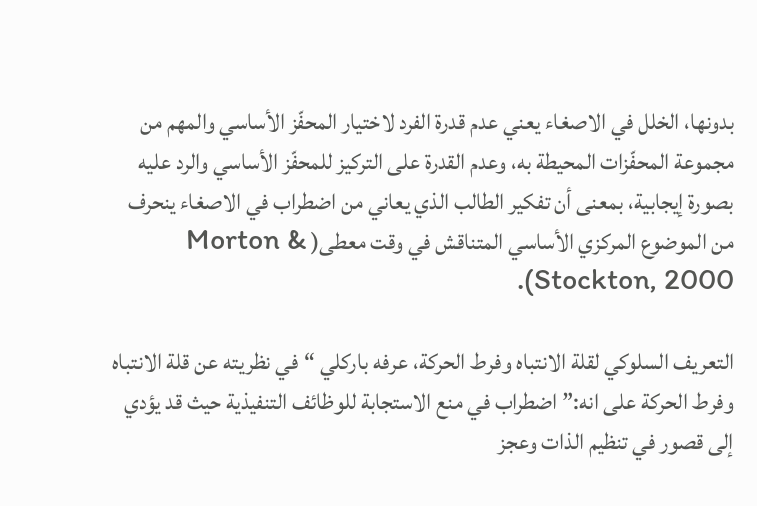بدونها، الخلل في الاصغاء يعني عدم قدرة الفرد لاختيار المحفّز الأساسي والمهم من مجموعة المحفّزات المحيطة به، وعدم القدرة على التركيز للمحفّز الأساسي والرد عليه بصورة إيجابية، بمعنى أن تفكير الطالب الذي يعاني من اضطراب في الاصغاء ينحرف من الموضوع المركزي الأساسي المتناقش في وقت معطى( Morton & Stockton, 2000).

التعريف السلوكي لقلة الانتباه وفرط الحركة، عرفه باركلي “في نظريته عن قلة الانتباه وفرط الحركة على انه:” اضطراب في منع الاستجابة للوظائف التنفيذية حيث قد يؤدي إلى قصور في تنظيم الذات وعجز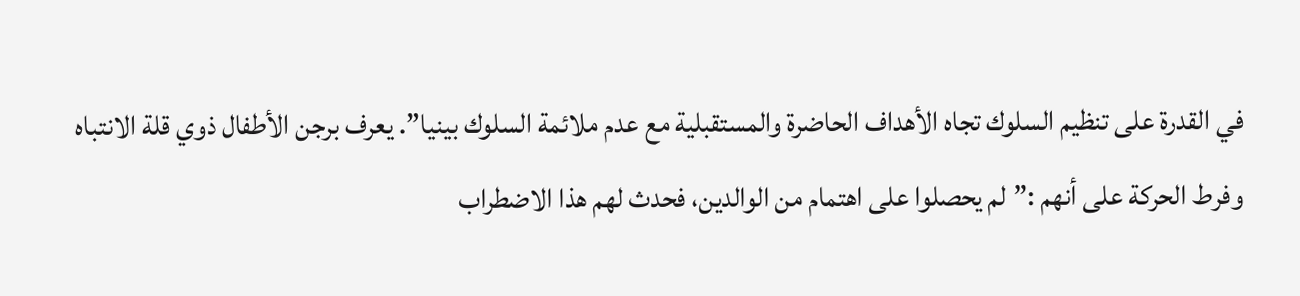في القدرة على تنظيم السلوك تجاه الأهداف الحاضرة والمستقبلية مع عدم ملائمة السلوك بينيا”. يعرف برجن الأطفال ذوي قلة الانتباه وفرط الحركة على أنهم :”لم يحصلوا على اهتمام من الوالدين، فحدث لهم هذا الاضطراب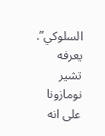السلوكي”. يعرفه تشير نومازونا على انه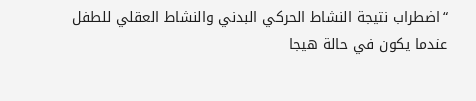“اضطراب نتيجة النشاط الحركي البدني والنشاط العقلي للطفل عندما يكون في حالة هيجا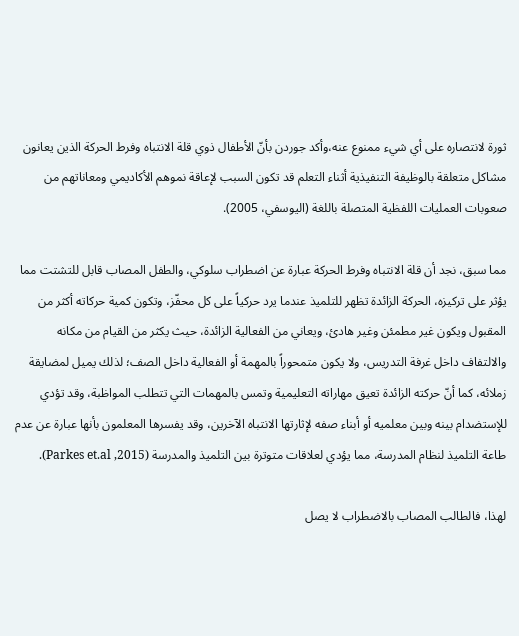ثورة لانتصاره على أي شيء ممنوع عنه،وأكد جوردن بأنّ الأطفال ذوي قلة الانتباه وفرط الحركة الذين يعانون مشاكل متعلقة بالوظيفة التنفيذية أثناء التعلم قد تكون السبب لإعاقة نموهم الأكاديمي ومعاناتهم من صعوبات العمليات اللفظية المتصلة باللغة (اليوسفي، 2005).

مما سبق، نجد أن قلة الانتباه وفرط الحركة عبارة عن اضطراب سلوكي، والطفل المصاب قابل للتشتت مما يؤثر على تركيزه، الحركة الزائدة تظهر للتلميذ عندما يرد حركياً على كل محفّز، وتكون كمية حركاته أكثر من المقبول ويكون غير مطمئن وغير هادئ، ويعاني من الفعالية الزائدة، حيث يكثر من القيام من مكانه والالتفاف داخل غرفة التدريس، ولا يكون متمحوراً بالمهمة أو الفعالية داخل الصف؛ لذلك يميل لمضايقة زملائه، كما أنّ حركته الزائدة تعيق مهاراته التعليمية وتمس بالمهمات التي تتطلب المواظبة، وقد تؤدي للإستضدام بينه وبين معلميه أو أبناء صفه لإثارتها الانتباه الآخرين، وقد يفسرها المعلمون بأنها عبارة عن عدم طاعة التلميذ لنظام المدرسة، مما يؤدي لعلاقات متوترة بين التلميذ والمدرسة (Parkes et.al ,2015).

لهذا، فالطالب المصاب بالاضطراب لا يصل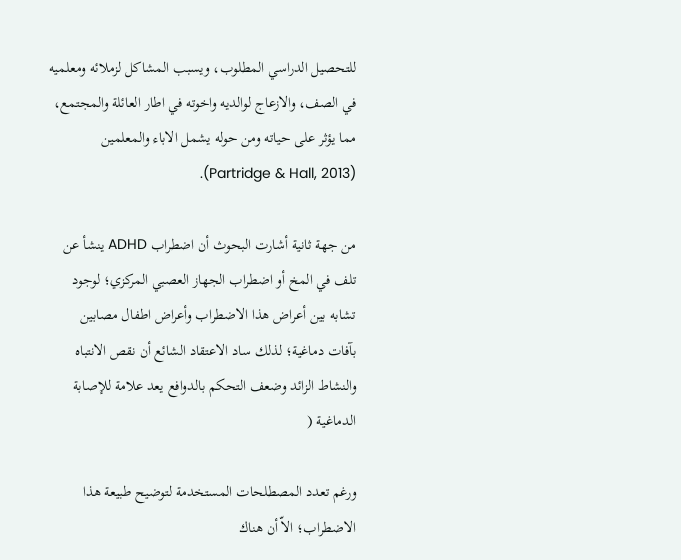للتحصيل الدراسي المطلوب، ويسبب المشاكل لزملائه ومعلميه في الصف، والازعاج لوالديه واخوته في اطار العائلة والمجتمع، مما يؤثر على حياته ومن حوله يشمل الاباء والمعلمين (Partridge & Hall, 2013).

من جهة ثانية أشارت البحوث أن اضطراب ADHD ينشأ عن تلف في المخ أو اضطراب الجهاز العصبي المركزي؛ لوجود تشابه بين أعراض هذا الاضطراب وأعراض اطفال مصابين بآفات دماغية؛ لذلك ساد الاعتقاد الشائع أن نقص الانتباه والنشاط الزائد وضعف التحكم بالدوافع يعد علامة للإصابة الدماغية (

ورغم تعدد المصطلحات المستخدمة لتوضيح طبيعة هذا الاضطراب؛ الاّ أن هناك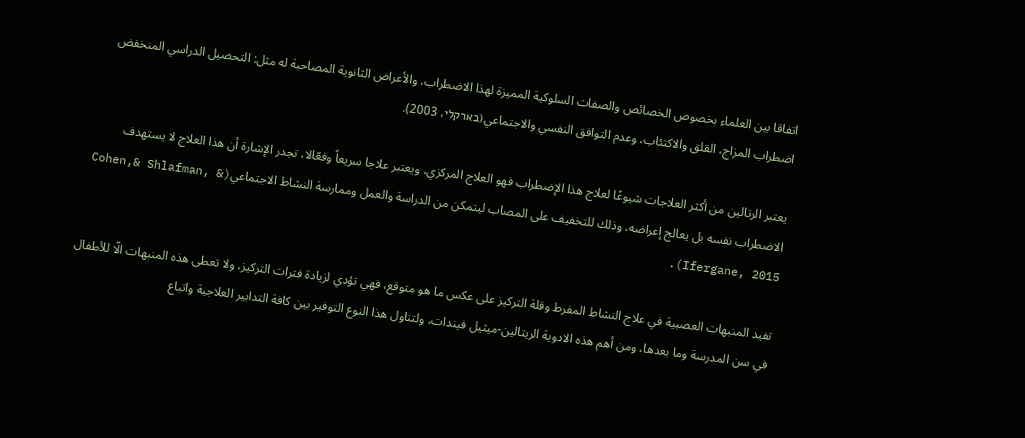اتفاقا بين العلماء بخصوص الخصائص والصفات السلوكية المميزة لهذا الاضطراب، والأعراض الثانوية المصاحبة له مثل: التحصيل الدراسي المنخفض اضطراب المزاج، القلق والاكتئاب، وعدم التوافق النفسي والاجتماعي(בארקלי، 2003).

يعتبر الرتالين من أكثر العلاجات شيوعًا لعلاج هذا الإضطراب فهو العلاج المركزي، ويعتبر علاجا سريعاً وفعّالا، تجدر الإشارة أن هذا العلاج لا يستهدف الاضطراب نفسه بل يعالج إعراضه، وذلك للتخفيف على المصاب ليتمكن من الدراسة والعمل وممارسة النشاط الاجتماعي(Cohen,& Shlafman, & Ifergane, 2015).

تفيد المنبهات العصبية في علاج النشاط المفرط وقلة التركيز على عكس ما هو متوقع، فهي تؤدي لزيادة فترات التركيز، ولا تعطى هذه المنبهات الّا للأطفال في سن المدرسة وما بعدها، ومن أهم هذه الادوية الريتالين-ميثيل فيندات، ولتناول هذا النوع التوفير بين كافة التدابير العلاجية واتباع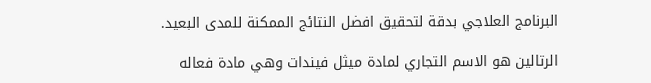البرنامج العلاجي بدقة لتحقيق افضل النتائج الممكنة للمدى البعيد.

الرتالين هو الاسم التجاري لمادة ميثل فيندات وهي مادة فعاله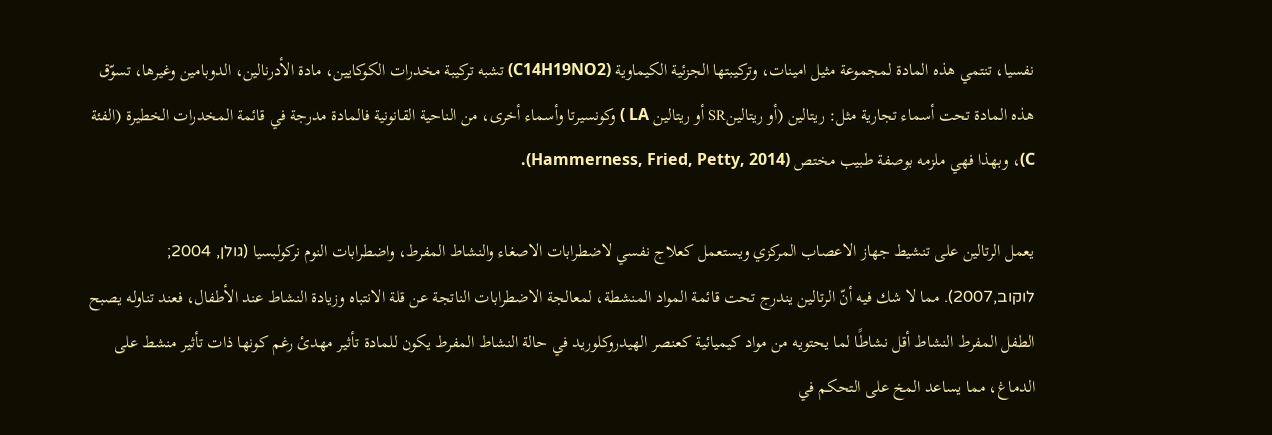نفسيا، تنتمي هذه المادة لمجموعة مثيل امينات، وتركيبتها الجزئية الكيماوية (C14H19NO2) تشبه تركيبة مخدرات الكوكايين، مادة الأدرنالين، الدوبامين وغيرها، تسوّق هذه المادة تحت أسماء تجارية مثل: ريتالين (أو ريتالينSR أو ريتالين LA ) وكونسيرتا وأسماء أخرى، من الناحية القانونية فالمادة مدرجة في قائمة المخدرات الخطيرة (الفئة C)، وبهذا فهي ملزمه بوصفة طبيب مختص (Hammerness, Fried, Petty, 2014).

يعمل الرتالين على تنشيط جهاز الاعصاب المركزي ويستعمل كعلاج نفسي لاضطرابات الاصغاء والنشاط المفرط، واضطرابات النوم نركولبسيا (גולן, 2004; לוקוב,2007). مما لا شك فيه أنّ الرتالين يندرج تحت قائمة المواد المنشطة، لمعالجة الاضطرابات الناتجة عن قلة الانتباه وزيادة النشاط عند الأطفال، فعند تناوله يصبح الطفل المفرط النشاط أقل نشاطًا لما يحتويه من مواد كيميائية كعنصر الهيدروكلوريد في حالة النشاط المفرط يكون للمادة تأثير مهدئ رغم كونها ذات تأثير منشط على الدماغ، مما يساعد المخ على التحكم في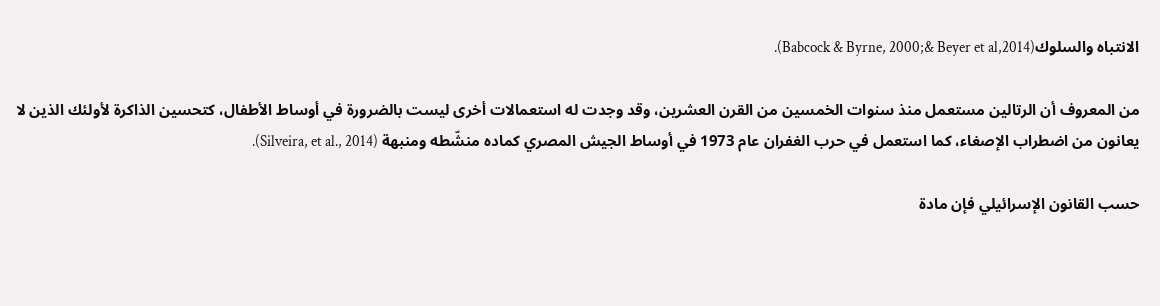الانتباه والسلوك(Babcock & Byrne, 2000;& Beyer et al,2014).

من المعروف أن الرتالين مستعمل منذ سنوات الخمسين من القرن العشرين، وقد وجدت له استعمالات أخرى ليست بالضرورة في أوساط الأطفال، كتحسين الذاكرة لأولئك الذين لا يعانون من اضطراب الإصغاء، كما استعمل في حرب الغفران عام 1973 في أوساط الجيش المصري كماده منشّطه ومنبهة (Silveira, et al., 2014).

حسب القانون الإسرائيلي فإن مادة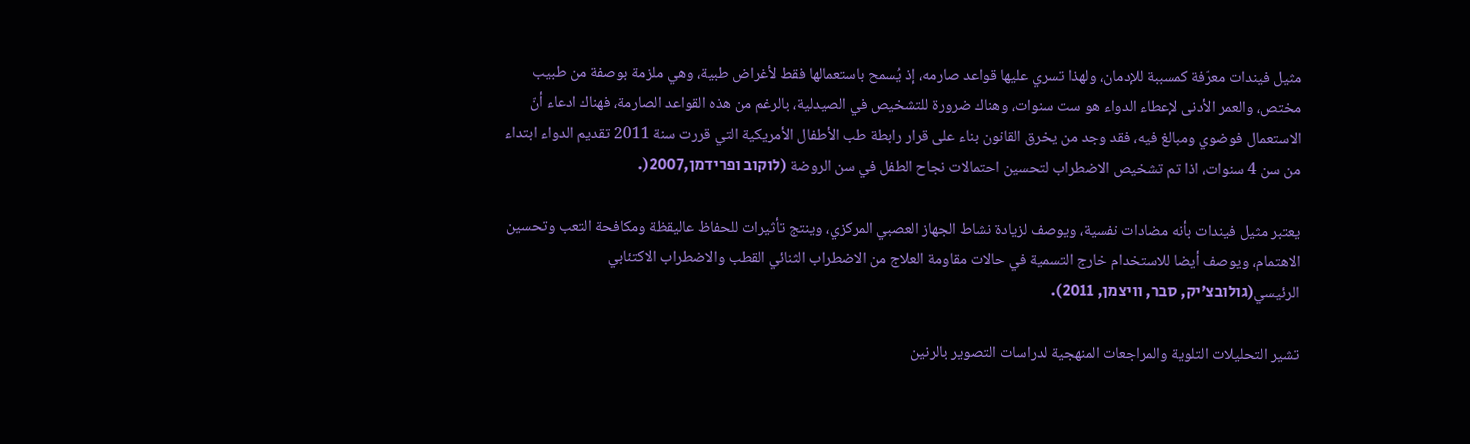مثيل فيندات معرّفة كمسببة للإدمان، ولهذا تسري عليها قواعد صارمه، إذ يُسمح باستعمالها فقط لأغراض طبية، وهي ملزمة بوصفة من طبيب مختص، والعمر الأدنى لإعطاء الدواء هو ست سنوات، وهناك ضرورة للتشخيص في الصيدلية، بالرغم من هذه القواعد الصارمة، فهناك ادعاء أنّ الاستعمال فوضوي ومبالغ فيه، فقد وجد من يخرق القانون بناء على قرار رابطة طب الأطفال الأمريكية التي قررت سنة 2011 تقديم الدواء ابتداء من سن 4 سنوات، اذا تم تشخيص الاضطراب لتحسين احتمالات نجاح الطفل في سن الروضة (לוקוב ופרידמן,2007(.

يعتبر مثيل فيندات بأنه مضادات نفسية، ويوصف لزيادة نشاط الجهاز العصبي المركزي، وينتج تأثيرات للحفاظ عاليقظة ومكافحة التعب وتحسين الاهتمام، ويوصف أيضا للاستخدام خارج التسمية في حالات مقاومة العلاج من الاضطراب الثنائي القطب والاضطراب الاكتئابي الرئيسي(גולובצ’יק, סבר, וויצמן, 2011).

تشير التحليلات التلوية والمراجعات المنهجية لدراسات التصوير بالرنين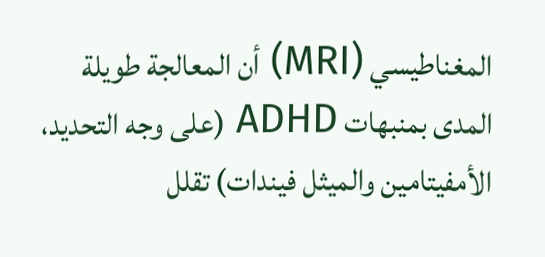المغناطيسي (MRI) أن المعالجة طويلة المدى بمنبهات ADHD (على وجه التحديد، الأمفيتامين والميثل فيندات) تقلل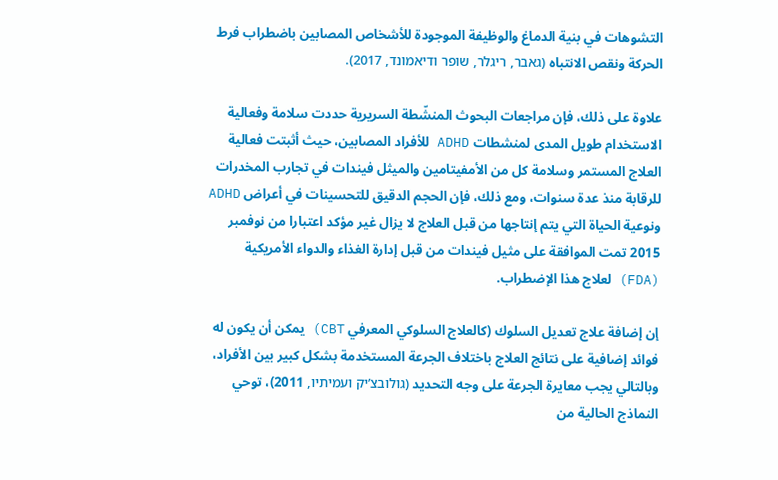التشوهات في بنية الدماغ والوظيفة الموجودة للأشخاص المصابين باضطراب فرط الحركة ونقص الانتباه (גאבר, ריגלר, שופר ודיאמונד, 2017).

علاوة على ذلك، فإن مراجعات البحوث المنشّطة السريرية حددت سلامة وفعالية الاستخدام طويل المدى لمنشطات ADHD للأفراد المصابين، حيث أثبتت فعالية العلاج المستمر وسلامة كل من الأمفيتامين والميثل فيندات في تجارب المخدرات للرقابة منذ عدة سنوات، ومع ذلك، فإن الحجم الدقيق للتحسينات في أعراض ADHD ونوعية الحياة التي يتم إنتاجها من قبل العلاج لا يزال غير مؤكد اعتبارا من نوفمبر 2015 تمت الموافقة على مثيل فيندات من قبل إدارة الغذاء والدواء الأمريكية (FDA) لعلاج هذا الإضطراب.

إن إضافة علاج تعديل السلوك (كالعلاج السلوكي المعرفي CBT) يمكن أن يكون له فوائد إضافية على نتائج العلاج باختلاف الجرعة المستخدمة بشكل كبير بين الأفراد، وبالتالي يجب معايرة الجرعة على وجه التحديد (גולובצ’יק ועמיתיו, 2011)، توحي النماذج الحالية من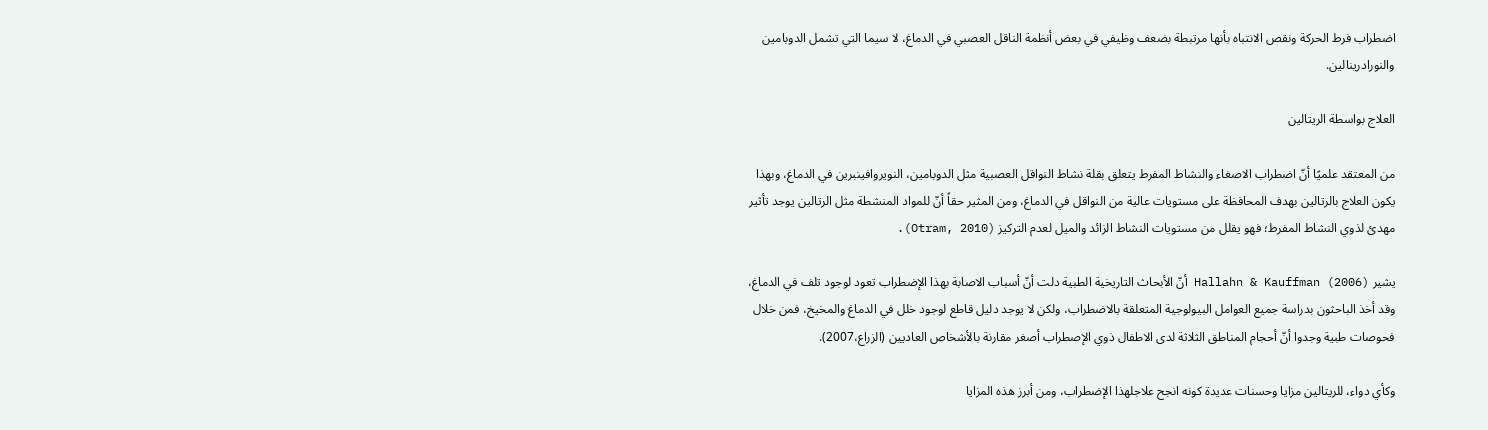اضطراب فرط الحركة ونقص الانتباه بأنها مرتبطة بضعف وظيفي في بعض أنظمة الناقل العصبي في الدماغ، لا سيما التي تشمل الدوبامين والنورادرينالين.

العلاج بواسطة الريتالين

من المعتقد علميًا أنّ اضطراب الاصغاء والنشاط المفرط يتعلق بقلة نشاط النواقل العصبية مثل الدوبامين، النويروافينبرين في الدماغ، وبهذا يكون العلاج بالرتالين بهدف المحافظة على مستويات عالية من النواقل في الدماغ، ومن المثير حقاً أنّ للمواد المنشطة مثل الرتالين يوجد تأثير مهدئ لذوي النشاط المفرط؛ فهو يقلل من مستويات النشاط الزائد والميل لعدم التركيز (Otram, 2010).

يشير Hallahn & Kauffman (2006) أنّ الأبحاث التاريخية الطبية دلت أنّ أسباب الاصابة بهذا الإضطراب تعود لوجود تلف في الدماغ، وقد أخذ الباحثون بدراسة جميع العوامل البيولوجية المتعلقة بالاضطراب، ولكن لا يوجد دليل قاطع لوجود خلل في الدماغ والمخيخ، فمن خلال فحوصات طبية وجدوا أنّ أحجام المناطق الثلاثة لدى الاطفال ذوي الإصطراب أصغر مقارنة بالأشخاص العاديين (الزراع،2007).

وكأي دواء، للريتالين مزايا وحسنات عديدة كونه انجح علاجلهذا الإضطراب، ومن أبرز هذه المزايا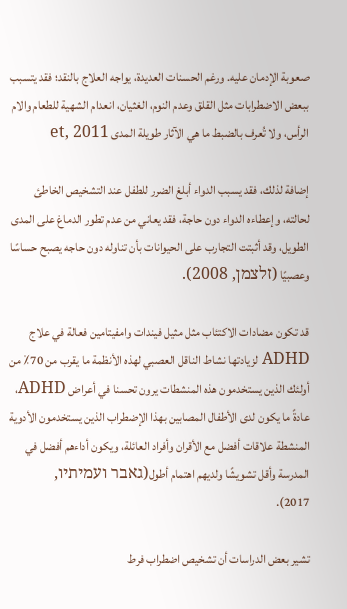صعوبة الإدمان عليه. ورغم الحسنات العديدة، يواجه العلاج بالنقد؛ فقد يتسبب ببعض الاضطرابات مثل القلق وعدم النوم، الغثيان، انعدام الشهية للطعام والام الرأس، ولا تُعرف بالضبط ما هي الآثار طويلة المدى et, 2011

إضافة لذلك، فقد يسبب الدواء أبلغ الضرر للطفل عند التشخيص الخاطئ لحالته، وإعطاءه الدواء دون حاجة، فقد يعاني من عدم تطور الدماغ على المدى الطويل، وقد أثبتت التجارب على الحيوانات بأن تناوله دون حاجه يصبح حساسًا وعصبيًا (זלצמן, 2008).

قد تكون مضادات الاكتئاب مثل مثيل فيندات وامفيتامين فعالة في علاج ADHD لزيادتها نشاط الناقل العصبي لهذه الأنظمة ما يقرب من 70٪ من أولئك الذين يستخدمون هذه المنشطات يرون تحسنا في أعراض ADHD، عادةً ما يكون لدى الأطفال المصابين بهذا الإضطراب الذين يستخدمون الأدوية المنشطة علاقات أفضل مع الأقران وأفراد العائلة، ويكون أداءهم أفضل في المدرسة وأقل تشويشًا ولديهم اهتمام أطول(גאבר ועמיתיו, 2017).

تشير بعض الدراسات أن تشخيص اضطراب فرط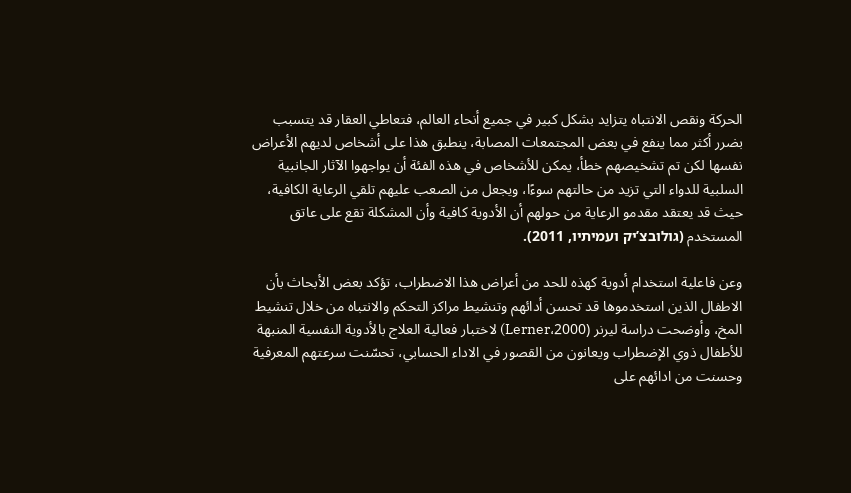الحركة ونقص الانتباه يتزايد بشكل كبير في جميع أنحاء العالم، فتعاطي العقار قد يتسبب بضرر أكثر مما ينفع في بعض المجتمعات المصابة، ينطبق هذا على أشخاص لديهم الأعراض نفسها لكن تم تشخيصهم خطأ، يمكن للأشخاص في هذه الفئة أن يواجهوا الآثار الجانبية السلبية للدواء التي تزيد من حالتهم سوءًا، ويجعل من الصعب عليهم تلقي الرعاية الكافية، حيث قد يعتقد مقدمو الرعاية من حولهم أن الأدوية كافية وأن المشكلة تقع على عاتق المستخدم (גולובצ’יק ועמיתיו, 2011).

وعن فاعلية استخدام أدوية كهذه للحد من أعراض هذا الاضطراب، تؤكد بعض الأبحاث بأن الاطفال الذين استخدموها قد تحسن أدائهم وتنشيط مراكز التحكم والانتباه من خلال تنشيط المخ، وأوضحت دراسة ليرنر (2000،Lerner) لاختبار فعالية العلاج بالأدوية النفسية المنبهة للأطفال ذوي الإضطراب ويعانون من القصور في الاداء الحسابي، تحسّنت سرعتهم المعرفية وحسنت من ادائهم على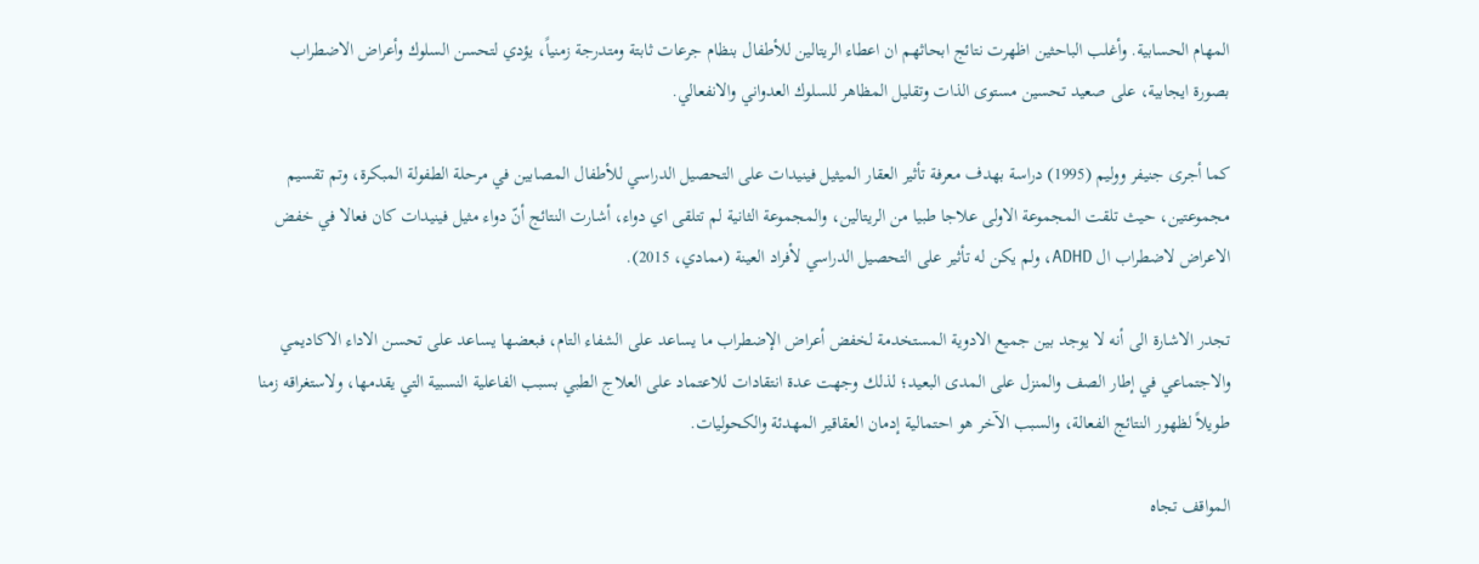المهام الحسابية. وأغلب الباحثين اظهرت نتائج ابحاثهم ان اعطاء الريتالين للأطفال بنظام جرعات ثابتة ومتدرجة زمنياً، يؤدي لتحسن السلوك وأعراض الاضطراب بصورة ايجابية، على صعيد تحسين مستوى الذات وتقليل المظاهر للسلوك العدواني والانفعالي.

كما أجرى جنيفر ووليم (1995) دراسة بهدف معرفة تأثير العقار الميثيل فينيدات على التحصيل الدراسي للأطفال المصابين في مرحلة الطفولة المبكرة، وتم تقسيم مجموعتين، حيث تلقت المجموعة الاولى علاجا طبيا من الريتالين، والمجموعة الثانية لم تتلقى اي دواء، أشارت النتائج أنّ دواء مثيل فينيدات كان فعالا في خفض الاعراض لاضطراب ال ADHD، ولم يكن له تأثير على التحصيل الدراسي لأفراد العينة (ممادي، 2015).

تجدر الاشارة الى أنه لا يوجد بين جميع الادوية المستخدمة لخفض أعراض الإضطراب ما يساعد على الشفاء التام، فبعضها يساعد على تحسن الاداء الاكاديمي والاجتماعي في إطار الصف والمنزل على المدى البعيد؛ لذلك وجهت عدة انتقادات للاعتماد على العلاج الطبي بسبب الفاعلية النسبية التي يقدمها، ولاستغراقه زمنا طويلاً لظهور النتائج الفعالة، والسبب الآخر هو احتمالية إدمان العقاقير المهدئة والكحوليات.

المواقف تجاه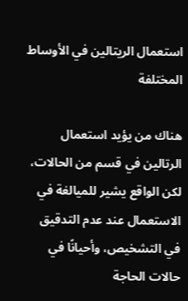استعمال الريتالين في الأوساط المختلفة

هناك من يؤيد استعمال الرتالين في قسم من الحالات، لكن الواقع يشير للميالغة في الاستعمال عند عدم التدقيق في التشخيص، وأحيانًا في حالات الحاجة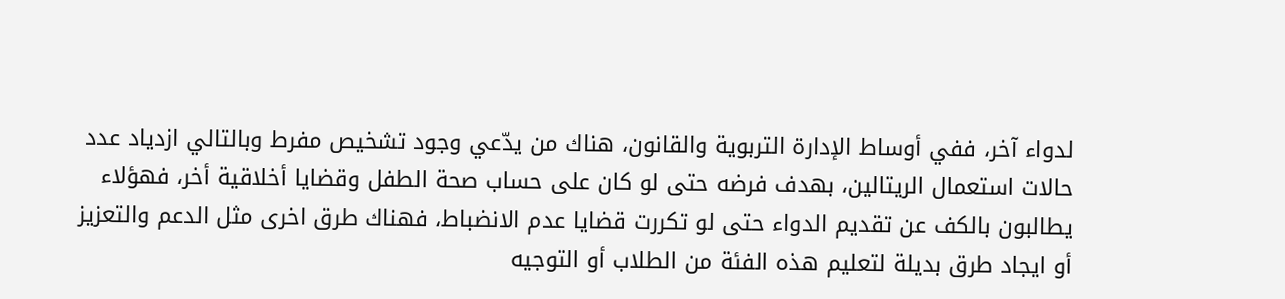لدواء آخر، ففي أوساط الإدارة التربوية والقانون، هناك من يدّعي وجود تشخيص مفرط وبالتالي ازدياد عدد حالات استعمال الريتالين، بهدف فرضه حتى لو كان على حساب صحة الطفل وقضايا أخلاقية أخر، فهؤلاء يطالبون بالكف عن تقديم الدواء حتى لو تكررت قضايا عدم الانضباط، فهناك طرق اخرى مثل الدعم والتعزيز أو ايجاد طرق بديلة لتعليم هذه الفئة من الطلاب أو التوجيه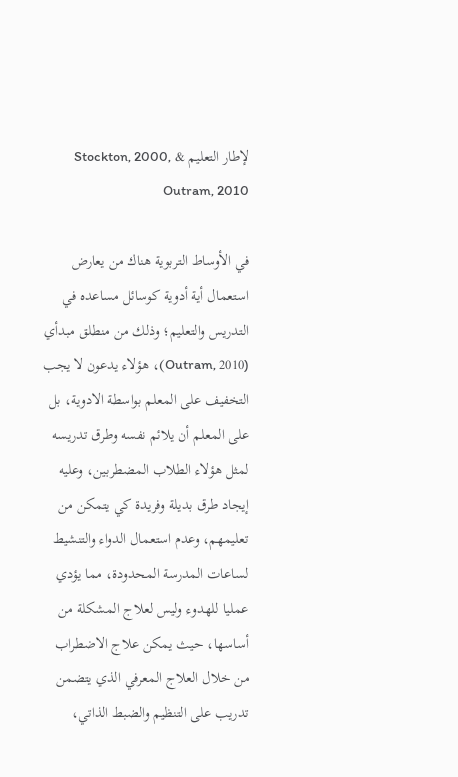لإطار التعليم & Stockton, 2000, Outram, 2010

في الأوساط التربوية هناك من يعارض استعمال أية أدوية كوسائل مساعده في التدريس والتعليم؛ وذلك من منطلق مبدأي (Outram, 2010)، هؤلاء يدعون لا يجب التخفيف على المعلم بواسطة الادوية، بل على المعلم أن يلائم نفسه وطرق تدريسه لمثل هؤلاء الطلاب المضطربين، وعليه إيجاد طرق بديلة وفريدة كي يتمكن من تعليمهم، وعدم استعمال الدواء والتنشيط لساعات المدرسة المحدودة، مما يؤدي عمليا للهدوء وليس لعلاج المشكلة من أساسها، حيث يمكن علاج الاضطراب من خلال العلاج المعرفي الذي يتضمن تدريب على التنظيم والضبط الذاتي،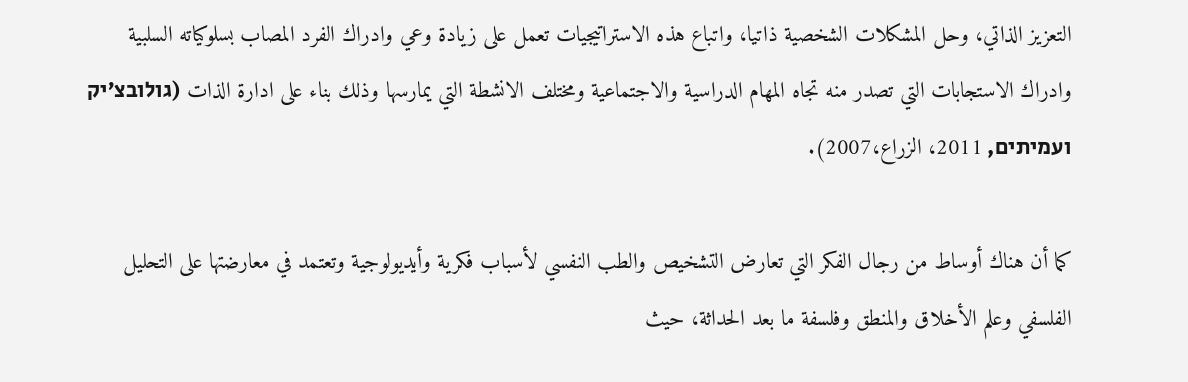التعزيز الذاتي، وحل المشكلات الشخصية ذاتيا، واتباع هذه الاستراتيجيات تعمل على زيادة وعي وادراك الفرد المصاب بسلوكياته السلبية وادراك الاستجابات التي تصدر منه تجاه المهام الدراسية والاجتماعية ومختلف الانشطة التي يمارسها وذلك بناء على ادارة الذات (גולובצ’יק ועמיתים, 2011، الزراع،2007).

كما أن هناك أوساط من رجال الفكر التي تعارض التشخيص والطب النفسي لأسباب فكرية وأيديولوجية وتعتمد في معارضتها على التحليل الفلسفي وعلم الأخلاق والمنطق وفلسفة ما بعد الحداثة، حيث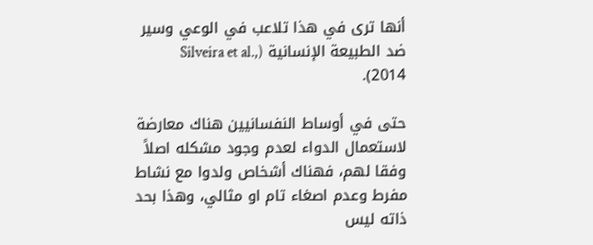أنها ترى في هذا تلاعب في الوعي وسير ضد الطبيعة الإنسانية (Silveira et al., 2014).

حتى في أوساط النفسانيين هناك معارضة لاستعمال الدواء لعدم وجود مشكله اصلاً وفقا لهم، فهناك أشخاص ولدوا مع نشاط مفرط وعدم اصغاء تام او مثالي، وهذا بحد ذاته ليس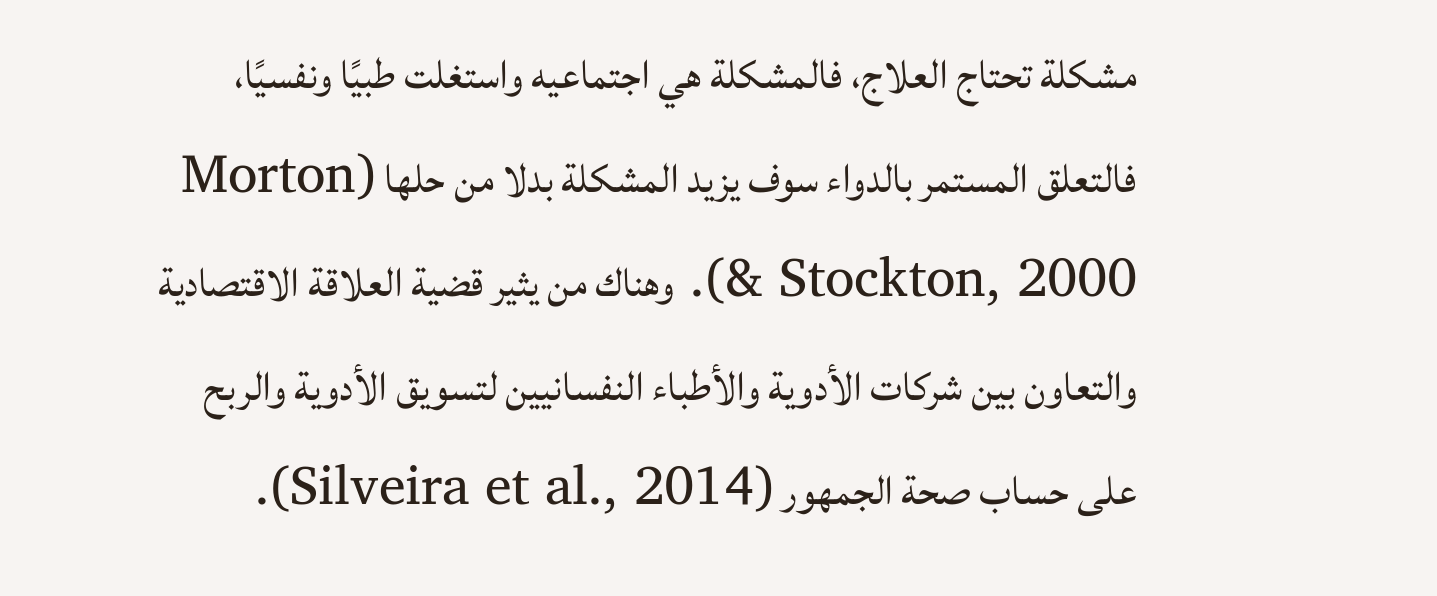مشكلة تحتاج العلاج، فالمشكلة هي اجتماعيه واستغلت طبيًا ونفسيًا، فالتعلق المستمر بالدواء سوف يزيد المشكلة بدلا من حلها (Morton & Stockton, 2000). وهناك من يثير قضية العلاقة الاقتصادية والتعاون بين شركات الأدوية والأطباء النفسانيين لتسويق الأدوية والربح على حساب صحة الجمهور (Silveira et al., 2014).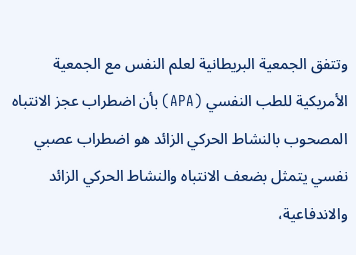وتتفق الجمعية البريطانية لعلم النفس مع الجمعية الأمريكية للطب النفسي (APA) بأن اضطراب عجز الانتباه المصحوب بالنشاط الحركي الزائد هو اضطراب عصبي نفسي يتمثل بضعف الانتباه والنشاط الحركي الزائد والاندفاعية،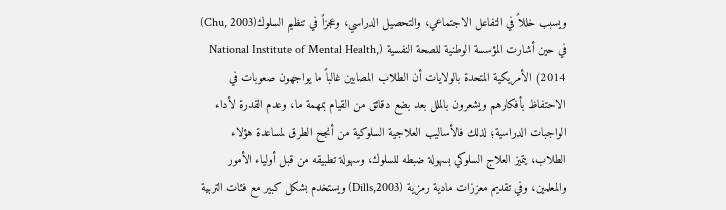ويسبب خللاً في التفاعل الاجتماعي، والتحصيل الدراسي، وعجزاً في تنظيم السلوك(Chu, 2003) في حين أشارت المؤسسة الوطنية للصحة النفسية (National Institute of Mental Health, 2014) الأمريكية المتحدة بالولايات أن الطلاب المصابين غالباً ما يواجهون صعوبات في الاحتفاظ بأفكارهم ويشعرون بالملل بعد بضع دقائق من القيام بمهمة ما، وعدم القدرة لأداء الواجبات الدراسية؛ لذلك فالأساليب العلاجية السلوكية من أنجح الطرق لمساعدة هؤلاء الطلاب، يتميز العلاج السلوكي بسهولة ضبطه للسلوك، وسهولة تطبيقه من قبل أولياء الأمور والمعلمين، وفي تقديم معززات مادية رمزية (Dills,2003) ويستخدم بشكل كبير مع فئات التربية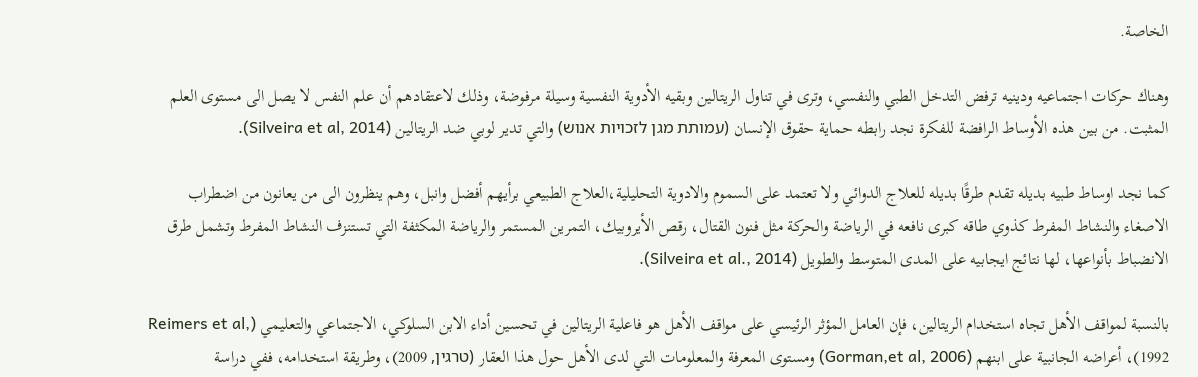الخاصة.

وهناك حركات اجتماعيه ودينيه ترفض التدخل الطبي والنفسي، وترى في تناول الريتالين وبقيه الأدوية النفسية وسيلة مرفوضة، وذلك لاعتقادهم أن علم النفس لا يصل الى مستوى العلم المثبت. من بين هذه الأوساط الرافضة للفكرة نجد رابطه حماية حقوق الإنسان (עמותת מגן לזכויות אנוש) والتي تدير لوبي ضد الريتالين (Silveira et al, 2014).

كما نجد اوساط طبيه بديله تقدم طرقًا بديله للعلاج الدوائي ولا تعتمد على السموم والادوية التحليلية،العلاج الطبيعي برأيهم أفضل وانبل، وهم ينظرون الى من يعانون من اضطراب الاصغاء والنشاط المفرط كذوي طاقه كبرى نافعه في الرياضة والحركة مثل فنون القتال، رقص الأيروبيك، التمرين المستمر والرياضة المكثفة التي تستنزف النشاط المفرط وتشمل طرق الانضباط بأنواعها، لها نتائج ايجابيه على المدى المتوسط والطويل (Silveira et al., 2014).

بالنسبة لمواقف الأهل تجاه استخدام الريتالين، فإن العامل المؤثر الرئيسي على مواقف الأهل هو فاعلية الريتالين في تحسين أداء الابن السلوكي، الاجتماعي والتعليمي (Reimers et al, 1992)، أعراضه الجانبية على ابنهم (Gorman,et al, 2006) ومستوى المعرفة والمعلومات التي لدى الأهل حول هذا العقار (טרגין, 2009)، وطريقة استخدامه، ففي دراسة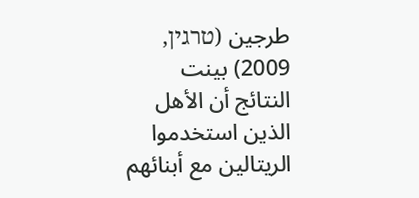طرجين (טרגין, 2009) بينت النتائج أن الأهل الذين استخدموا الريتالين مع أبنائهم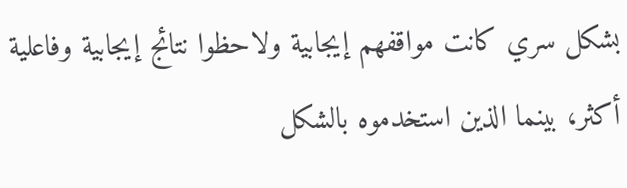بشكل سري كانت مواقفهم إيجابية ولاحظوا نتائج إيجابية وفاعلية أكثر، بينما الذين استخدموه بالشكل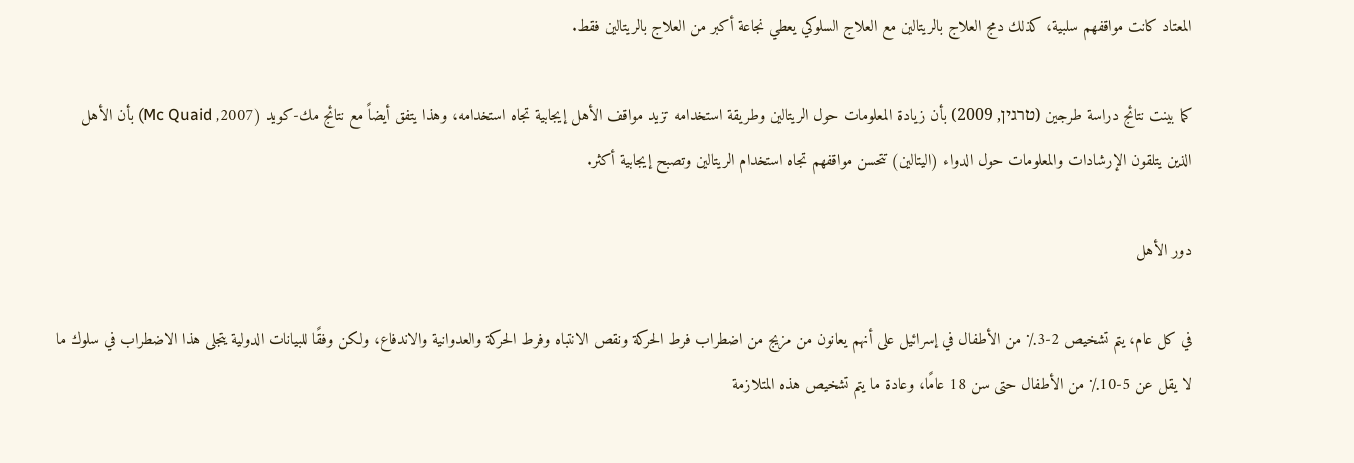المعتاد كانت مواقفهم سلبية، كذلك دمج العلاج بالريتالين مع العلاج السلوكي يعطي نجاعة أكبر من العلاج بالريتالين فقط.

كما بينت نتائج دراسة طرجين (טרגין, 2009) بأن زيادة المعلومات حول الريتالين وطريقة استخدامه تزيد مواقف الأهل إيجابية تجاه استخدامه، وهذا يتفق أيضاً مع نتائج مك-كويد (2007, Mc Quaid) بأن الأهل الذين يتلقون الإرشادات والمعلومات حول الدواء (اليتالين) تتحسن مواقفهم تجاه استخدام الريتالين وتصبح إيجابية أكثر.

دور الأهل

في كل عام، يتم تشخيص 2-3٪ من الأطفال في إسرائيل على أنهم يعانون من مزيج من اضطراب فرط الحركة ونقص الانتباه وفرط الحركة والعدوانية والاندفاع، ولكن وفقًا للبيانات الدولية يتجلى هذا الاضطراب في سلوك ما لا يقل عن 5-10٪ من الأطفال حتى سن 18 عامًا، وعادة ما يتم تشخيص هذه المتلازمة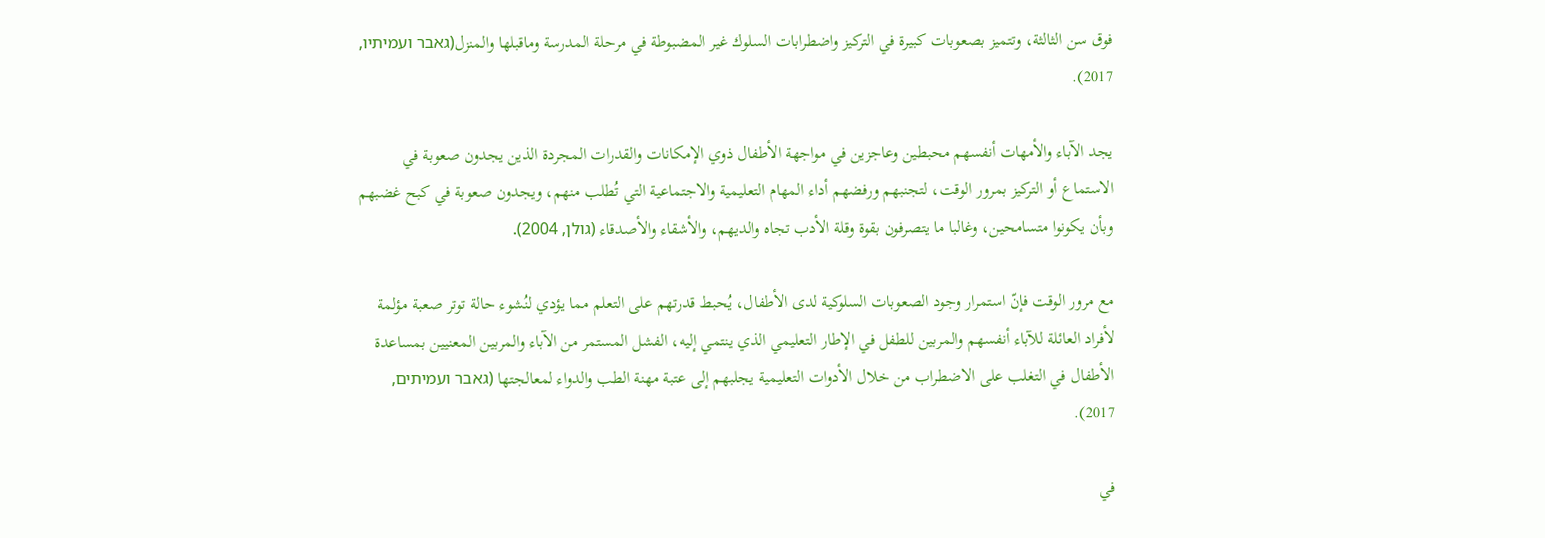فوق سن الثالثة، وتتميز بصعوبات كبيرة في التركيز واضطرابات السلوك غير المضبوطة في مرحلة المدرسة وماقبلها والمنزل(גאבר ועמיתיו, 2017).

يجد الآباء والأمهات أنفسهم محبطين وعاجزين في مواجهة الأطفال ذوي الإمكانات والقدرات المجردة الذين يجدون صعوبة في الاستماع أو التركيز بمرور الوقت، لتجنبهم ورفضهم أداء المهام التعليمية والاجتماعية التي تُطلب منهم، ويجدون صعوبة في كبح غضبهم وبأن يكونوا متسامحين، وغالبا ما يتصرفون بقوة وقلة الأدب تجاه والديهم، والأشقاء والأصدقاء (גולן, 2004).

مع مرور الوقت فإنّ استمرار وجود الصعوبات السلوكية لدى الأطفال، يُحبط قدرتهم على التعلم مما يؤدي لنُشوء حالة توتر صعبة مؤلمة لأفراد العائلة للآباء أنفسهم والمربين للطفل في الإطار التعليمي الذي ينتمي إليه، الفشل المستمر من الآباء والمربين المعنيين بمساعدة الأطفال في التغلب على الاضطراب من خلال الأدوات التعليمية يجلبهم إلى عتبة مهنة الطب والدواء لمعالجتها (גאבר ועמיתים, 2017).

في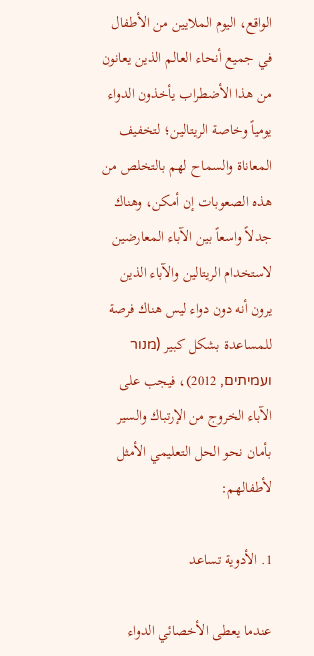الواقع، اليوم الملايين من الأطفال في جميع أنحاء العالم الذين يعانون من هذا الأضطراب يأخذون الدواء يومياً وخاصة الريتالين؛ لتخفيف المعاناة والسماح لهم بالتخلص من هذه الصعوبات إن أمكن، وهناك جدلاً واسعاً بين الآباء المعارضين لاستخدام الريتالين والآباء الذين يرون أنه دون دواء ليس هناك فرصة للمساعدة بشكل كبير (מנור ועמיתים, 2012)، فيجب على الآباء الخروج من الإرتباك والسير بأمان نحو الحل التعليمي الأمثل لأطفالهم:

1. الأدوية تساعد

عندما يعطى الأخصائي الدواء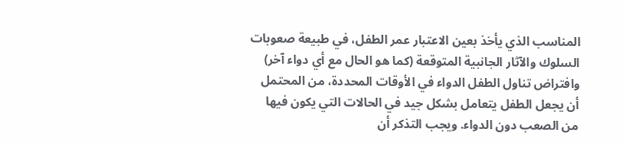المناسب الذي يأخذ بعين الاعتبار عمر الطفل، في طبيعة صعوبات السلوك والآثار الجانبية المتوقعة (كما هو الحال مع أي دواء آخر) وافتراض تناول الطفل الدواء في الأوقات المحددة، من المحتمل أن يجعل الطفل يتعامل بشكل جيد في الحالات التي يكون فيها من الصعب دون الدواء. ويجب التذكر أن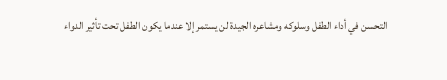التحسن في أداء الطفل وسلوكه ومشاعره الجيدة لن يستمر إلا عندما يكون الطفل تحت تأثير الدواء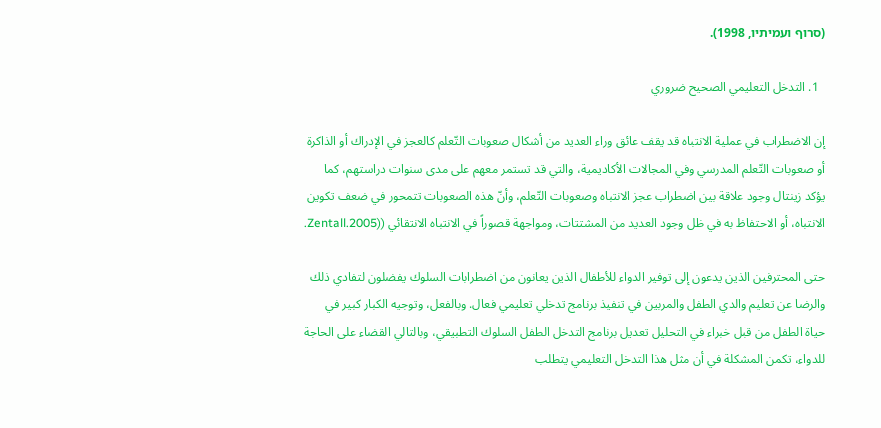(סרוף ועמיתיו, 1998).

  1. التدخل التعليمي الصحيح ضروري

إن الاضطراب في عملية الانتباه قد يقف عائق وراء العديد من أشكال صعوبات التّعلم كالعجز في الإدراك أو الذاكرة أو صعوبات التّعلم المدرسي وفي المجالات الأكاديمية، والتي قد تستمر معهم على مدى سنوات دراستهم، كما يؤكد زينتال وجود علاقة بين اضطراب عجز الانتباه وصعوبات التّعلم، وأنّ هذه الصعوبات تتمحور في ضعف تكوين الانتباه، أو الاحتفاظ به في ظل وجود العديد من المشتتات، ومواجهة قصوراً في الانتباه الانتقائي ((Zentall.2005.

حتى المحترفين الذين يدعون إلى توفير الدواء للأطفال الذين يعانون من اضطرابات السلوك يفضلون لتفادي ذلك والرضا عن تعليم والدي الطفل والمربين في تنفيذ برنامج تدخلي تعليمي فعال. وبالفعل، وتوجيه الكبار كبير في حياة الطفل من قبل خبراء في التحليل تعديل برنامج التدخل الطفل السلوك التطبيقي، وبالتالي القضاء على الحاجة للدواء، تكمن المشكلة في أن مثل هذا التدخل التعليمي يتطلب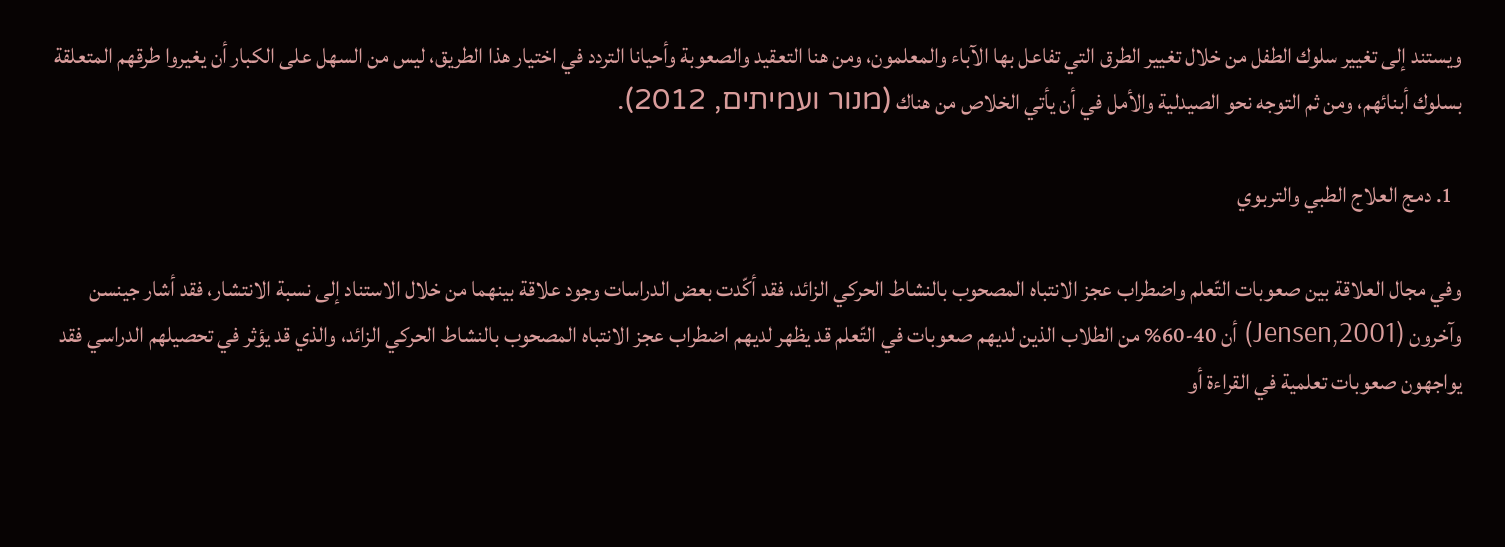ويستند إلى تغيير سلوك الطفل من خلال تغيير الطرق التي تفاعل بها الآباء والمعلمون، ومن هنا التعقيد والصعوبة وأحيانا التردد في اختيار هذا الطريق، ليس من السهل على الكبار أن يغيروا طرقهم المتعلقة بسلوك أبنائهم، ومن ثم التوجه نحو الصيدلية والأمل في أن يأتي الخلاص من هناك (מנור ועמיתים, 2012).

  1. دمج العلاج الطبي والتربوي

وفي مجال العلاقة بين صعوبات التّعلم واضطراب عجز الانتباه المصحوب بالنشاط الحركي الزائد، فقد أكّدت بعض الدراسات وجود علاقة بينهما من خلال الاستناد إلى نسبة الانتشار، فقد أشار جينسن وآخرون (Jensen,2001) أن 40-60% من الطلاب الذين لديهم صعوبات في التّعلم قد يظهر لديهم اضطراب عجز الانتباه المصحوب بالنشاط الحركي الزائد، والذي قد يؤثر في تحصيلهم الدراسي فقد يواجهون صعوبات تعلمية في القراءة أو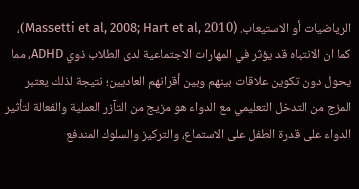الرياضيات أو الاستيعاب. (Massetti et al, 2008; Hart et al, 2010)، كما ان الانتباه قد يؤثر في المهارات الاجتماعية لدى الطلاب ذوي ADHD، مما يحول دون تكوين علاقات بينهم وبين أقرانهم العاديين؛ نتيجة لذلك يعتبر المزج من التدخل التعليمي مع الدواء هو مزيج من التآزر العملية والفعالة لتأثير الدواء على قدرة الطفل على الاستماع، والتركيز والسلوك المندفع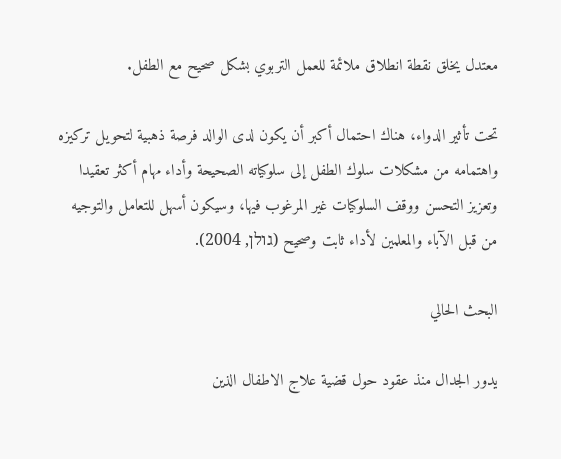معتدل يخلق نقطة انطلاق ملائمة للعمل التربوي بشكل صحيح مع الطفل.

تحت تأثير الدواء، هناك احتمال أكبر أن يكون لدى الوالد فرصة ذهبية لتحويل تركيزه واهتمامه من مشكلات سلوك الطفل إلى سلوكياته الصحيحة وأداء مهام أكثر تعقيدا وتعزيز التحسن ووقف السلوكيات غير المرغوب فيها، وسيكون أسهل للتعامل والتوجيه من قبل الآباء والمعلمين لأداء ثابت وصحيح (גולן, 2004).

البحث الحالي

يدور الجدال منذ عقود حول قضية علاج الاطفال الذين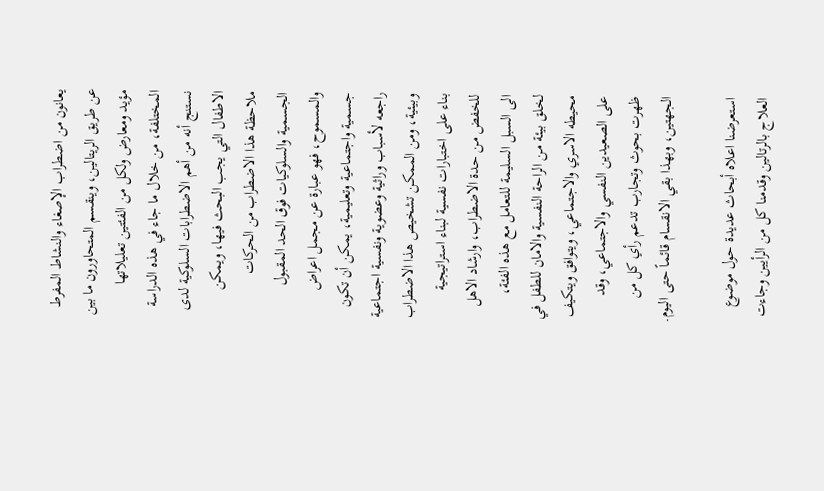يعانون من اضطراب الإصغاء والنشاط المفرط عن طريق الريتالين، وينقسم المتحاورون ما بين مؤيد ومعارض ولكل من الفئتين تعليلاتها المختلفة، من خلال ما جاء في هذه الدراسة نستنج أنه من أهم الاضطرابات السلوكية لدى الاطفال التي يجب البحث فيها، ويمكن ملاحظة هذا الاضطراب من الحركات الجسمية والسلوكيات فوق الحد المقبول والمسموح، فهو عبارة عن مجمل اعراض جسمية واجتماعية وتعليمية، يمكن أن تكون راجعه لأسباب وراثية وعضوية ونفسية اجتماعية وبيئية، ومن الممكن تشخيص هذا الاضطراب بناء على اختبارات نفسية لبناء استراتيجية للخفض من حدة الاضطراب، وارشاد الاهل الى السبل السليمة للتعامل مع هذه الفئة، لخلق بيئة من الراحة النفسية والامان للطفل في محيطه الاسري والاجتماعي، ويتوافق ويتكيف على الصعيدين النفسي والاجتماعي، وقد ظهرت بحوث وتجارب تدعم رأي كل من الجهتين، وبهذا بقي الانقسام قائماً حتى اليوم.

استعرضنا اعلاه أبحاث عديدة حول موضوع العلاج بالرتالين وقدمنا كل من الرأيين وجاءت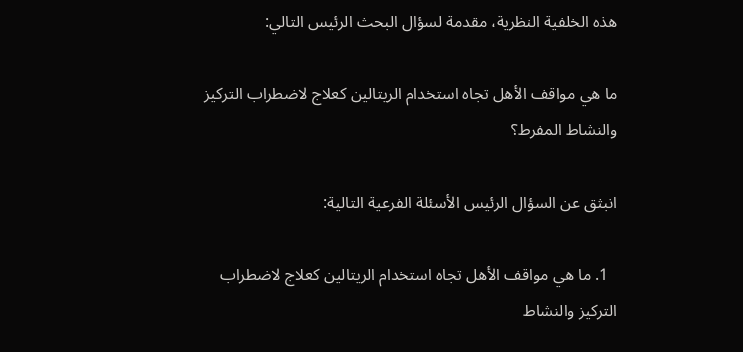هذه الخلفية النظرية، مقدمة لسؤال البحث الرئيس التالي:

ما هي مواقف الأهل تجاه استخدام الريتالين كعلاج لاضطراب التركيز والنشاط المفرط؟

انبثق عن السؤال الرئيس الأسئلة الفرعية التالية:

  1. ما هي مواقف الأهل تجاه استخدام الريتالين كعلاج لاضطراب التركيز والنشاط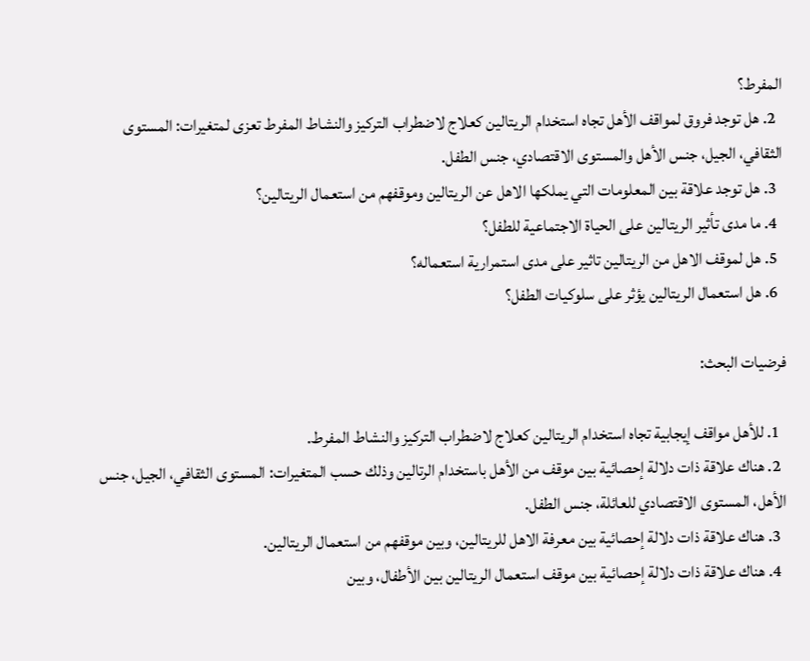المفرط؟
  2. هل توجد فروق لمواقف الأهل تجاه استخدام الريتالين كعلاج لاضطراب التركيز والنشاط المفرط تعزى لمتغيرات: المستوى الثقافي، الجيل، جنس الأهل والمستوى الاقتصادي، جنس الطفل.
  3. هل توجد علاقة بين المعلومات التي يملكها الاهل عن الريتالين وموقفهم من استعمال الريتالين؟
  4. ما مدى تأثير الريتالين على الحياة الاجتماعية للطفل؟
  5. هل لموقف الاهل من الريتالين تاثير على مدى استمرارية استعماله؟
  6. هل استعمال الريتالين يؤثر على سلوكيات الطفل؟

فرضيات البحث:

  1. للأهل مواقف إيجابية تجاه استخدام الريتالين كعلاج لاضطراب التركيز والنشاط المفرط.
  2. هناك علاقة ذات دلالة إحصائية بين موقف من الأهل باستخدام الرتالين وذلك حسب المتغيرات: المستوى الثقافي، الجيل، جنس الأهل، المستوى الاقتصادي للعائلة، جنس الطفل.
  3. هناك علاقة ذات دلالة إحصائية بين معرفة الاهل للريتالين، وبين موقفهم من استعمال الريتالين.
  4. هناك علاقة ذات دلالة إحصائية بين موقف استعمال الريتالين بين الأطفال، وبين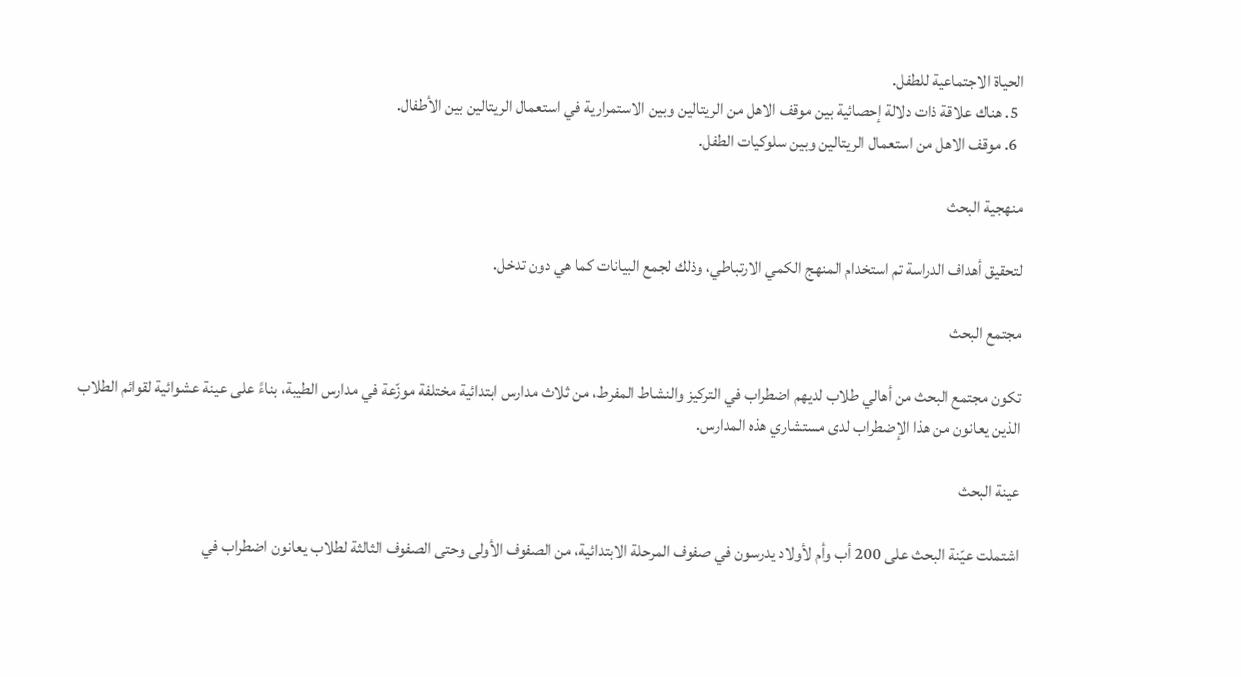الحياة الاجتماعية للطفل.
  5. هناك علاقة ذات دلالة إحصائية بين موقف الاهل من الريتالين وبين الاستمرارية في استعمال الريتالين بين الأطفال.
  6. موقف الاهل من استعمال الريتالين وبين سلوكيات الطفل.

منهجية البحث

لتحقيق أهداف الدراسة تم استخدام المنهج الكمي الارتباطي، وذلك لجمع البيانات كما هي دون تدخل.

مجتمع البحث

تكون مجتمع البحث من أهالي طلاب لديهم اضطراب في التركيز والنشاط المفرط، من ثلاث مدارس ابتدائية مختلفة موزّعة في مدارس الطيبة، بناءً على عينة عشوائية لقوائم الطلاب الذين يعانون من هذا الإضطراب لدى مستشاري هذه المدارس.

عينة البحث

اشتملت عيّنة البحث على 200 أب وأم لأولاد يدرسون في صفوف المرحلة الابتدائية، من الصفوف الأولى وحتى الصفوف الثالثة لطلاب يعانون اضطراب في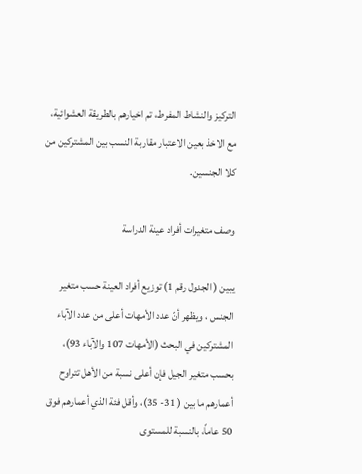التركيز والنشاط المفرط، تم اخيارهم بالطريقة العشوائية، مع الاخذ بعين الاعتبار مقاربة النسب بين المشتركين من كلا الجنسين.

وصف متغيرات أفراد عينة الدراسة

يبين ( الجدول رقم 1) توزيع أفراد العينة حسب متغير الجنس ، ويظهر أنّ عدد الأمهات أعلى من عدد الآباء المشتركين في البحث (الأمهات 107 والآباء 93)، بحسب متغير الجيل فإن أعلى نسبة من الأهل تتراوح أعمارهم ما بين ( 31- 35)، وأقل فئة الذي أعمارهم فوق 50 عاماً، بالنسبة للمستوى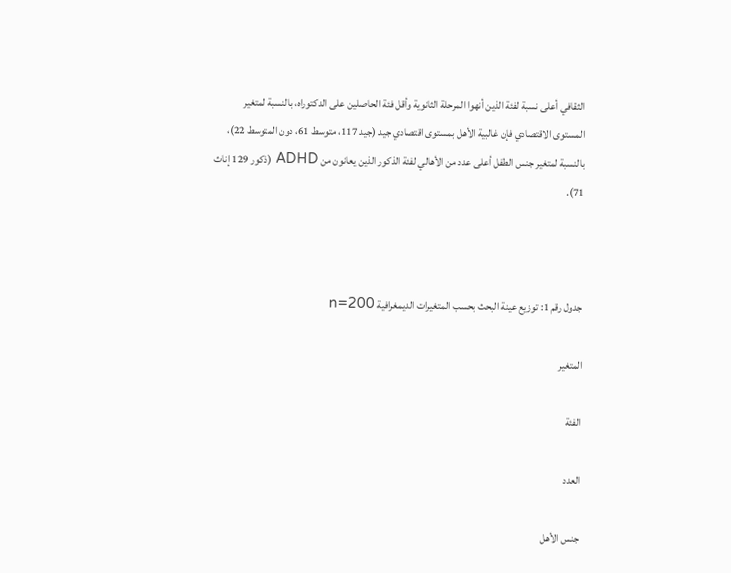الثقافي أعلى نسبة لفئة الذين أنهوا المرحلة الثانوية وأقل فئة الحاصلين على الدكتوراه، بالنسبة لمتغير المستوى الاقتصادي فإن غالبية الأهل بمستوى اقتصادي جيد (جيد 117، متوسط 61، دون المتوسط 22)، بالنسبة لمتغير جنس الطفل أعلى عدد من الأهالي لفئة الذكور الذين يعانون من ADHD (ذكور 129 إناث 71).



جدول رقم 1: توزيع عينة البحث بحسب المتغيرات الديمغرافية n=200

المتغير

الفئة

العدد

جنس الأهل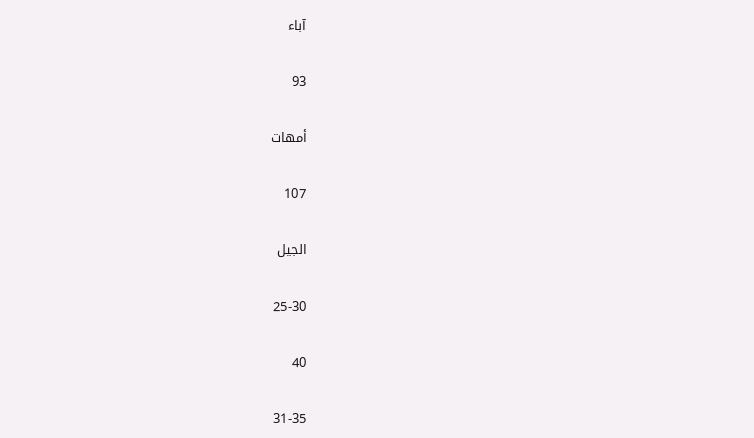آباء

93

أمهات

107

الجيل

25-30

40

31-35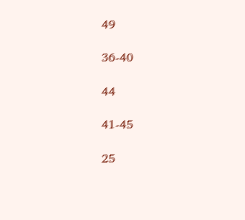49

36-40

44

41-45

25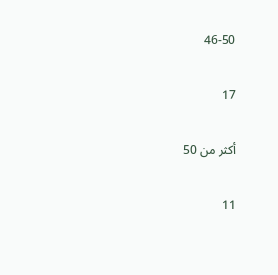46-50

17

أكثر من 50

11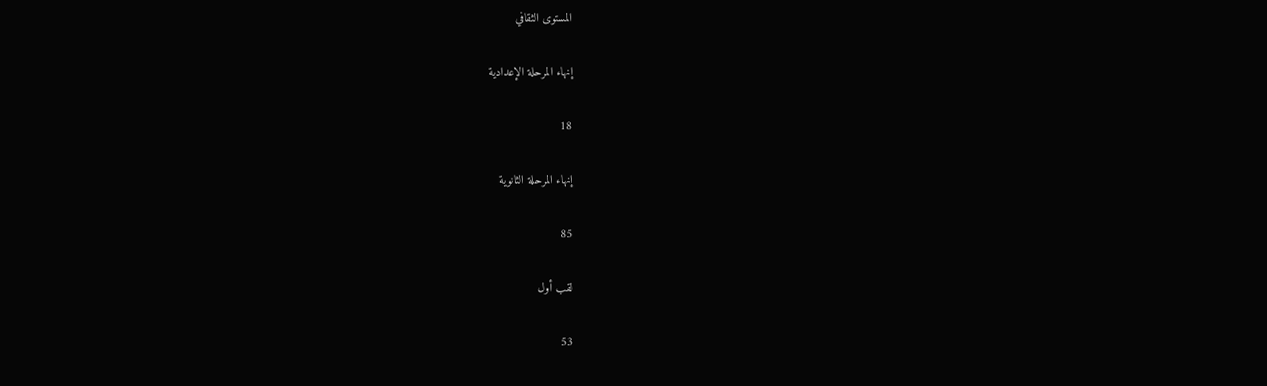المستوى الثقافي

إنهاء المرحلة الإعدادية

18

إنهاء المرحلة الثانوية

85

لقب أول

53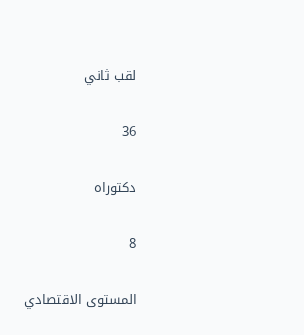لقب ثاني

36

دكتوراه

8

المستوى الاقتصادي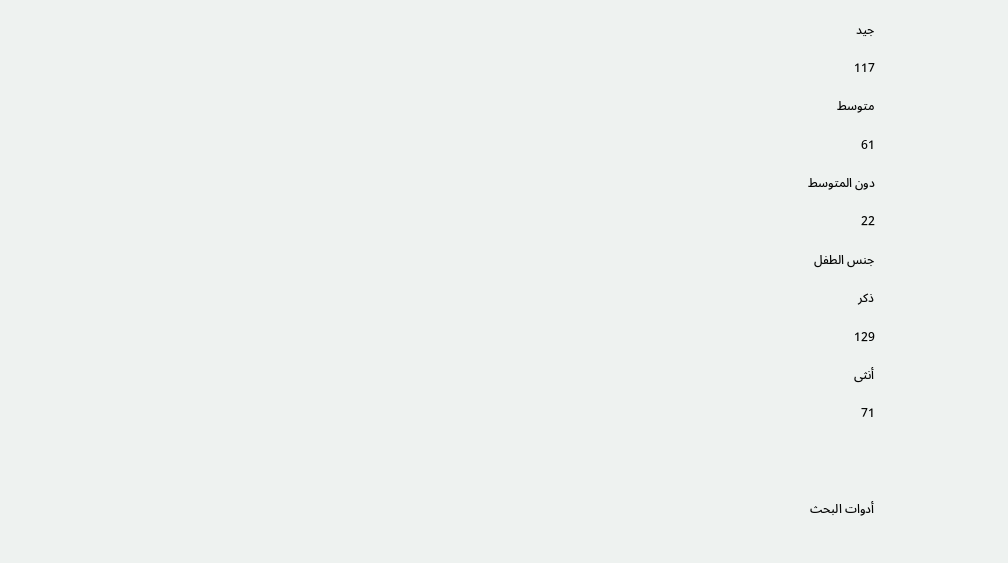جيد

117

متوسط

61

دون المتوسط

22

جنس الطفل

ذكر

129

أنثى

71




أدوات البحث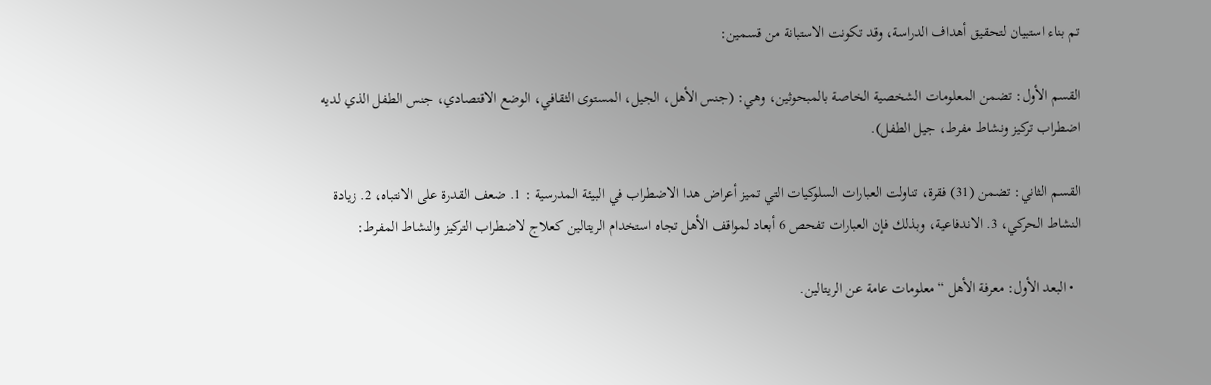تم بناء استبيان لتحقيق أهداف الدراسة، وقد تكونت الاستبانة من قسمين:

القسم الأول: تضمن المعلومات الشخصية الخاصة بالمبحوثين، وهي: (جنس الأهل، الجيل، المستوى الثقافي، الوضع الاقتصادي، جنس الطفل الذي لديه اضطراب تركيز ونشاط مفرط، جيل الطفل).

القسم الثاني: تضمن (31) فقرة، تناولت العبارات السلوكيات التي تميز أعراض هدا الاضطراب في البيئة المدرسية : 1. ضعف القدرة على الانتباه، 2. زيادة النشاط الحركي، 3. الاندفاعية، وبذلك فإن العبارات تفحص 6 أبعاد لمواقف الأهل تجاه استخدام الريتالين كعلاج لاضطراب التركيز والنشاط المفرط:

  • البعد الأول: معرفة الأهل “معلومات عامة عن الريتالين.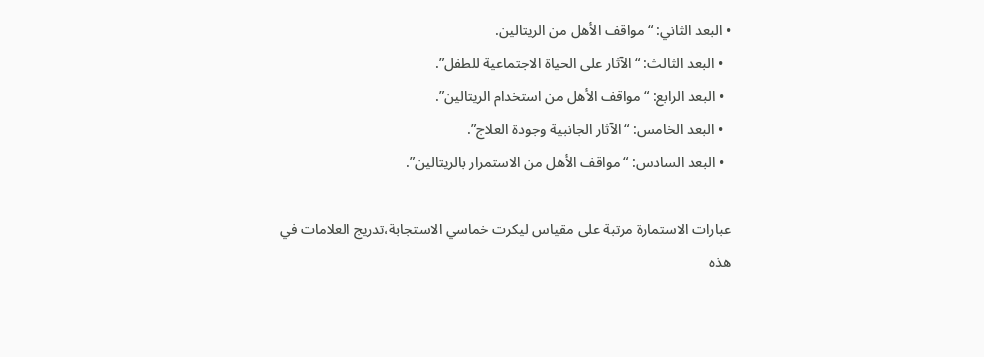• البعد الثاني: “مواقف الأهل من الريتالين.
  • البعد الثالث: “الآثار على الحياة الاجتماعية للطفل”.
  • البعد الرابع: “مواقف الأهل من استخدام الريتالين”.
  • البعد الخامس: “الآثار الجانبية وجودة العلاج”.
  • البعد السادس: “مواقف الأهل من الاستمرار بالريتالين”.

عبارات الاستمارة مرتبة على مقياس ليكرت خماسي الاستجابة،تدريج العلامات في هذه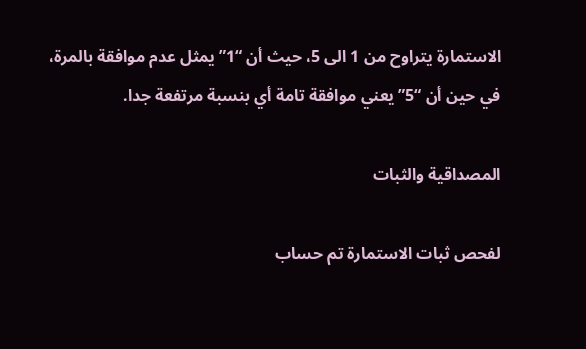الاستمارة يتراوح من 1 الى 5، حيث أن “1” يمثل عدم موافقة بالمرة، في حين أن “5” يعني موافقة تامة أي بنسبة مرتفعة جدا.

المصداقية والثبات

لفحص ثبات الاستمارة تم حساب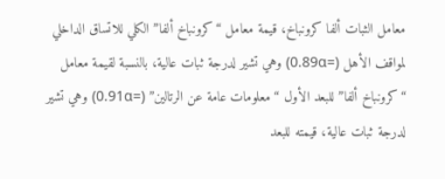معامل الثبات ألفا كرونباخ، قيمة معامل “كرونباخ ألفا” الكلي للاتساق الداخلي لمواقف الأهل (=0.89α) وهي تشير لدرجة ثبات عالية، بالنسبة لقيمة معامل “كرونباخ ألفا” للبعد الأول “معلومات عامة عن الرتالين” (=0.91α) وهي تشير لدرجة ثبات عالية، قيمته للبعد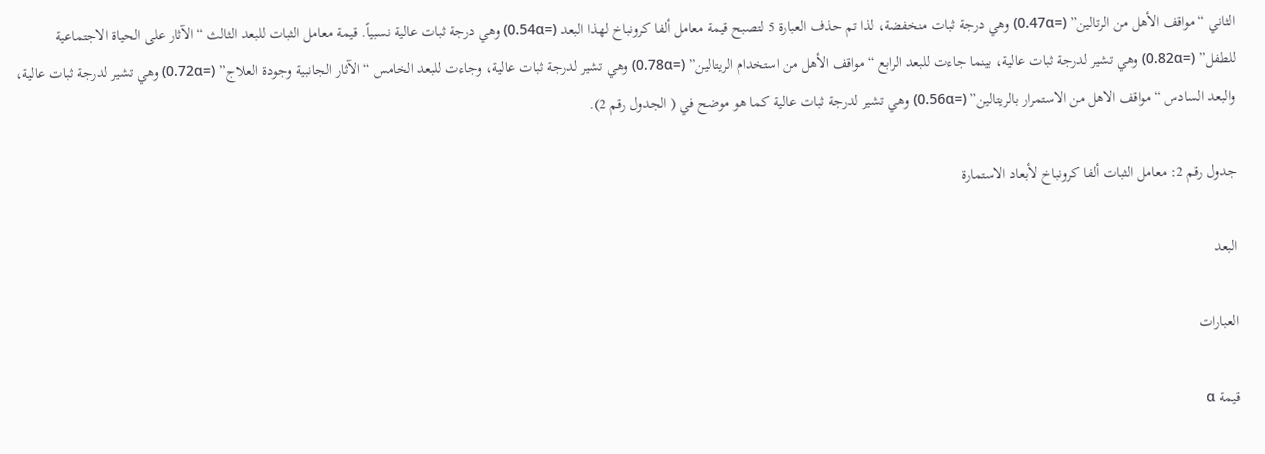الثاني “مواقف الأهل من الرتالين” (=0.47α) وهي درجة ثبات منخفضة، لذا تم حذف العبارة 5 لتصبح قيمة معامل ألفا كرونباخ لهذا البعد (=0.54α) وهي درجة ثبات عالية نسبياً. قيمة معامل الثبات للبعد الثالث “الآثار على الحياة الاجتماعية للطفل” (=0.82α) وهي تشير لدرجة ثبات عالية، بينما جاءت للبعد الرابع “مواقف الأهل من استخدام الريتالين” (=0.78α) وهي تشير لدرجة ثبات عالية، وجاءت للبعد الخامس “الآثار الجانبية وجودة العلاج” (=0.72α) وهي تشير لدرجة ثبات عالية، والبعد السادس “مواقف الاهل من الاستمرار بالريتالين” (=0.56α) وهي تشير لدرجة ثبات عالية كما هو موضح في ( الجدول رقم 2).

جدول رقم 2: معامل الثبات ألفا كرونباخ لأبعاد الاستمارة

البعد

العبارات

قيمة α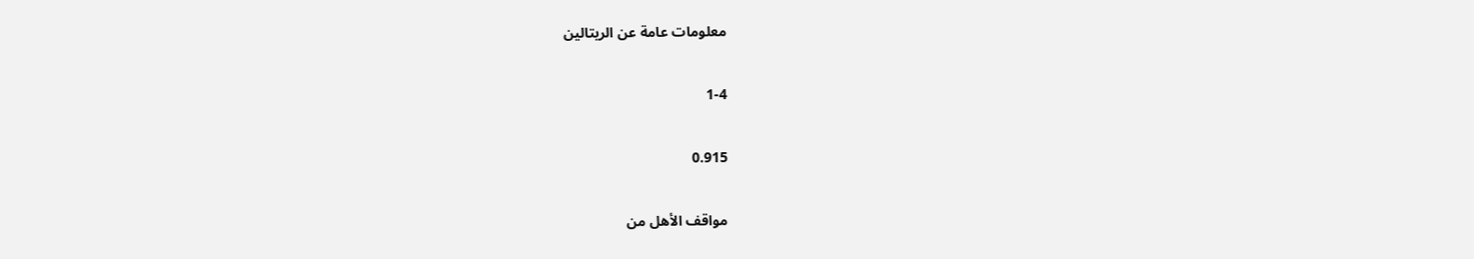معلومات عامة عن الريتالين

1-4

0.915

مواقف الأهل من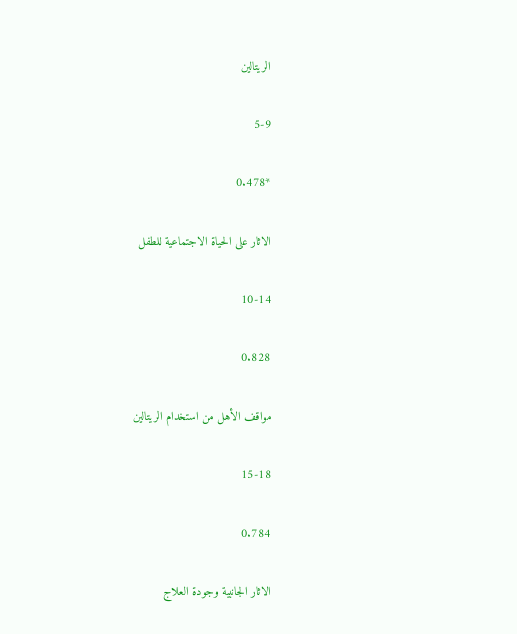الريتالين

5-9

*0.478

الاثار على الحياة الاجتماعية للطفل

10-14

0.828

مواقف الأهل من استخدام الريتالين

15-18

0.784

الاثار الجانبية وجودة العلاج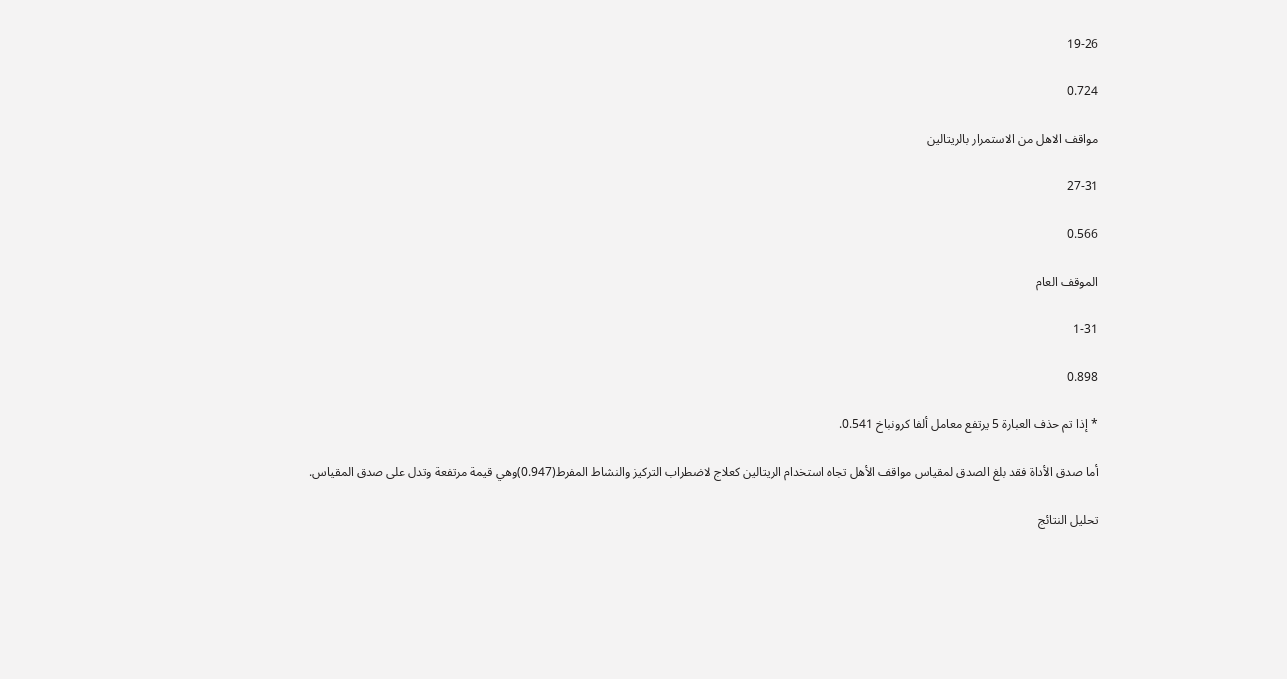19-26

0.724

مواقف الاهل من الاستمرار بالريتالين

27-31

0.566

الموقف العام

1-31

0.898

* إذا تم حذف العبارة 5 يرتفع معامل ألفا كرونباخ 0.541.

أما صدق الأداة فقد بلغ الصدق لمقياس مواقف الأهل تجاه استخدام الريتالين كعلاج لاضطراب التركيز والنشاط المفرط(0.947)وهي قيمة مرتفعة وتدل على صدق المقياس.

تحليل النتائج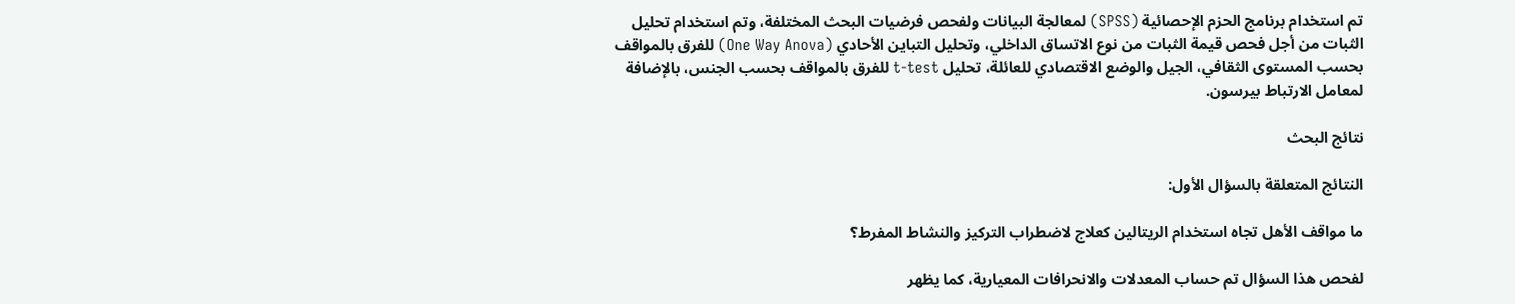تم استخدام برنامج الحزم الإحصائية (SPSS) لمعالجة البيانات ولفحص فرضيات البحث المختلفة، وتم استخدام تحليل الثبات من أجل فحص قيمة الثبات من نوع الاتساق الداخلي، وتحليل التباين الأحادي (One Way Anova) للفرق بالمواقف بحسب المستوى الثقافي، الجيل والوضع الاقتصادي للعائلة، تحليل t-test للفرق بالمواقف بحسب الجنس، بالإضافة لمعامل الارتباط بيرسون.

نتائج البحث

النتائج المتعلقة بالسؤال الأول:

ما مواقف الأهل تجاه استخدام الريتالين كعلاج لاضطراب التركيز والنشاط المفرط؟

لفحص هذا السؤال تم حساب المعدلات والانحرافات المعيارية، كما يظهر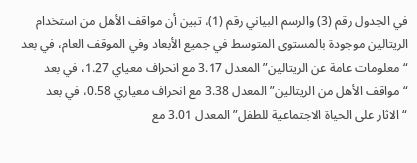في الجدول رقم (3) والرسم البياني رقم (1)، تبين أن مواقف الأهل من استخدام الريتالين موجودة بالمستوى المتوسط في جميع الأبعاد وفي الموقف العام، في بعد “معلومات عامة عن الريتالين” المعدل 3.17 مع انحراف معياي 1.27، في بعد “مواقف الأهل من الريتالين” المعدل 3.38 مع انحراف معياري 0.58، في بعد “الاثار على الحياة الاجتماعية للطفل” المعدل 3.01 مع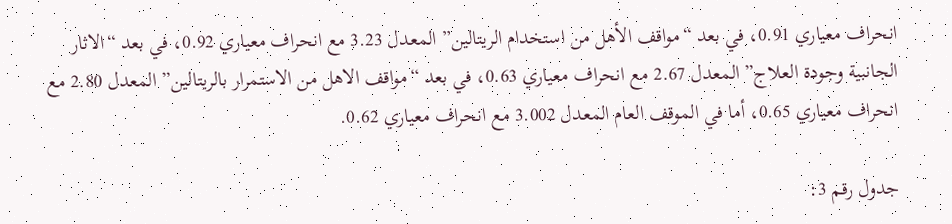انحراف معياري 0.91، في بعد “مواقف الأهل من استخدام الريتالين” المعدل 3.23 مع انحراف معياري 0.92، في بعد “الاثار الجانبية وجودة العلاج” المعدل 2.67 مع انحراف معياري 0.63، في بعد “مواقف الاهل من الاستمرار بالريتالين” المعدل 2.80 مع انحراف معياري 0.65، أما في الموقف العام المعدل 3.002 مع انحراف معياري 0.62.

جدول رقم 3: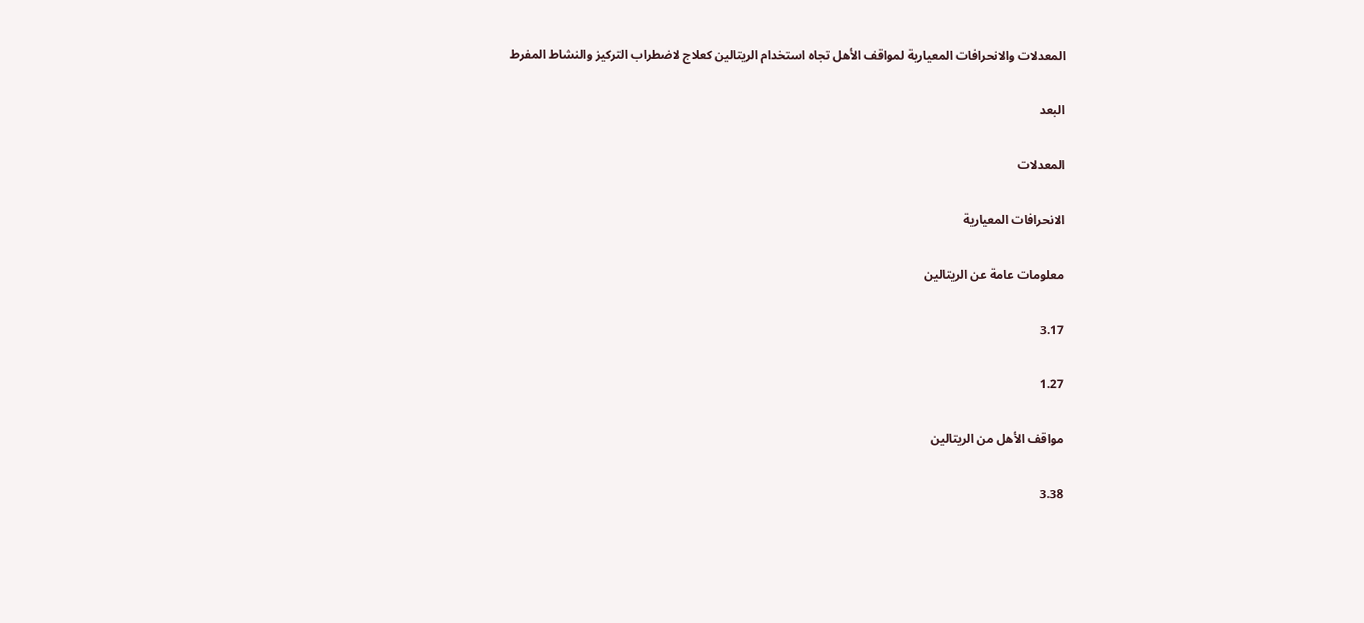المعدلات والانحرافات المعيارية لمواقف الأهل تجاه استخدام الريتالين كعلاج لاضطراب التركيز والنشاط المفرط

البعد

المعدلات

الانحرافات المعيارية

معلومات عامة عن الريتالين

3.17

1.27

مواقف الأهل من الريتالين

3.38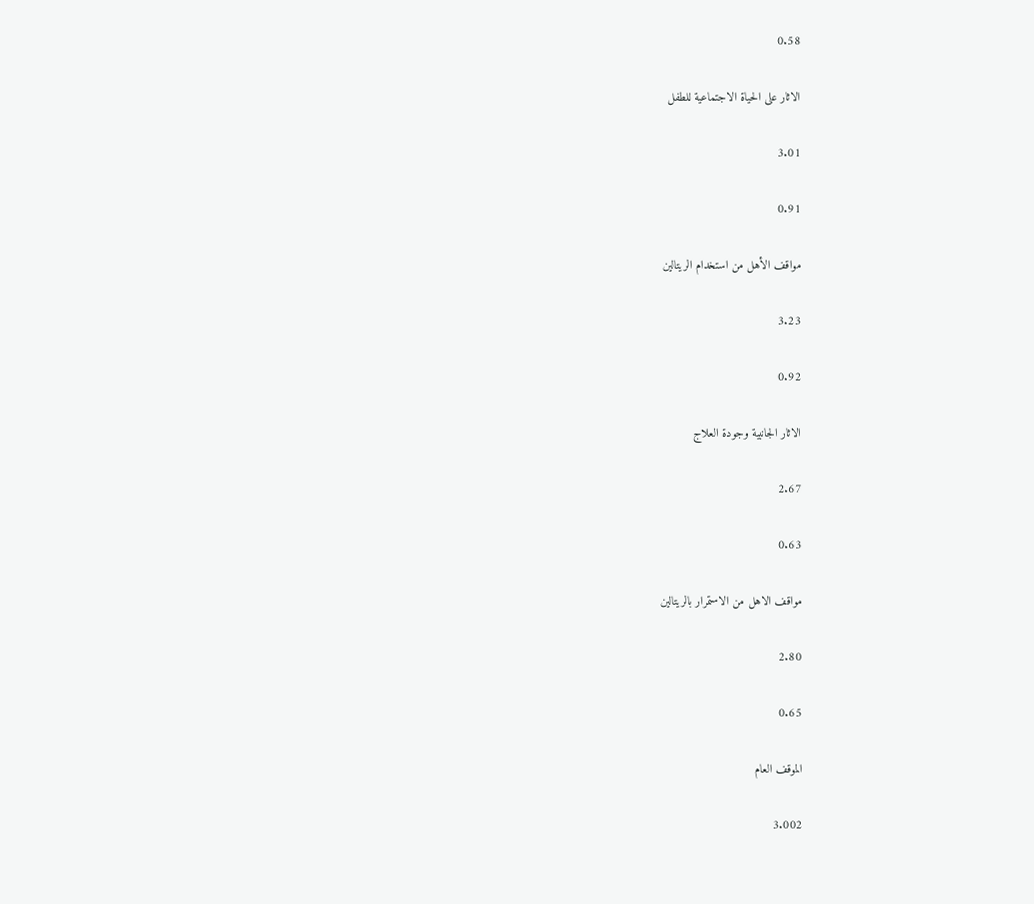0.58

الاثار على الحياة الاجتماعية للطفل

3.01

0.91

مواقف الأهل من استخدام الريتالين

3.23

0.92

الاثار الجانبية وجودة العلاج

2.67

0.63

مواقف الاهل من الاستمرار بالريتالين

2.80

0.65

الموقف العام

3.002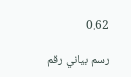0.62

رسم بياني رقم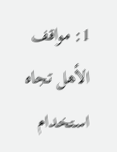1: مواقف الأهل تجاه استخدام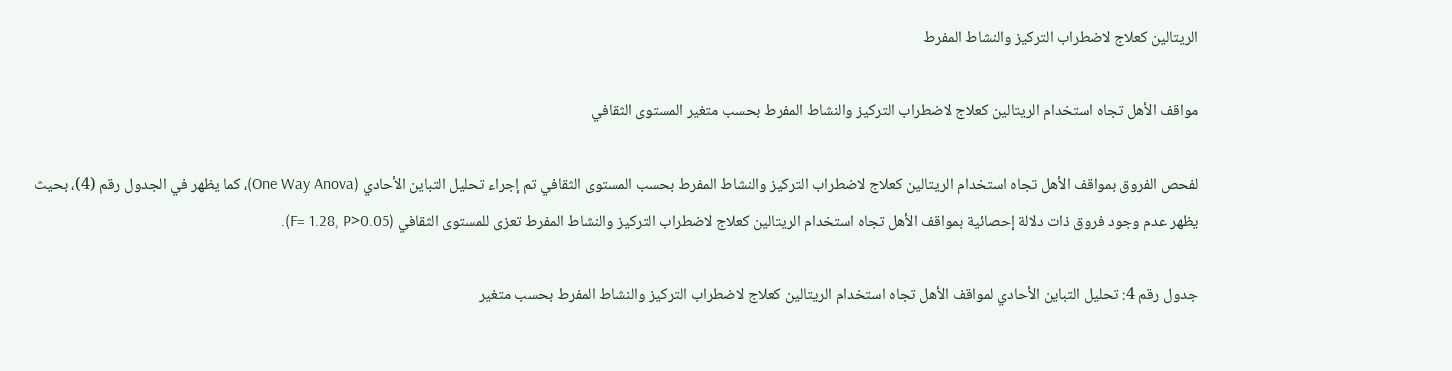الريتالين كعلاج لاضطراب التركيز والنشاط المفرط

مواقف الأهل تجاه استخدام الريتالين كعلاج لاضطراب التركيز والنشاط المفرط بحسب متغير المستوى الثقافي

لفحص الفروق بمواقف الأهل تجاه استخدام الريتالين كعلاج لاضطراب التركيز والنشاط المفرط بحسب المستوى الثقافي تم إجراء تحليل التباين الأحادي (One Way Anova)، كما يظهر في الجدول رقم (4)، بحيث يظهر عدم وجود فروق ذات دلالة إحصائية بمواقف الأهل تجاه استخدام الريتالين كعلاج لاضطراب التركيز والنشاط المفرط تعزى للمستوى الثقافي (F= 1.28, P>0.05).

جدول رقم 4: تحليل التباين الأحادي لمواقف الأهل تجاه استخدام الريتالين كعلاج لاضطراب التركيز والنشاط المفرط بحسب متغير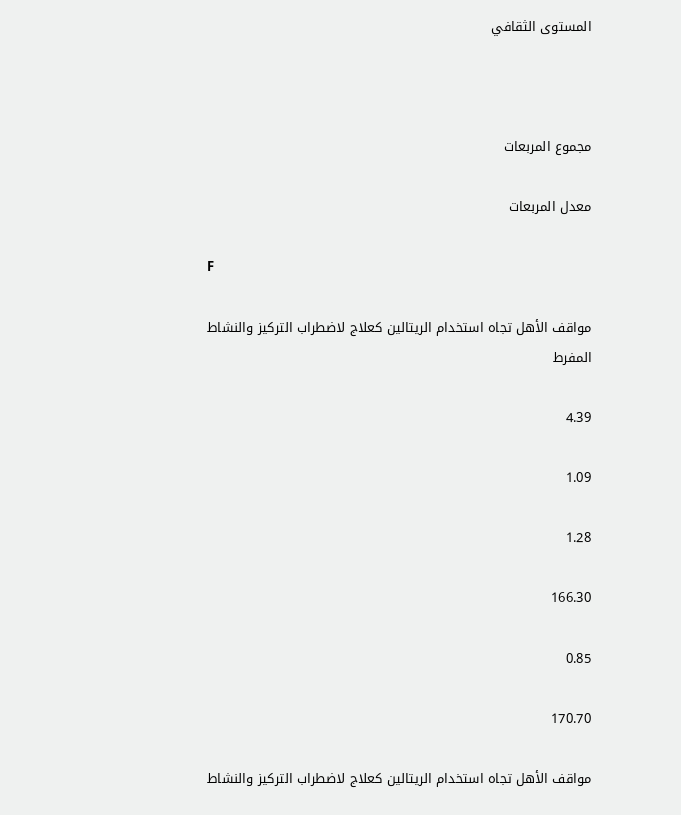المستوى الثقافي



مجموع المربعات

معدل المربعات

F

مواقف الأهل تجاه استخدام الريتالين كعلاج لاضطراب التركيز والنشاط المفرط

4.39

1.09

1.28

166.30

0.85

170.70

مواقف الأهل تجاه استخدام الريتالين كعلاج لاضطراب التركيز والنشاط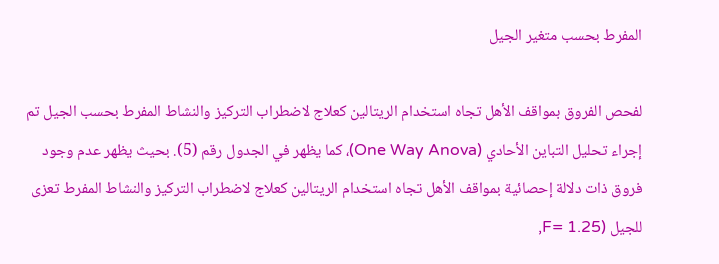المفرط بحسب متغير الجيل

لفحص الفروق بمواقف الأهل تجاه استخدام الريتالين كعلاج لاضطراب التركيز والنشاط المفرط بحسب الجيل تم إجراء تحليل التباين الأحادي (One Way Anova)، كما يظهر في الجدول رقم (5). بحيث يظهر عدم وجود فروق ذات دلالة إحصائية بمواقف الأهل تجاه استخدام الريتالين كعلاج لاضطراب التركيز والنشاط المفرط تعزى للجيل (F= 1.25,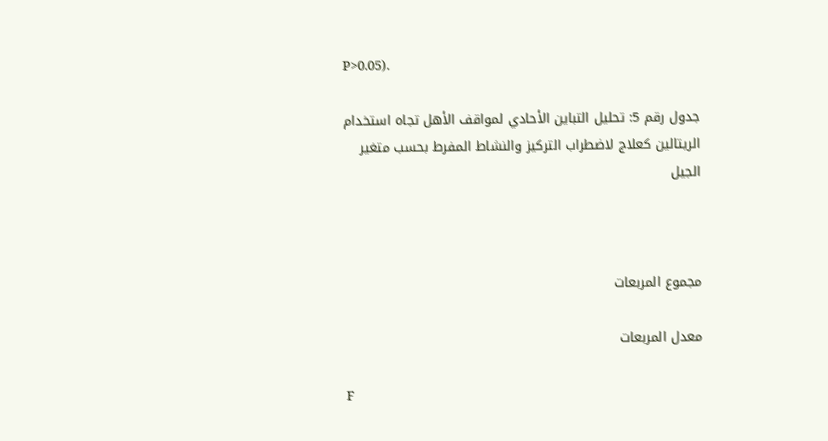P>0.05).

جدول رقم 5: تحليل التباين الأحادي لمواقف الأهل تجاه استخدام الريتالين كعلاج لاضطراب التركيز والنشاط المفرط بحسب متغير الجيل



مجموع المربعات

معدل المربعات

F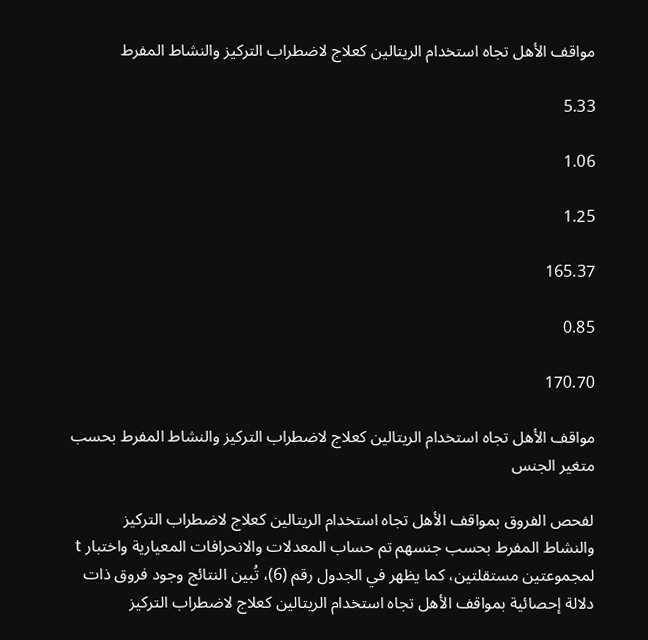مواقف الأهل تجاه استخدام الريتالين كعلاج لاضطراب التركيز والنشاط المفرط

5.33

1.06

1.25

165.37

0.85

170.70

مواقف الأهل تجاه استخدام الريتالين كعلاج لاضطراب التركيز والنشاط المفرط بحسب متغير الجنس

لفحص الفروق بمواقف الأهل تجاه استخدام الريتالين كعلاج لاضطراب التركيز والنشاط المفرط بحسب جنسهم تم حساب المعدلات والانحرافات المعيارية واختبار t لمجموعتين مستقلتين، كما يظهر في الجدول رقم (6)، تُبين النتائج وجود فروق ذات دلالة إحصائية بمواقف الأهل تجاه استخدام الريتالين كعلاج لاضطراب التركيز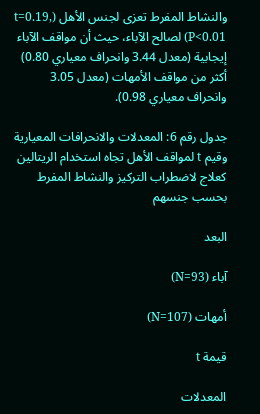والنشاط المفرط تعزى لجنس الأهل (t=0.19, P<0.01) لصالح الآباء، حيث أن مواقف الآباء إيجابية (معدل 3.44 وانحراف معياري 0.80) أكثر من مواقف الأمهات (معدل 3.05 وانحراف معياري 0.98).

جدول رقم 6: المعدلات والانحرافات المعيارية وقيم t لمواقف الأهل تجاه استخدام الريتالين كعلاج لاضطراب التركيز والنشاط المفرط بحسب جنسهم

البعد

آباء (N=93)

أمهات (N=107)

قيمة t

المعدلات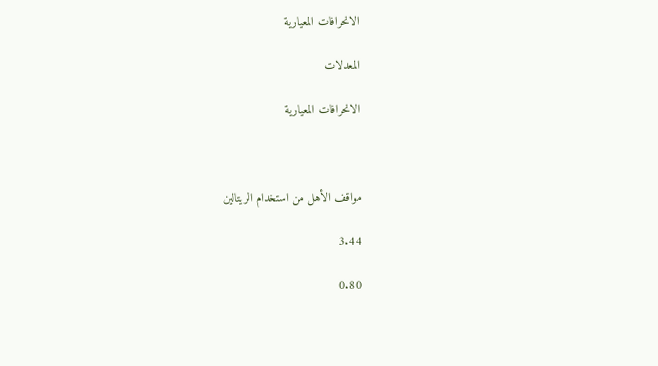الانحرافات المعيارية

المعدلات

الانحرافات المعيارية



مواقف الأهل من استخدام الريتالين

3.44

0.80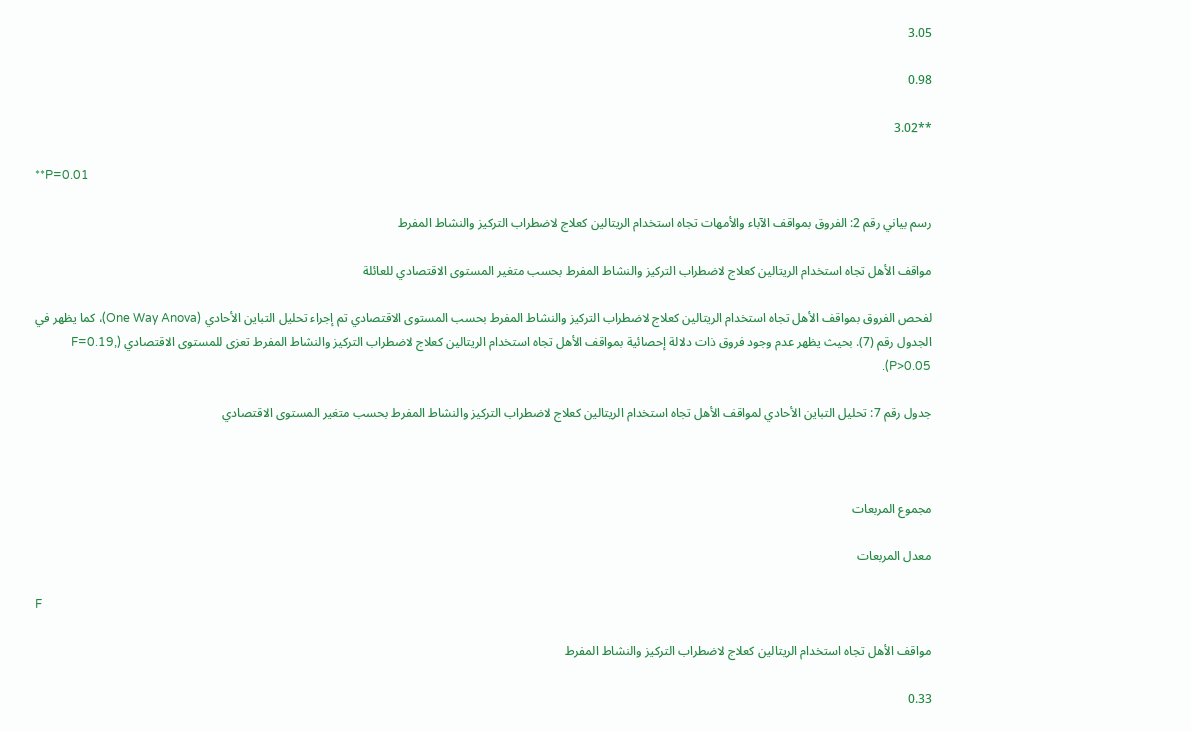3.05

0.98

**3.02

**P=0.01

رسم بياني رقم 2: الفروق بمواقف الآباء والأمهات تجاه استخدام الريتالين كعلاج لاضطراب التركيز والنشاط المفرط

مواقف الأهل تجاه استخدام الريتالين كعلاج لاضطراب التركيز والنشاط المفرط بحسب متغير المستوى الاقتصادي للعائلة

لفحص الفروق بمواقف الأهل تجاه استخدام الريتالين كعلاج لاضطراب التركيز والنشاط المفرط بحسب المستوى الاقتصادي تم إجراء تحليل التباين الأحادي (One Way Anova)، كما يظهر في الجدول رقم (7). بحيث يظهر عدم وجود فروق ذات دلالة إحصائية بمواقف الأهل تجاه استخدام الريتالين كعلاج لاضطراب التركيز والنشاط المفرط تعزى للمستوى الاقتصادي (F=0.19, P>0.05).

جدول رقم 7: تحليل التباين الأحادي لمواقف الأهل تجاه استخدام الريتالين كعلاج لاضطراب التركيز والنشاط المفرط بحسب متغير المستوى الاقتصادي



مجموع المربعات

معدل المربعات

F

مواقف الأهل تجاه استخدام الريتالين كعلاج لاضطراب التركيز والنشاط المفرط

0.33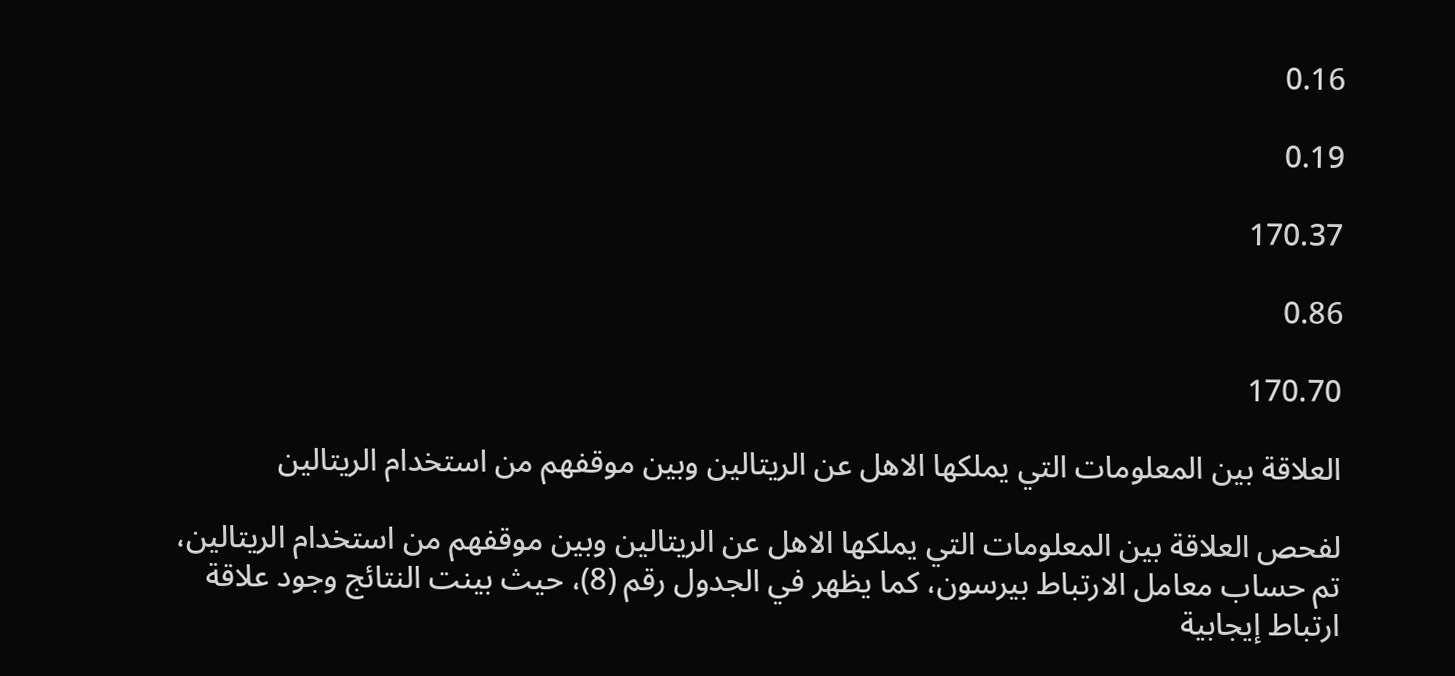0.16

0.19

170.37

0.86

170.70

العلاقة بين المعلومات التي يملكها الاهل عن الريتالين وبين موقفهم من استخدام الريتالين

لفحص العلاقة بين المعلومات التي يملكها الاهل عن الريتالين وبين موقفهم من استخدام الريتالين، تم حساب معامل الارتباط بيرسون، كما يظهر في الجدول رقم (8)، حيث بينت النتائج وجود علاقة ارتباط إيجابية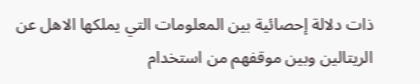ذات دلالة إحصائية بين المعلومات التي يملكها الاهل عن الريتالين وبين موقفهم من استخدام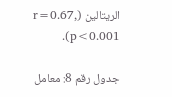الريتالين (r=0.67, p<0.001).

جدول رقم 8: معامل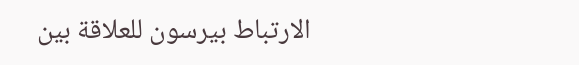الارتباط بيرسون للعلاقة بين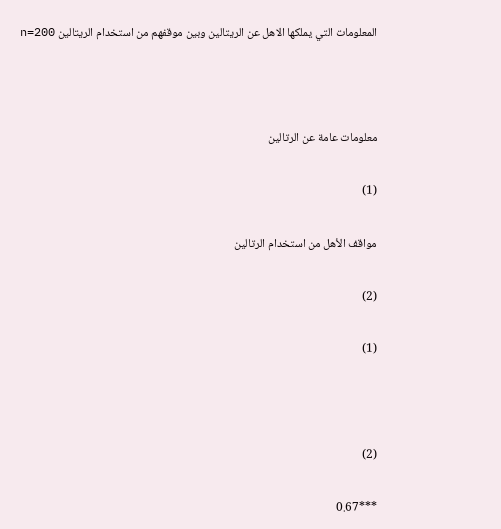المعلومات التي يملكها الاهل عن الريتالين وبين موقفهم من استخدام الريتالين n=200



معلومات عامة عن الرتالين

(1)

مواقف الأهل من استخدام الرتالين

(2)

(1)



(2)

***0.67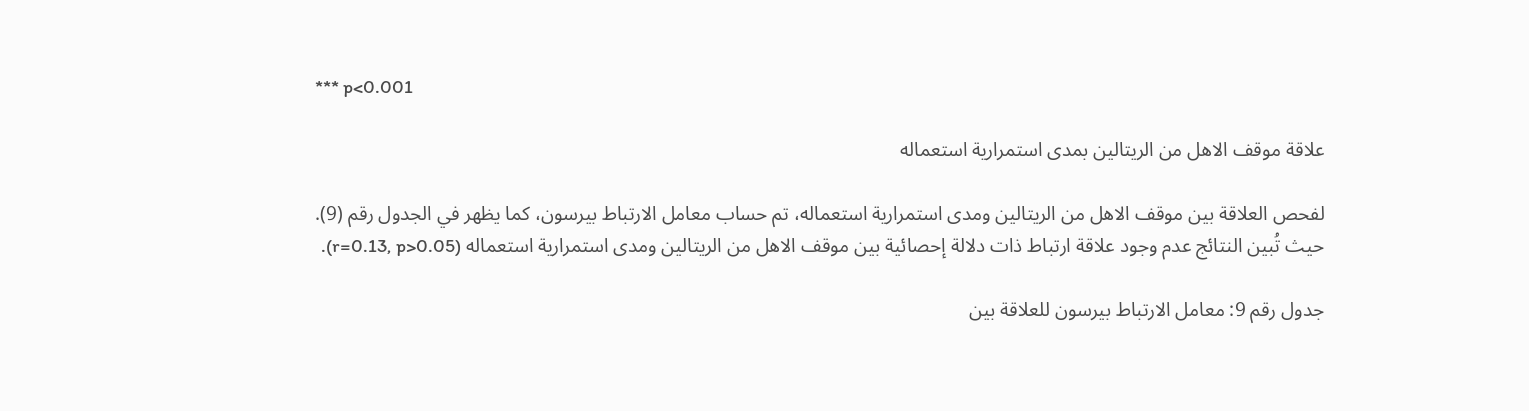*** p<0.001

علاقة موقف الاهل من الريتالين بمدى استمرارية استعماله

لفحص العلاقة بين موقف الاهل من الريتالين ومدى استمرارية استعماله، تم حساب معامل الارتباط بيرسون، كما يظهر في الجدول رقم (9). حيث تُبين النتائج عدم وجود علاقة ارتباط ذات دلالة إحصائية بين موقف الاهل من الريتالين ومدى استمرارية استعماله (r=0.13, p>0.05).

جدول رقم 9: معامل الارتباط بيرسون للعلاقة بين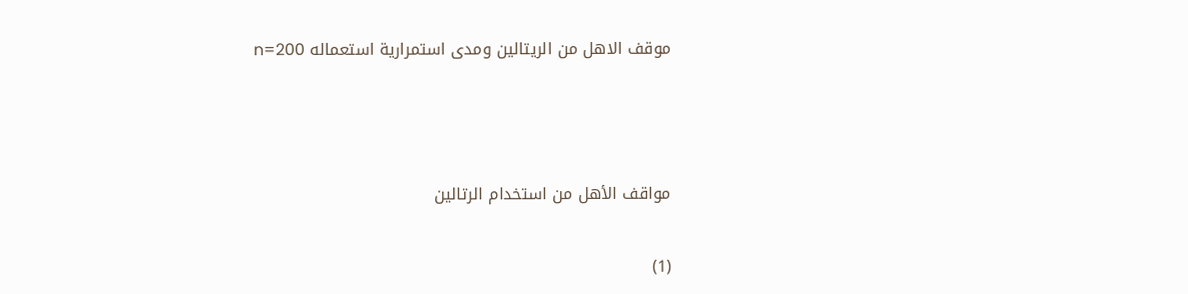موقف الاهل من الريتالين ومدى استمرارية استعماله n=200



مواقف الأهل من استخدام الرتالين

(1)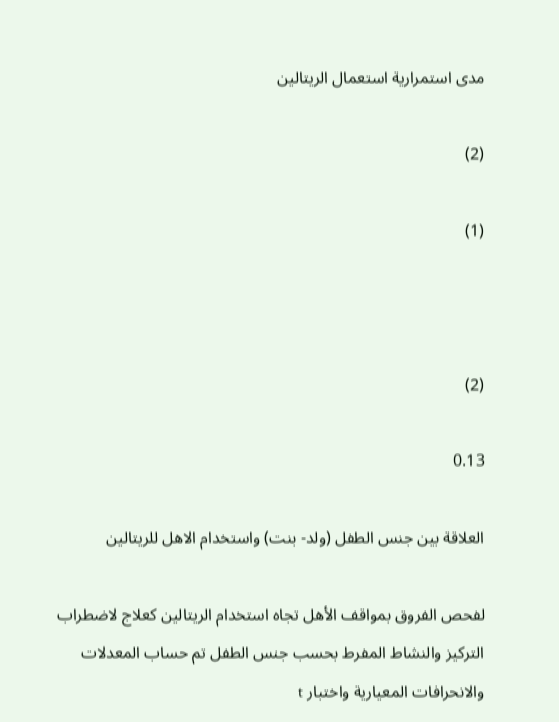مدى استمرارية استعمال الريتالين

(2)

(1)



(2)

0.13

العلاقة بين جنس الطفل (ولد- بنت) واستخدام الاهل للريتالين

لفحص الفروق بمواقف الأهل تجاه استخدام الريتالين كعلاج لاضطراب التركيز والنشاط المفرط بحسب جنس الطفل تم حساب المعدلات والانحرافات المعيارية واختبار t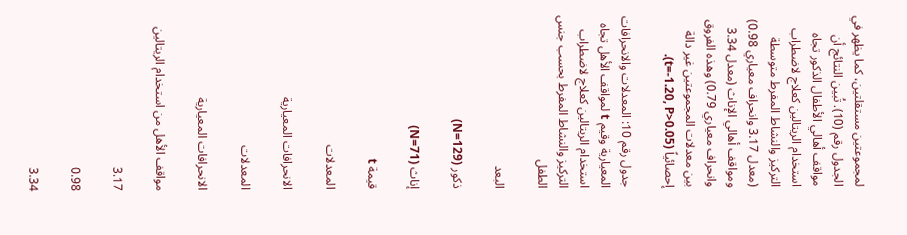لمجموعتين مستقلتين، كما يظهر في الجدول رقم (10). تُبين النتائج أن مواقف أهالي الأطفال الذكور تجاه استخدام الريتالين كعلاج لاضطراب التركيز والنشاط المفرط متوسطة (معدل 3.17 وانحراف معياري 0.98) ومواقف أهالي الإناث (معدل 3.34 وانحراف معياري 0.79) وهذه الفروق بين معدلات المجموعتين غير دالة إحصائياً (t=-1.20, P>0.05).

جدول رقم 10: المعدلات والانحرافات المعيارية وقيم t لمواقف الأهل تجاه استخدام الريتالين كعلاج لاضطراب التركيز والنشاط المفرط بحسب جنس الطفل

البعد

ذكور (N=129)

إناث (N=71)

قيمة t

المعدلات

الانحرافات المعيارية

المعدلات

الانحرافات المعيارية

مواقف الأهل من استخدام الريتالين

3.17

0.98

3.34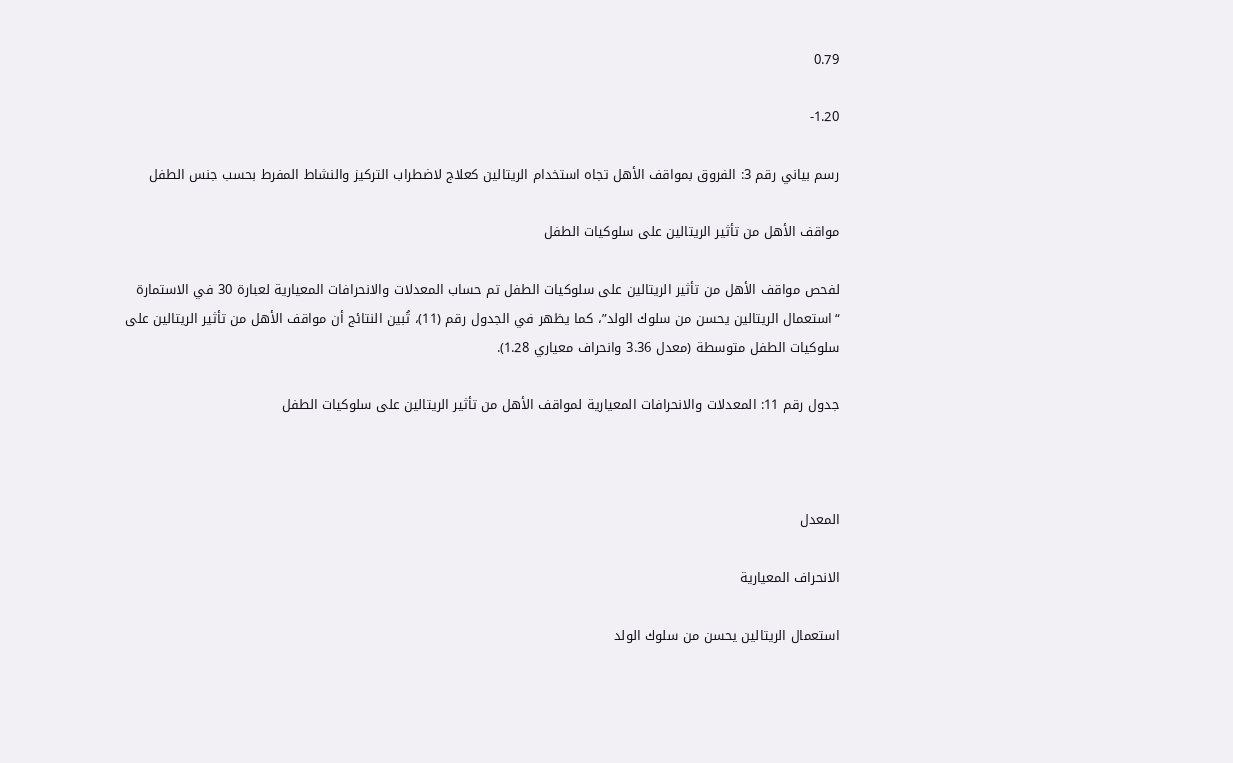0.79

1.20-

رسم بياني رقم 3: الفروق بمواقف الأهل تجاه استخدام الريتالين كعلاج لاضطراب التركيز والنشاط المفرط بحسب جنس الطفل

مواقف الأهل من تأثير الريتالين على سلوكيات الطفل

لفحص مواقف الأهل من تأثير الريتالين على سلوكيات الطفل تم حساب المعدلات والانحرافات المعيارية لعبارة 30 في الاستمارة “استعمال الريتالين يحسن من سلوك الولد”، كما يظهر في الجدول رقم (11)، تُبين النتائج أن مواقف الأهل من تأثير الريتالين على سلوكيات الطفل متوسطة (معدل 3.36 وانحراف معياري 1.28).

جدول رقم 11: المعدلات والانحرافات المعيارية لمواقف الأهل من تأثير الريتالين على سلوكيات الطفل



المعدل

الانحراف المعيارية

استعمال الريتالين يحسن من سلوك الولد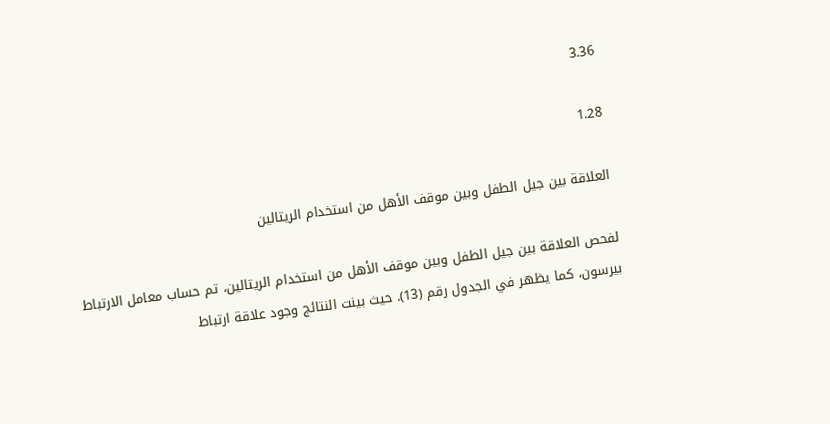3.36

1.28

العلاقة بين جيل الطفل وبين موقف الأهل من استخدام الريتالين

لفحص العلاقة بين جيل الطفل وبين موقف الأهل من استخدام الريتالين، تم حساب معامل الارتباط بيرسون، كما يظهر في الجدول رقم (13). حيث بينت النتائج وجود علاقة ارتباط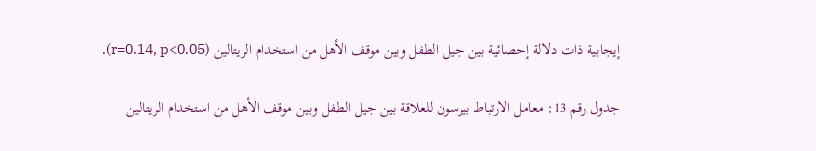إيجابية ذات دلالة إحصائية بين جيل الطفل وبين موقف الأهل من استخدام الريتالين (r=0.14, p<0.05).

جدول رقم 13: معامل الارتباط بيرسون للعلاقة بين جيل الطفل وبين موقف الأهل من استخدام الريتالين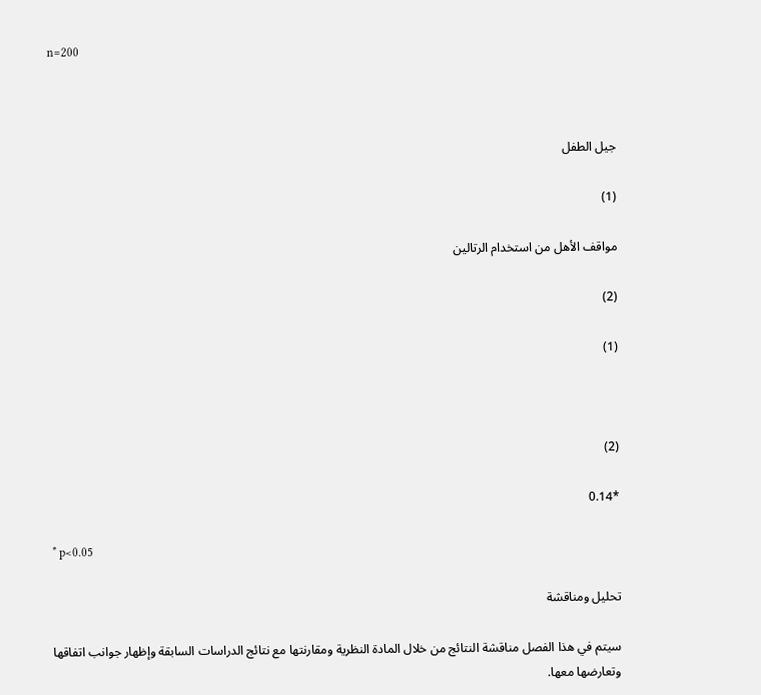n=200



جيل الطفل

(1)

مواقف الأهل من استخدام الرتالين

(2)

(1)



(2)

*0.14

* p<0.05

تحليل ومناقشة

سيتم في هذا الفصل مناقشة النتائج من خلال المادة النظرية ومقارنتها مع نتائج الدراسات السابقة وإظهار جوانب اتفاقها وتعارضها معها.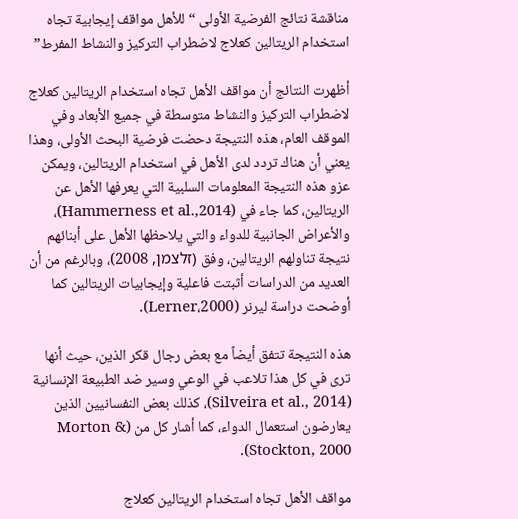مناقشة نتائج الفرضية الأولى “ للأهل مواقف إيجابية تجاه استخدام الريتالين كعلاج لاضطراب التركيز والنشاط المفرط”

أظهرت النتائج أن مواقف الأهل تجاه استخدام الريتالين كعلاج لاضطراب التركيز والنشاط متوسطة في جميع الأبعاد وفي الموقف العام، هذه النتيجة دحضت فرضية البحث الأولى، وهذا يعني أن هناك تردد لدى الأهل في استخدام الريتالين، ويمكن عزو هذه النتيجة المعلومات السلبية التي يعرفها الأهل عن الريتالين، كما جاء في (Hammerness et al.,2014)، والأعراض الجانبية للدواء والتي يلاحظها الأهل على أبنائهم نتيجة تناولهم الريتالين، وفق (זלצמן, 2008)، وبالرغم من أن العديد من الدراسات أثبتت فاعلية وإيجابيات الريتالين كما أوضحت دراسة ليرنر (2000،Lerner).

هذه النتيجة تتفق أيضاً مع بعض رجال قكر الذين، حيث أنها ترى في كل هذا تلاعب في الوعي وسير ضد الطبيعة الإنسانية (Silveira et al., 2014)، كذلك بعض النفسانيين الذين يعارضون استعمال الدواء، كما أشار كل من (Morton & Stockton, 2000).

مواقف الأهل تجاه استخدام الريتالين كعلاج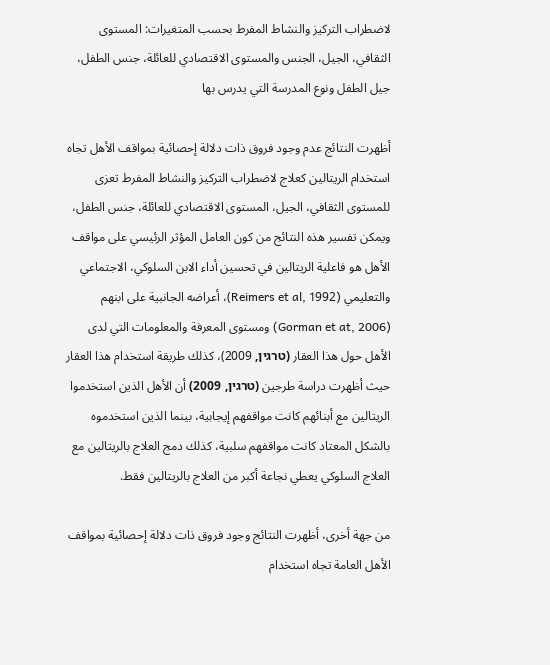لاضطراب التركيز والنشاط المفرط بحسب المتغيرات: المستوى الثقافي، الجيل، الجنس والمستوى الاقتصادي للعائلة، جنس الطفل، جيل الطفل ونوع المدرسة التي يدرس بها

أظهرت النتائج عدم وجود فروق ذات دلالة إحصائية بمواقف الأهل تجاه استخدام الريتالين كعلاج لاضطراب التركيز والنشاط المفرط تعزى للمستوى الثقافي، الجيل، المستوى الاقتصادي للعائلة، جنس الطفل، ويمكن تفسير هذه النتائج من كون العامل المؤثر الرئيسي على مواقف الأهل هو فاعلية الريتالين في تحسين أداء الابن السلوكي، الاجتماعي والتعليمي (Reimers et al, 1992)، أعراضه الجانبية على ابنهم (Gorman et at, 2006) ومستوى المعرفة والمعلومات التي لدى الأهل حول هذا العقار (טרגין, 2009)، كذلك طريقة استخدام هذا العقار حيث أظهرت دراسة طرجين (טרגין, 2009) أن الأهل الذين استخدموا الريتالين مع أبنائهم كانت مواقفهم إيجابية، بينما الذين استخدموه بالشكل المعتاد كانت مواقفهم سلبية، كذلك دمج العلاج بالريتالين مع العلاج السلوكي يعطي نجاعة أكبر من العلاج بالريتالين فقط.

من جهة أخرى، أظهرت النتائج وجود فروق ذات دلالة إحصائية بمواقف الأهل العامة تجاه استخدام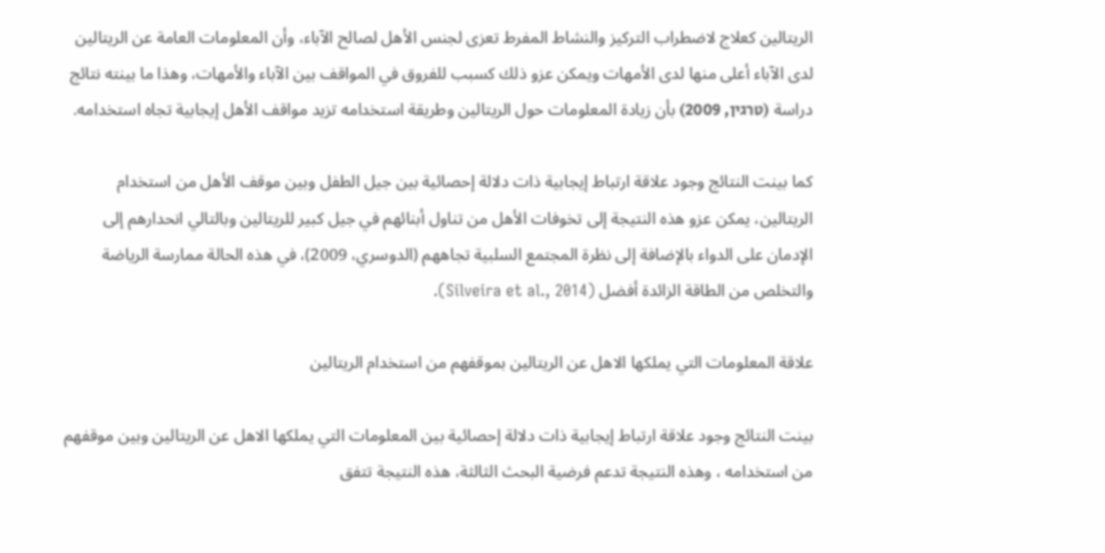الريتالين كعلاج لاضطراب التركيز والنشاط المفرط تعزى لجنس الأهل لصالح الآباء، وأن المعلومات العامة عن الريتالين لدى الآباء أعلى منها لدى الأمهات ويمكن عزو ذلك كسبب للفروق في المواقف بين الآباء والأمهات، وهذا ما بينته نتائج دراسة (טרגין, 2009) بأن زيادة المعلومات حول الريتالين وطريقة استخدامه تزيد مواقف الأهل إيجابية تجاه استخدامه.

كما بينت النتائج وجود علاقة ارتباط إيجابية ذات دلالة إحصائية بين جيل الطفل وبين موقف الأهل من استخدام الريتالين، يمكن عزو هذه النتيجة إلى تخوفات الأهل من تناول أبنائهم في جيل كبير للريتالين وبالتالي انحدارهم إلى الإدمان على الدواء بالإضافة إلى نظرة المجتمع السلبية تجاههم (الدوسري، 2009)، في هذه الحالة ممارسة الرياضة والتخلص من الطاقة الزائدة أفضل (Silveira et al., 2014).

علاقة المعلومات التي يملكها الاهل عن الريتالين بموقفهم من استخدام الريتالين

بينت النتائج وجود علاقة ارتباط إيجابية ذات دلالة إحصائية بين المعلومات التي يملكها الاهل عن الريتالين وبين موقفهم من استخدامه ، وهذه النتيجة تدعم فرضية البحث الثالثة، هذه النتيجة تتفق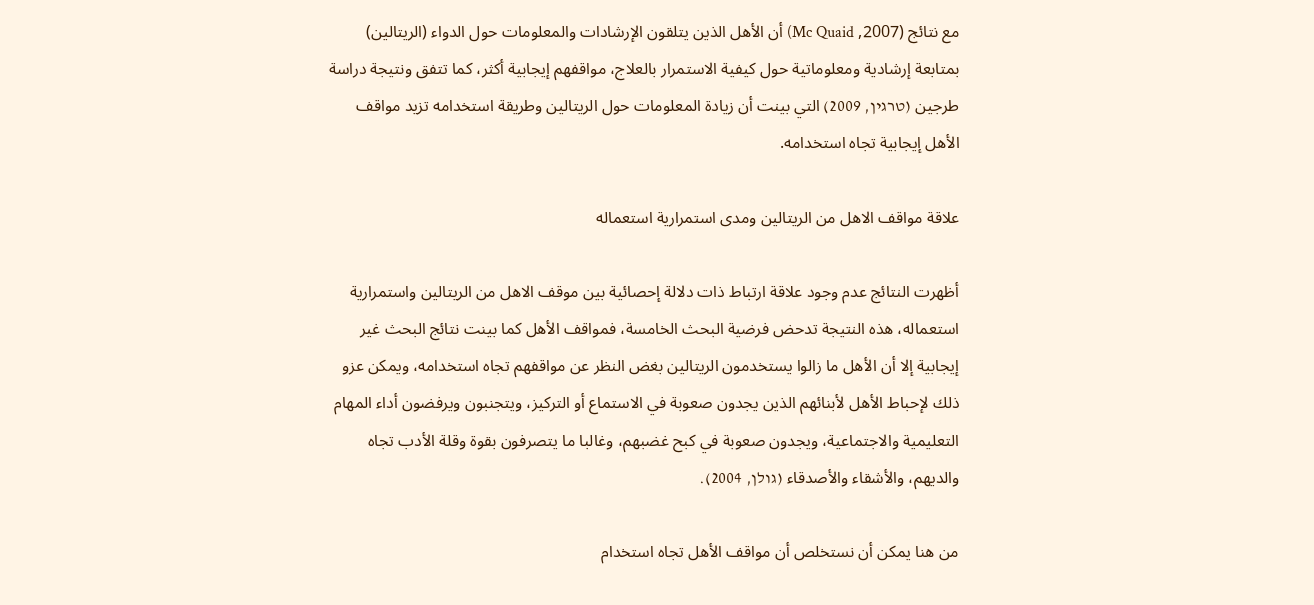مع نتائج (2007, Mc Quaid) أن الأهل الذين يتلقون الإرشادات والمعلومات حول الدواء (الريتالين) بمتابعة إرشادية ومعلوماتية حول كيفية الاستمرار بالعلاج، مواقفهم إيجابية أكثر، كما تتفق ونتيجة دراسة طرجين (טרגין, 2009) التي بينت أن زيادة المعلومات حول الريتالين وطريقة استخدامه تزيد مواقف الأهل إيجابية تجاه استخدامه.

علاقة مواقف الاهل من الريتالين ومدى استمرارية استعماله

أظهرت النتائج عدم وجود علاقة ارتباط ذات دلالة إحصائية بين موقف الاهل من الريتالين واستمرارية استعماله، هذه النتيجة تدحض فرضية البحث الخامسة، فمواقف الأهل كما بينت نتائج البحث غير إيجابية إلا أن الأهل ما زالوا يستخدمون الريتالين بغض النظر عن مواقفهم تجاه استخدامه، ويمكن عزو ذلك لإحباط الأهل لأبنائهم الذين يجدون صعوبة في الاستماع أو التركيز، ويتجنبون ويرفضون أداء المهام التعليمية والاجتماعية، ويجدون صعوبة في كبح غضبهم، وغالبا ما يتصرفون بقوة وقلة الأدب تجاه والديهم، والأشقاء والأصدقاء (גולן, 2004).

من هنا يمكن أن نستخلص أن مواقف الأهل تجاه استخدام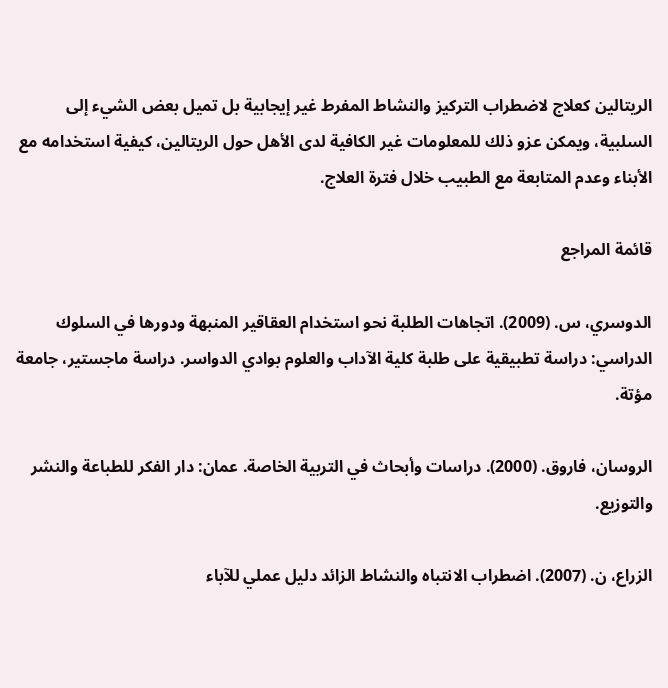الريتالين كعلاج لاضطراب التركيز والنشاط المفرط غير إيجابية بل تميل بعض الشيء إلى السلبية، ويمكن عزو ذلك للمعلومات غير الكافية لدى الأهل حول الريتالين، كيفية استخدامه مع الأبناء وعدم المتابعة مع الطبيب خلال فترة العلاج.

قائمة المراجع

الدوسري، س. (2009). اتجاهات الطلبة نحو استخدام العقاقير المنبهة ودورها في السلوك الدراسي: دراسة تطبيقية على طلبة كلية الآداب والعلوم بوادي الدواسر. دراسة ماجستير، جامعة مؤتة.

الروسان، فاروق. (2000). دراسات وأبحاث في التربية الخاصة. عمان: دار الفكر للطباعة والنشر والتوزيع.

الزراع، ن. (2007). اضطراب الانتباه والنشاط الزائد دليل عملي للآباء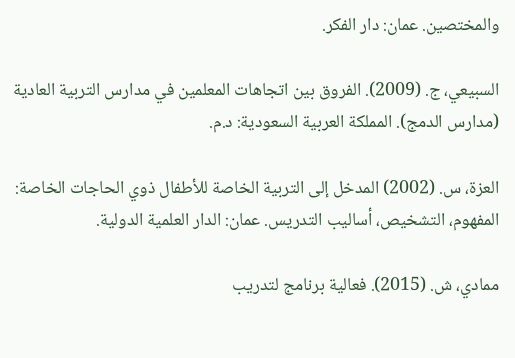والمختصين. عمان: دار الفكر.

السبيعي، ج. (2009). الفروق بين اتجاهات المعلمين في مدارس التربية العادية (مدارس الدمج). المملكة العربية السعودية: د.م.

العزة، س. (2002) المدخل إلى التربية الخاصة للأطفال ذوي الحاجات الخاصة: المفهوم، التشخيص، أساليب التدريس. عمان: الدار العلمية الدولية.

ممادي، ش. (2015). فعالية برنامج لتدريب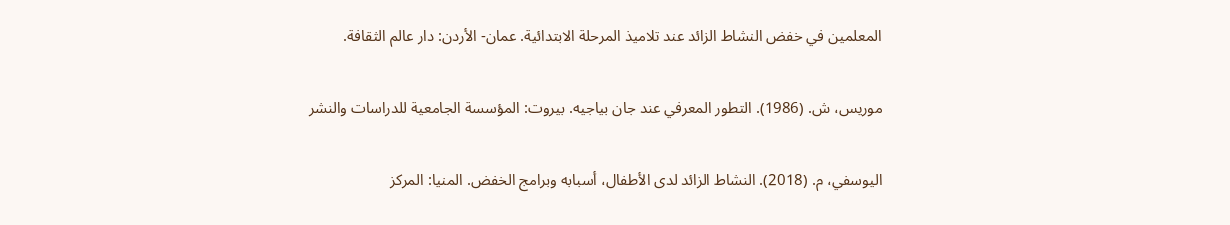المعلمين في خفض النشاط الزائد عند تلاميذ المرحلة الابتدائية. عمان- الأردن: دار عالم الثقافة.

موريس، ش. (1986). التطور المعرفي عند جان بياجيه. بيروت: المؤسسة الجامعية للدراسات والنشر

اليوسفي، م. (2018). النشاط الزائد لدى الأطفال، أسبابه وبرامج الخفض. المنيا: المركز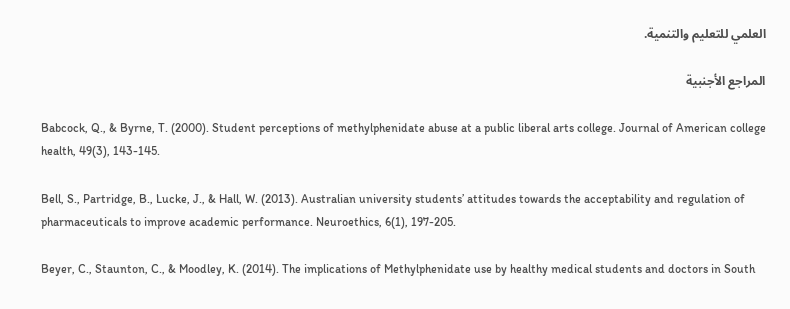العلمي للتعليم والتنمية.

المراجع الأجنبية

Babcock, Q., & Byrne, T. (2000). Student perceptions of methylphenidate abuse at a public liberal arts college. Journal of American college health, 49(3), 143-145.

Bell, S., Partridge, B., Lucke, J., & Hall, W. (2013). Australian university students’ attitudes towards the acceptability and regulation of pharmaceuticals to improve academic performance. Neuroethics, 6(1), 197-205.

Beyer, C., Staunton, C., & Moodley, K. (2014). The implications of Methylphenidate use by healthy medical students and doctors in South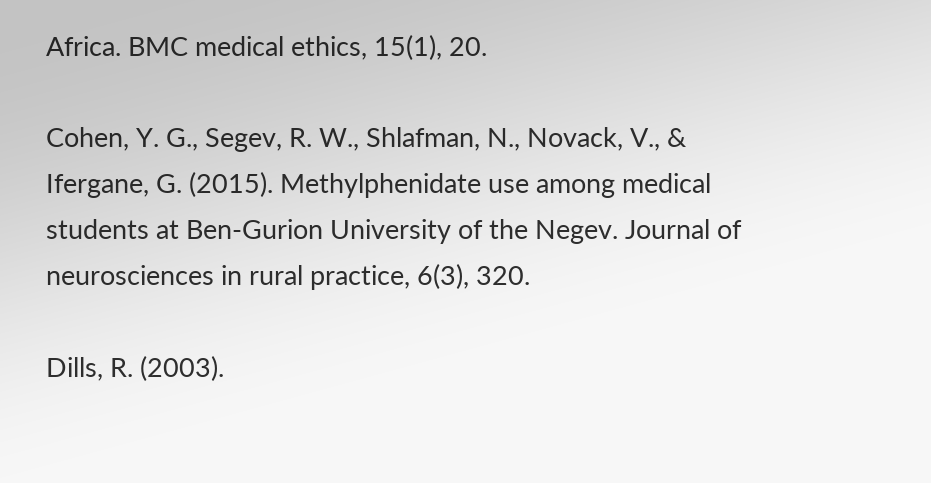Africa. BMC medical ethics, 15(1), 20.

Cohen, Y. G., Segev, R. W., Shlafman, N., Novack, V., & Ifergane, G. (2015). Methylphenidate use among medical students at Ben-Gurion University of the Negev. Journal of neurosciences in rural practice, 6(3), 320.

Dills, R. (2003).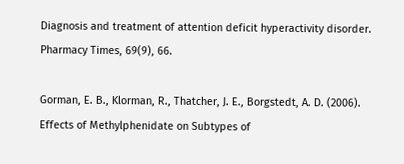Diagnosis and treatment of attention deficit hyperactivity disorder. Pharmacy Times, 69(9), 66.

Gorman, E. B., Klorman, R., Thatcher, J. E., Borgstedt, A. D. (2006). Effects of Methylphenidate on Subtypes of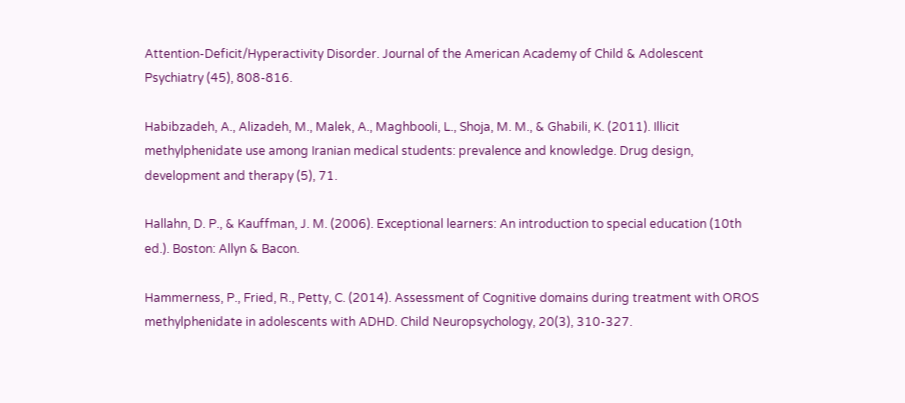Attention-Deficit/Hyperactivity Disorder. Journal of the American Academy of Child & Adolescent Psychiatry (45), 808-816.

Habibzadeh, A., Alizadeh, M., Malek, A., Maghbooli, L., Shoja, M. M., & Ghabili, K. (2011). Illicit methylphenidate use among Iranian medical students: prevalence and knowledge. Drug design, development and therapy (5), 71.

Hallahn, D. P., & Kauffman, J. M. (2006). Exceptional learners: An introduction to special education (10th ed.). Boston: Allyn & Bacon.

Hammerness, P., Fried, R., Petty, C. (2014). Assessment of Cognitive domains during treatment with OROS methylphenidate in adolescents with ADHD. Child Neuropsychology, 20(3), 310-327.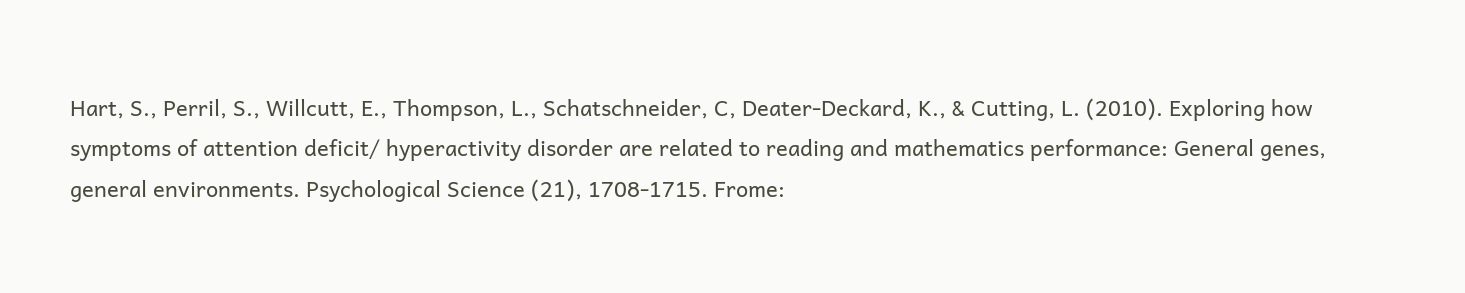Hart, S., Perril, S., Willcutt, E., Thompson, L., Schatschneider, C, Deater-Deckard, K., & Cutting, L. (2010). Exploring how symptoms of attention deficit/ hyperactivity disorder are related to reading and mathematics performance: General genes, general environments. Psychological Science (21), 1708-1715. Frome: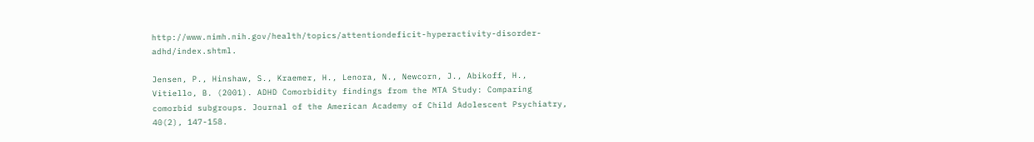http://www.nimh.nih.gov/health/topics/attentiondeficit-hyperactivity-disorder-adhd/index.shtml.

Jensen, P., Hinshaw, S., Kraemer, H., Lenora, N., Newcorn, J., Abikoff, H., Vitiello, B. (2001). ADHD Comorbidity findings from the MTA Study: Comparing comorbid subgroups. Journal of the American Academy of Child Adolescent Psychiatry, 40(2), 147-158.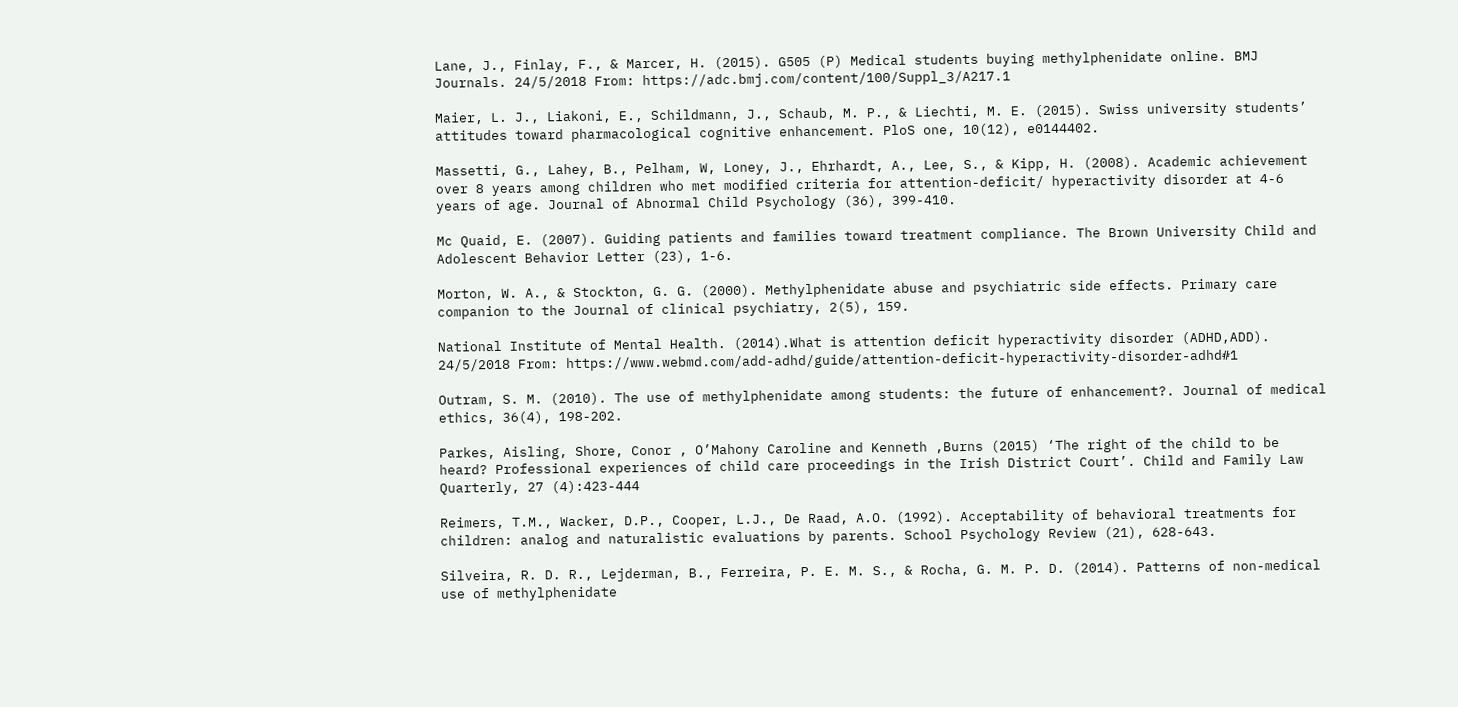Lane, J., Finlay, F., & Marcer, H. (2015). G505 (P) Medical students buying methylphenidate online. BMJ Journals. 24/5/2018 From: https://adc.bmj.com/content/100/Suppl_3/A217.1

Maier, L. J., Liakoni, E., Schildmann, J., Schaub, M. P., & Liechti, M. E. (2015). Swiss university students’ attitudes toward pharmacological cognitive enhancement. PloS one, 10(12), e0144402.

Massetti, G., Lahey, B., Pelham, W, Loney, J., Ehrhardt, A., Lee, S., & Kipp, H. (2008). Academic achievement over 8 years among children who met modified criteria for attention-deficit/ hyperactivity disorder at 4-6 years of age. Journal of Abnormal Child Psychology (36), 399-410.

Mc Quaid, E. (2007). Guiding patients and families toward treatment compliance. The Brown University Child and Adolescent Behavior Letter (23), 1-6.

Morton, W. A., & Stockton, G. G. (2000). Methylphenidate abuse and psychiatric side effects. Primary care companion to the Journal of clinical psychiatry, 2(5), 159.

National Institute of Mental Health. (2014).What is attention deficit hyperactivity disorder (ADHD,ADD). 24/5/2018 From: https://www.webmd.com/add-adhd/guide/attention-deficit-hyperactivity-disorder-adhd#1

Outram, S. M. (2010). The use of methylphenidate among students: the future of enhancement?. Journal of medical ethics, 36(4), 198-202.

Parkes, Aisling, Shore, Conor , O’Mahony Caroline and Kenneth ,Burns (2015) ‘The right of the child to be heard? Professional experiences of child care proceedings in the Irish District Court’. Child and Family Law Quarterly, 27 (4):423-444

Reimers, T.M., Wacker, D.P., Cooper, L.J., De Raad, A.O. (1992). Acceptability of behavioral treatments for children: analog and naturalistic evaluations by parents. School Psychology Review (21), 628-643.

Silveira, R. D. R., Lejderman, B., Ferreira, P. E. M. S., & Rocha, G. M. P. D. (2014). Patterns of non-medical use of methylphenidate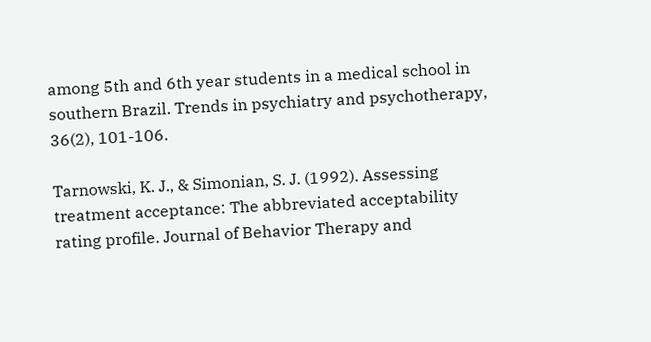among 5th and 6th year students in a medical school in southern Brazil. Trends in psychiatry and psychotherapy, 36(2), 101-106.

Tarnowski, K. J., & Simonian, S. J. (1992). Assessing treatment acceptance: The abbreviated acceptability rating profile. Journal of Behavior Therapy and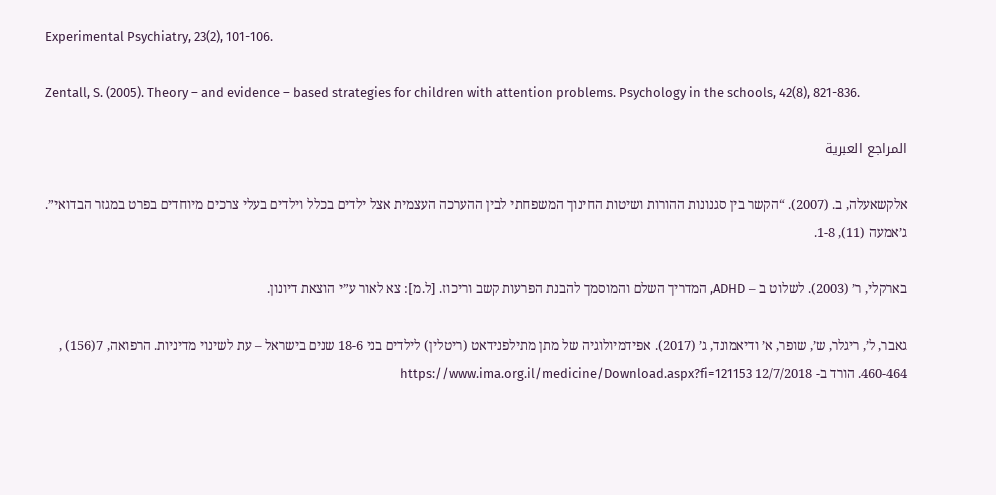Experimental Psychiatry, 23(2), 101-106.

Zentall, S. (2005). Theory – and evidence – based strategies for children with attention problems. Psychology in the schools, 42(8), 821-836.

المراجع العبرية

אלקשאעלה, ב. (2007). “הקשר בין סגנונות ההורות ושיטות החינוך המשפחתי לבין ההערכה העצמית אצל ילדים בכלל וילדים בעלי צרכים מיוחדים בפרט במגזר הבדואי”. ג’אמעה (11), 1-8.

בארקלי, ר’ (2003). לשלוט ב – ADHD, המדריך השלם והמוסמך להבנת הפרעות קשב וריכוז. [ל.מ]: צא לאור ע”י הוצאת דיונון.

גאבר, ל’, ריגלר, ש’, שופר, א’ ודיאמונד, ג’ (2017). אפידמיולוגיה של מתן מתילפנידאט (ריטלין) לילדים בני 18-6 שנים בישראל – עת לשינוי מדיניות. הרפואה, 7(156) ,  460-464. הורד ב- 12/7/2018 https://www.ima.org.il/medicine/Download.aspx?fi=121153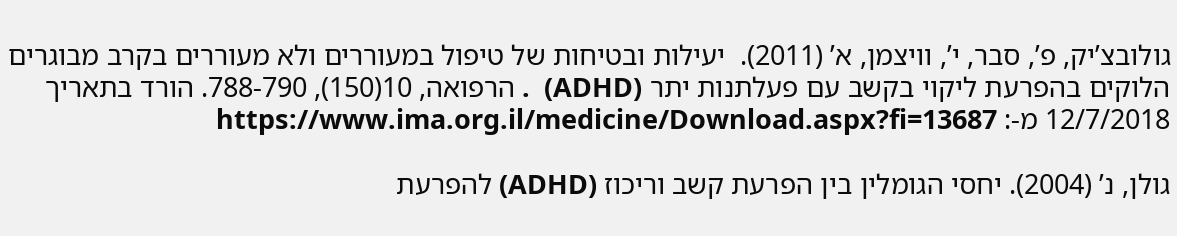גולובצ’יק, פ’, סבר, י’, וויצמן, א’ (2011).  יעילות ובטיחות של טיפול במעוררים ולא מעוררים בקרב מבוגרים הלוקים בהפרעת ליקוי בקשב עם פעלתנות יתר (ADHD)  . הרפואה, 10(150), 788-790. הורד בתאריך 12/7/2018 מ-: https://www.ima.org.il/medicine/Download.aspx?fi=13687

גולן, נ’ (2004). יחסי הגומלין בין הפרעת קשב וריכוז (ADHD) להפרעת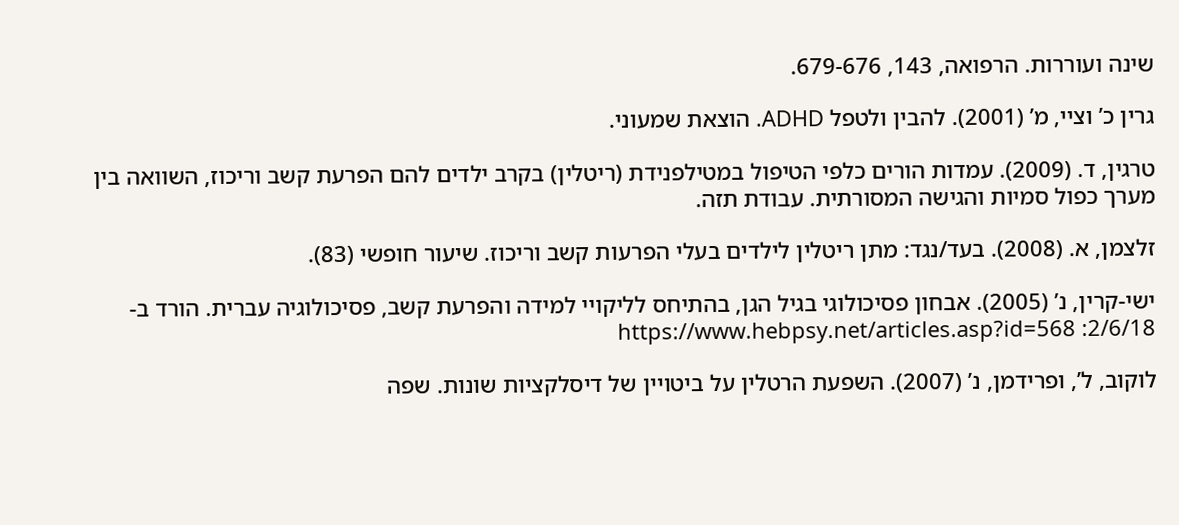שינה ועוררות. הרפואה, 143, 679-676.

גרין כ’ וציי, מ’ (2001). להבין ולטפל ADHD. הוצאת שמעוני.

טרגין, ד. (2009). עמדות הורים כלפי הטיפול במטילפנידת (ריטלין) בקרב ילדים להם הפרעת קשב וריכוז, השוואה בין מערך כפול סמיות והגישה המסורתית. עבודת תזה.

זלצמן, א. (2008). בעד/נגד: מתן ריטלין לילדים בעלי הפרעות קשב וריכוז. שיעור חופשי (83).

ישי-קרין, נ’ (2005). אבחון פסיכולוגי בגיל הגן, בהתיחס לליקויי למידה והפרעת קשב, פסיכולוגיה עברית. הורד ב- 2/6/18: https://www.hebpsy.net/articles.asp?id=568

לוקוב, ל’, ופרידמן, נ’ (2007). השפעת הרטלין על ביטויין של דיסלקציות שונות. שפה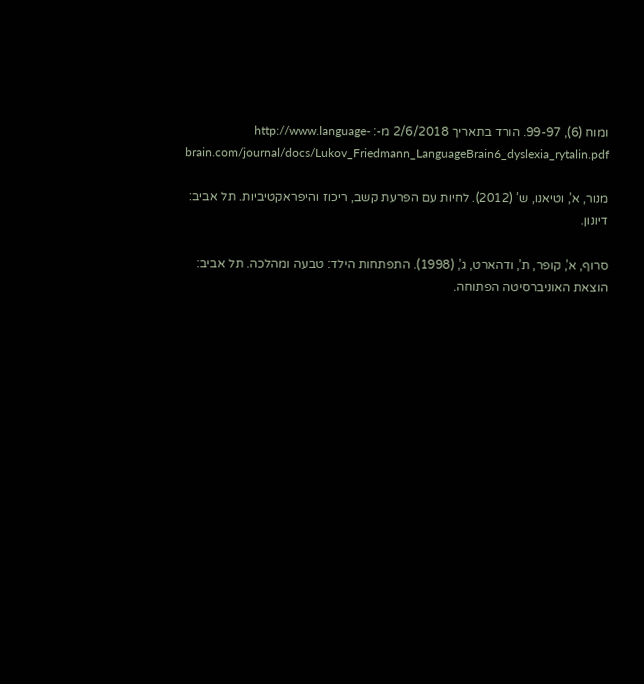ומוח (6), 99-97. הורד בתאריך 2/6/2018 מ-: http://www.language-brain.com/journal/docs/Lukov_Friedmann_LanguageBrain6_dyslexia_rytalin.pdf

מנור, א’, וטיאנו, ש’ (2012). לחיות עם הפרעת קשב, ריכוז והיפראקטיביות. תל אביב: דיונון.

סרוף, א’, קופר, ת’, ודהארט, ג’, (1998). התפתחות הילד: טבעה ומהלכה. תל אביב: הוצאת האוניברסיטה הפתוחה.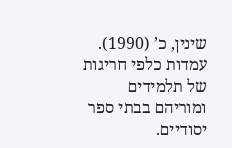שינין, כ’ (1990). עמדות כלפי חריגות של תלמידים ומוריהם בבתי ספר יסודיים.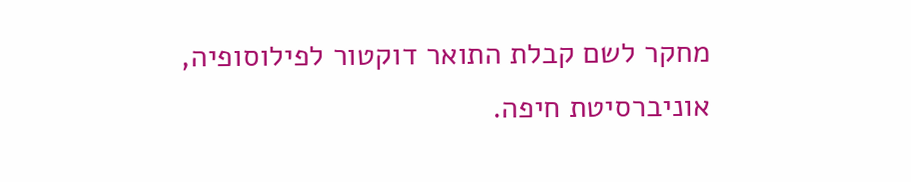מחקר לשם קבלת התואר דוקטור לפילוסופיה, אוניברסיטת חיפה.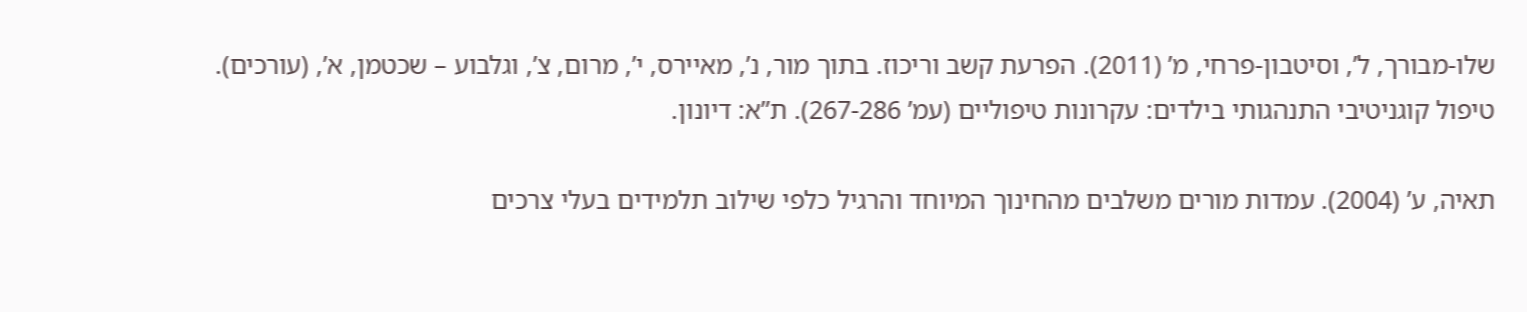שלו-מבורך, ל’, וסיטבון-פרחי, מ’ (2011). הפרעת קשב וריכוז. בתוך מור, נ’, מאיירס, י’, מרום, צ’, וגלבוע – שכטמן, א’, (עורכים). טיפול קוגניטיבי התנהגותי בילדים: עקרונות טיפוליים (עמ’ 267-286). ת”א: דיונון.

תאיה, ע’ (2004). עמדות מורים משלבים מהחינוך המיוחד והרגיל כלפי שילוב תלמידים בעלי צרכים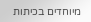מיוחדים בכיתות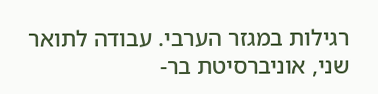רגילות במגזר הערבי. עבודה לתואר שני, אוניברסיטת בר-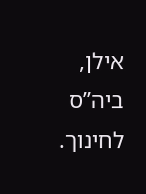אילן, ביה”ס לחינוך.